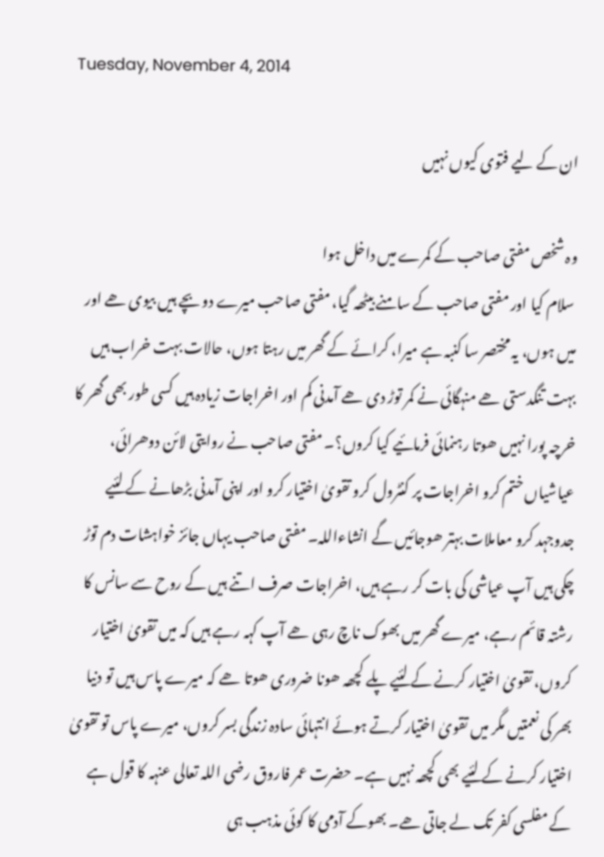Tuesday, November 4, 2014

ان کے لیے فتوی کیوں نہیں

وہ شخص مفتی صاحب کے کمرے میں داخل ہوا
 سلام کیا اور مفتی صاحب کے سامنے بیٹھہ گیا، مفتی صاحب میرے دو بچے ہیں بیوی ھے اور میں ہوں، یہ مختصر سا کنبہ ہے میرا، کرائے کے گھر میں رہتا ہوں، حالات بہت خراب ہیں بہت تنگدستی ھے منہگائی نے کمر توڑ دی ھے آمدنی کم اور اخراجات زیادہ ہیں کسی طور بھی گھر کا خرچہ پورا نہیں ھوتا رہنمائی فرمائیے کیا کروں؟۔ مفتی صاحب نے روایتی لائن دوھرائی، عیاشیاں ختم کرو اخراجات پر کنٹرول کرو تقویٰ اختیار کرو اور اپنی آمدنی بڑھانے کے لئیے جدوجہد کرو معاملات بہتر ھوجائیں گے انشاءاللہ۔ مفتی صاحب یہاں جائز خواہشات دم توڑ چکی ہیں آپ عیاشی کی بات کر رہے ہیں، اخراجات صرف اتنے ہیں کے روح سے سانس کا رشتہ قائم رہے، میرے گھر میں بھوک ناچ رہی ھے آپ کہہ رہے ہیں کہ میں تقویٰ اختیار کروں، تقویٰ اختیار کرنے کے لئیے پلے کچھہ ھونا ضروری ھوتا ھے کہ میرے پاس ہیں تو دنیا بھر کی نعمتیں مگر میں تقویٰ اختیار کرتے ہوئے انتہائی سادہ زندگی بسر کروں، میرے پاس تو تقویٰ اختیار کرنے کے لئیے بھی کچھہ نہیں ہے۔ حضرت عمر فاروق رضی اللہ تعالی عنہہ کا قول ہے کے مفلسی کفر تک لے جاتی ھے۔ بھوکے آدمی کا کوئی مذہب ہی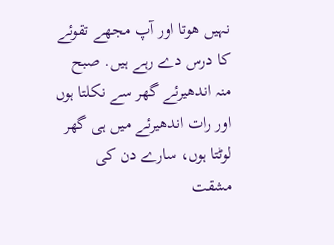نہیں ھوتا اور آپ مجھے تقوئے کا درس دے رہے ہیں. صبح منہ اندھیرئے گھر سے نکلتا ہوں اور رات اندھیرئے میں ہی گھر لوٹتا ہوں، سارے دن کی مشقت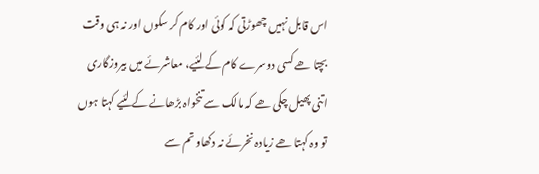اس قابل نہیں چھوڑتی کہ کوئی اور کام کر سکوں اور نہ ہی وقت بچتا ھے کسی دوسرے کام کے لئیے، معاشرئے میں بیروزگاری اتنی پھیل چکی ھے کہ مالک سے تنخواہ بڑھانے کے لئیے کہتا ہوں تو وہ کہتا ھے زیادہ نخرئے نہ دکھاو تم سے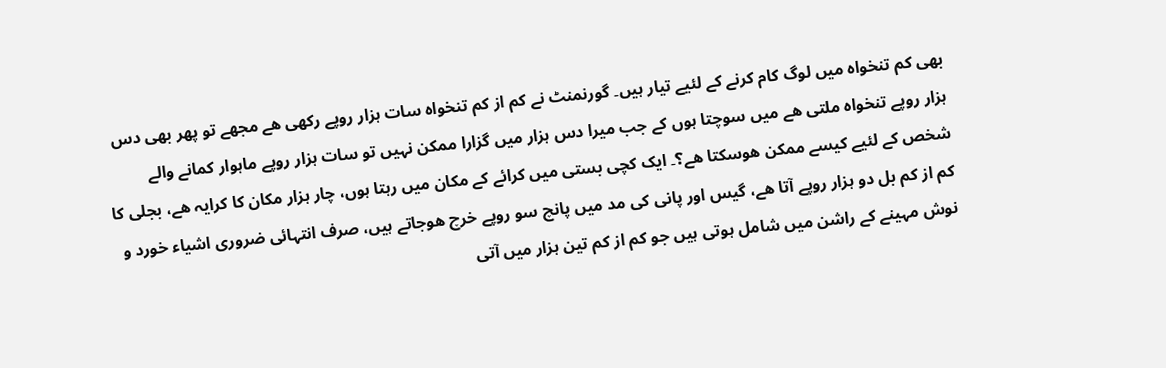بھی کم تنخواہ میں لوگ کام کرنے کے لئیے تیار ہیں۔ گورنمنٹ نے کم از کم تنخواہ سات ہزار روپے رکھی ھے مجھے تو پھر بھی دس ہزار روپے تنخواہ ملتی ھے میں سوچتا ہوں کے جب میرا دس ہزار میں گزارا ممکن نہیں تو سات ہزار روپے ماہوار کمانے والے شخص کے لئیے کیسے ممکن ھوسکتا ھے؟۔ ایک کچی بستی میں کرائے کے مکان میں رہتا ہوں، چار ہزار مکان کا کرایہ ھے، بجلی کا کم از کم بل دو ہزار روپے آتا ھے، گیس اور پانی کی مد میں پانچ سو روپے خرچ ھوجاتے ہیں، صرف انتہائی ضروری اشیاء خورد و نوش مہینے کے راشن میں شامل ہوتی ہیں جو کم از کم تین ہزار میں آتی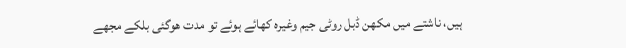ہیں، ناشتے میں مکھن ڈبل روٹی جیم وغیرہ کھائے ہوئے تو مدت ھوگئی بلکے مجھے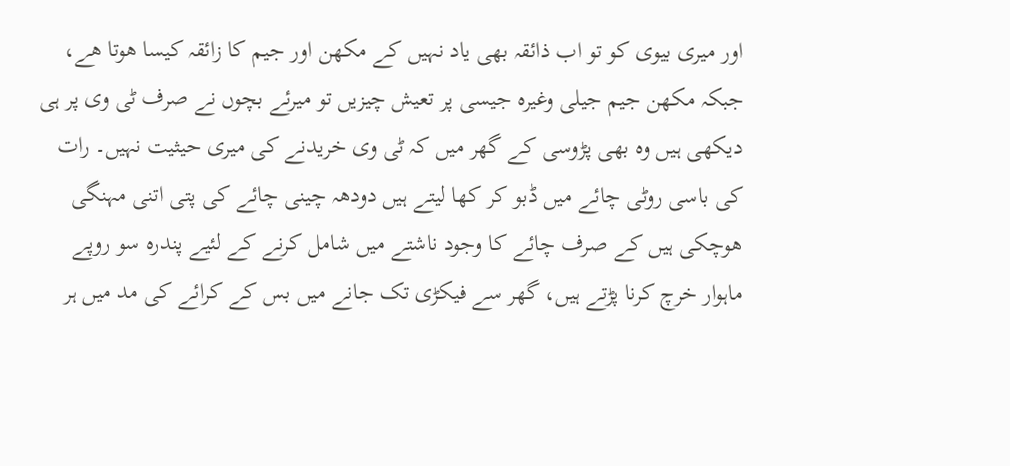اور میری بیوی کو تو اب ذائقہ بھی یاد نہیں کے مکھن اور جیم کا زائقہ کیسا ھوتا ھے، جبکہ مکھن جیم جیلی وغیرہ جیسی پر تعیش چیزیں تو میرئے بچوں نے صرف ٹی وی پر ہی دیکھی ہیں وہ بھی پڑوسی کے گھر میں کہ ٹی وی خریدنے کی میری حیثیت نہیں۔ رات کی باسی روٹی چائے میں ڈبو کر کھا لیتے ہیں دودھہ چینی چائے کی پتی اتنی مہنگی ھوچکی ہیں کے صرف چائے کا وجود ناشتے میں شامل کرنے کے لئیے پندرہ سو روپے ماہوار خرچ کرنا پڑتے ہیں، گھر سے فیکڑی تک جانے میں بس کے کرائے کی مد میں ہر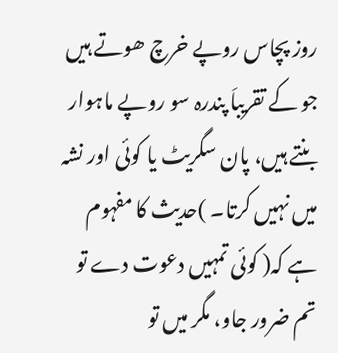روز پچاس روپے خرچ ھوتے ہیں جو کے تقریباَ پندرہ سو روپے ماہوار بنتے ہیں، پان سگریٹ یا کوئی اور نشہ میں نہیں کرتا۔ )حدیث کا مفہوم ہے کہ( کوئی تمہیں دعوت دے تو تم ضرور جاو، مگر میں تو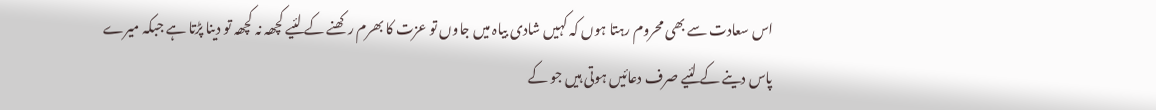اس سعادت سے بھی محروم رہتا ہوں کہ کہیں شادی بیاہ میں جاوں تو عزت کا بھرم رکھنے کے لئیے کچھہ نہ کچھہ تو دینا پڑتا ہے جبکہ میرے پاس دینے کے لئیے صرف دعائیں ہوتی ہیں جو کے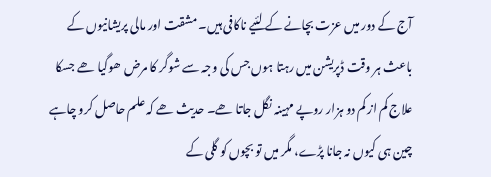آج کے دور میں عزت بچانے کے لئیے ناکافی ہیں۔ مشقت اور مالی پریشانیوں کے باعث ہر وقت ڈپریشن میں رہتا ہوں جس کی وجہ سے شوگر کا مرض ھوگیا ھے جسکا علاج کم از کم دو ہزار روپے مہینہ نگل جاتا ھے۔ حدیث ھے کہ علم حاصل کرو چاہے چین ہی کیوں نہ جانا پڑے، مگر میں تو بچوں کو گلی کے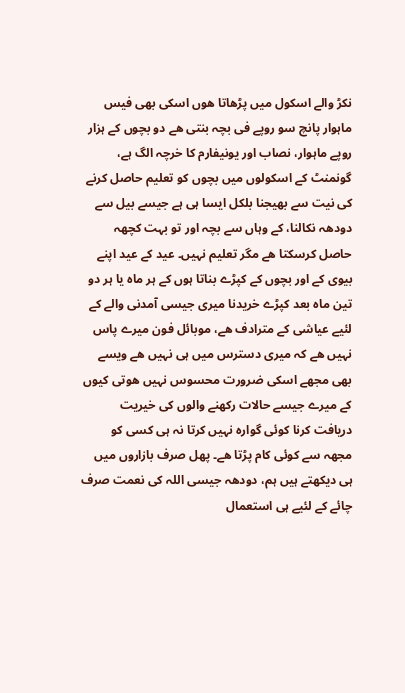نکڑ والے اسکول میں پڑھاتا ھوں اسکی بھی فیس ماہوار پانچ سو روپے فی بچہ بنتی ھے دو بچوں کے ہزار روپے ماہوار، نصاب اور یونیفارم کا خرچہ الگ ہے، گونمنٹ کے اسکولوں میں بچوں کو تعلیم حاصل کرنے کی نیت سے بھیجنا بلکل ایسا ہی ہے جیسے بیل سے دودھہ نکالنا، کے وہاں سے بچہ اور تو بہت کچھہ حاصل کرسکتا ھے مگر تعلیم نہیں۔ عید کے عید اپنے بیوی کے اور بچوں کے کپڑے بناتا ہوں کے ہر ماہ یا ہر دو تین ماہ بعد کپڑے خریدنا میری جیسی آمدنی والے کے لئیے عیاشی کے مترادف ھے، موبائل فون میرے پاس نہیں ھے کہ میری دسترس میں ہی نہیں ھے ویسے بھی مجھے اسکی ضرورت محسوس نہیں ھوتی کیوں کے میرے جیسے حالات رکھنے والوں کی خیریت دریافت کرنا کوئی گوارہ نہیں کرتا نہ ہی کسی کو مجھہ سے کوئی کام پڑتا ھے۔ پھل صرف بازاروں میں ہی دیکھتے ہیں ہم، دودھہ جیسی اللہ کی نعمت صرف چائے کے لئیے ہی استعمال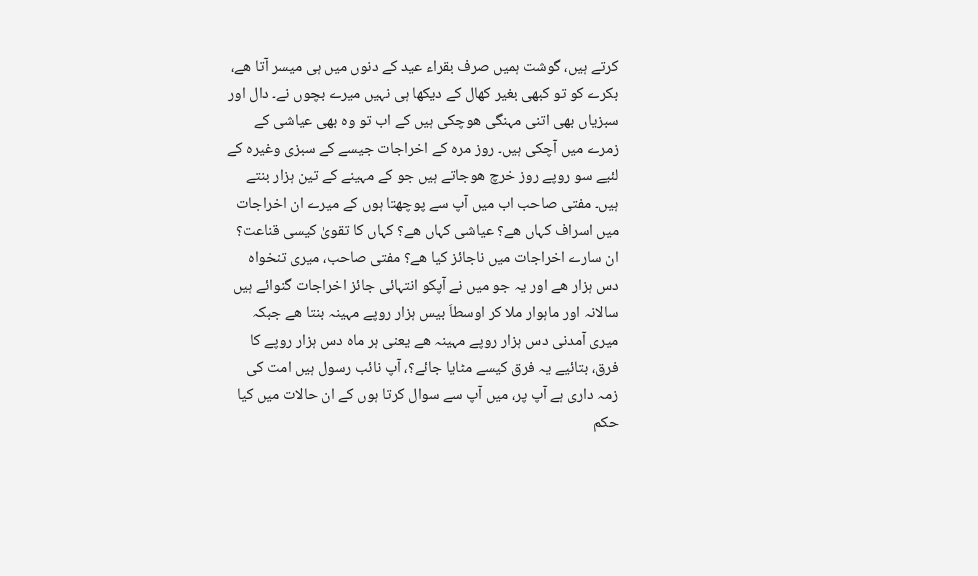کرتے ہیں، گوشت ہمیں صرف بقراء عید کے دنوں میں ہی میسر آتا ھے، بکرے کو تو کبھی بغیر کھال کے دیکھا ہی نہیں میرے بچوں نے۔ دال اور سبزیاں بھی اتنی مہنگی ھوچکی ہیں کے اب تو وہ بھی عیاشی کے زمرے میں آچکی ہیں۔ روز مرہ کے اخراجات جیسے کے سبزی وغیرہ کے لئیے سو روپے روز خرچ ھوجاتے ہیں جو کے مہینے کے تین ہزار بنتے ہیں۔ مفتی صاحب اب میں آپ سے پوچھتا ہوں کے میرے ان اخراجات میں اسراف کہاں ھے؟ عیاشی کہاں ھے؟ کہاں کا تقویٰ کیسی قناعت؟ ان سارے اخراجات میں ناجائز کیا ھے؟ مفتی صاحب، میری تنخواہ دس ہزار ھے اور یہ جو میں نے آپکو انتہائی جائز اخراجات گنوائے ہیں سالانہ اور ماہوار ملا کر اوسطاَ بیس ہزار روپے مہینہ بنتا ھے جبکہ میری آمدنی دس ہزار روپے مہینہ ھے یعنی ہر ماہ دس ہزار روپے کا فرق، بتائیے یہ فرق کیسے مٹایا جائے؟، آپ نائب رسول ہیں امت کی زمہ داری ہے آپ پر، میں آپ سے سوال کرتا ہوں کے ان حالات میں کیا حکم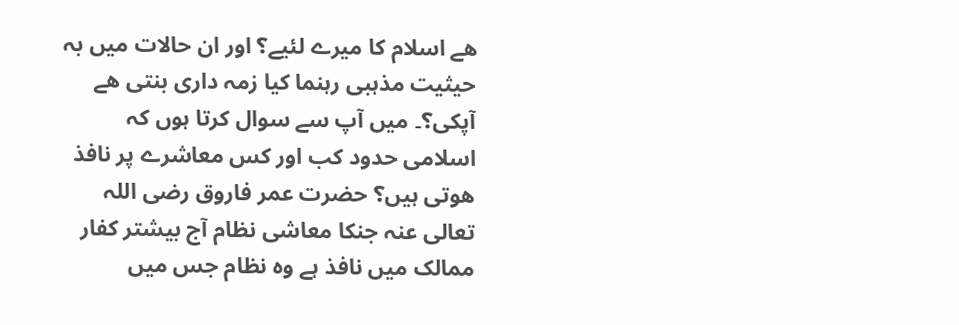ھے اسلام کا میرے لئیے؟ اور ان حالات میں بہ حیثیت مذہبی رہنما کیا زمہ داری بنتی ھے آپکی؟۔ میں آپ سے سوال کرتا ہوں کہ اسلامی حدود کب اور کس معاشرے پر نافذ ھوتی ہیں؟ حضرت عمر فاروق رضی اللہ تعالی عنہ جنکا معاشی نظام آج بیشتر کفار ممالک میں نافذ ہے وہ نظام جس میں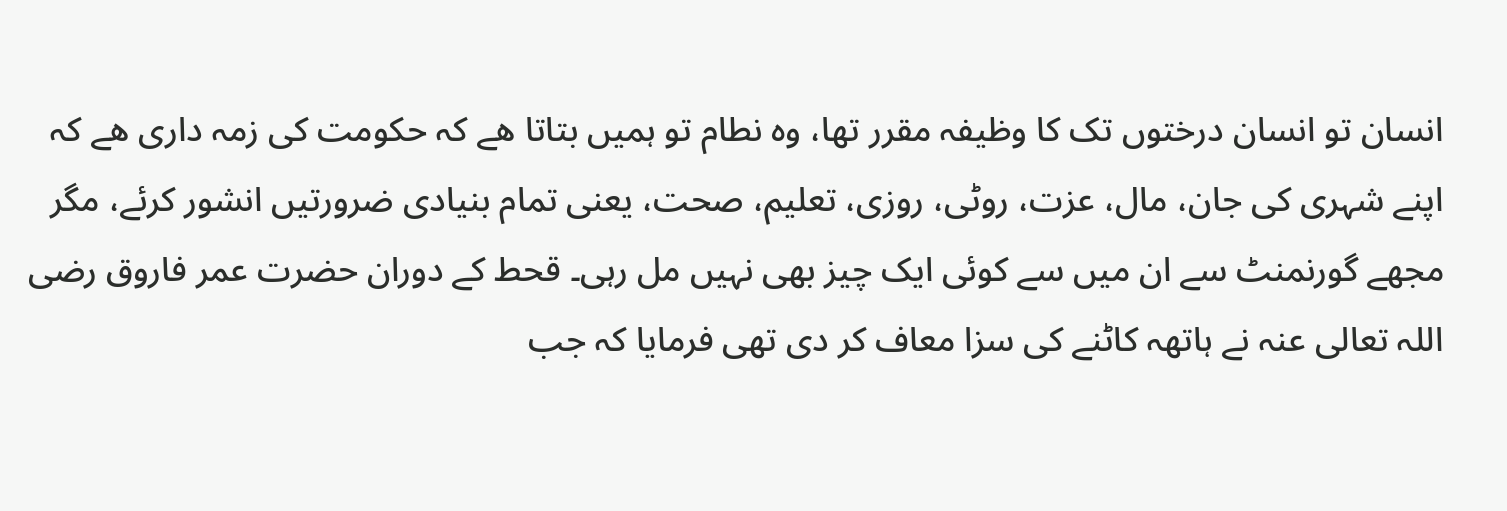انسان تو انسان درختوں تک کا وظیفہ مقرر تھا، وہ نطام تو ہمیں بتاتا ھے کہ حکومت کی زمہ داری ھے کہ اپنے شہری کی جان، مال، عزت، روٹی، روزی، تعلیم، صحت، یعنی تمام بنیادی ضرورتیں انشور کرئے، مگر مجھے گورنمنٹ سے ان میں سے کوئی ایک چیز بھی نہیں مل رہی۔ قحط کے دوران حضرت عمر فاروق رضی اللہ تعالی عنہ نے ہاتھہ کاٹنے کی سزا معاف کر دی تھی فرمایا کہ جب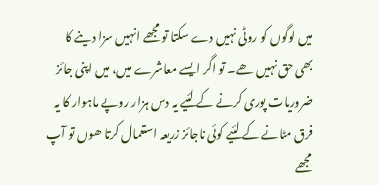میں لوگوں کو روٹی نہیں دے سکتا تو مجھے انہیں سزا دینے کا بھی حق نہیں ھے۔ تو اگر ایسے معاشرے میں، میں اپنی جائز ضروریات پوری کرنے کے لئیے یہ دس ہزار روپے ماہوار کا یہ فرق مٹانے کے لئیے کوئی ناجائز زریعہ استعمال کرتا ھوں تو آپ مجھے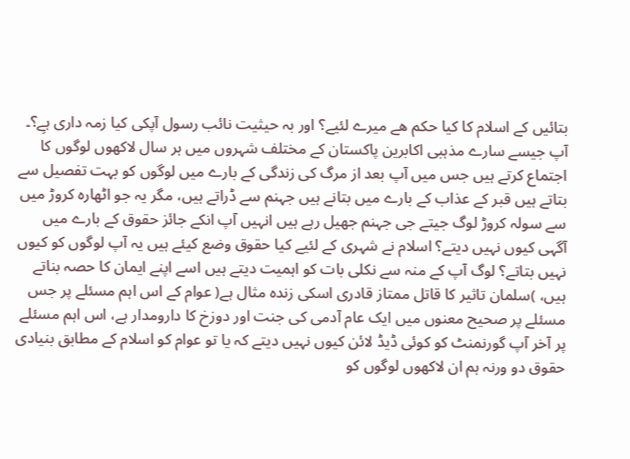بتائیں کے اسلام کا کیا حکم ھے میرے لئیے؟ اور بہ حیثیت نائب رسول آپکی کیا زمہ داری ہےِ؟۔ آپ جیسے سارے مذہبی اکابرین پاکستان کے مختلف شہروں میں ہر سال لاکھوں لوگوں کا اجتماع کرتے ہیں جس میں آپ بعد از مرگ کی زندگی کے بارے میں لوگوں کو بہت تفصیل سے بتاتے ہیں قبر کے عذاب کے بارے میں بتانے ہیں جہنم سے ڈراتے ہیں، مگر یہ جو اٹھارہ کروڑ میں سے سولہ کروڑ لوگ جیتے جی جہنم جھیل رہے ہیں انہیں آپ انکے جائز حقوق کے بارے میں آگہی کیوں نہیں دیتے؟ اسلام نے شہری کے لئیے کیا حقوق وضع کیئے ہیں یہ آپ لوگوں کو کیوں نہیں بتاتے؟ لوگ آپ کے منہ سے نکلی بات کو اہمیت دیتے ہیں اسے اپنے ایمان کا حصہ بناتے ہیں، )سلمان تاثیر کا قاتل ممتاز قادری اسکی زندہ مثال ہے( عوام کے اس اہم مسئلے پر جس مسئلے پر صحیح معنوں میں ایک عام آدمی کی جنت اور دوزخ کا دارومدار ہے، اس اہم مسئلے پر آخر آپ گورنمنٹ کو کوئی ڈیڈ لائن کیوں نہیں دیتے کہ یا تو عوام کو اسلام کے مطابق بنیادی حقوق دو ورنہ ہم ان لاکھوں لوگوں کو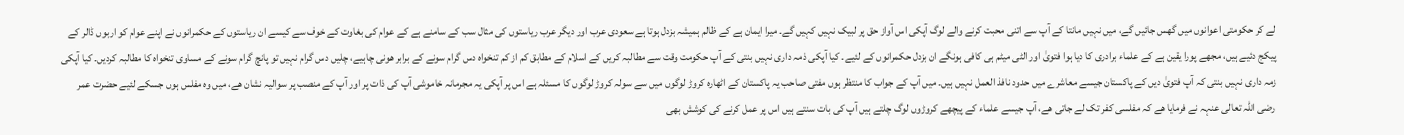لے کر حکومتی اعوانوں میں گھس جائیں گے، میں نہیں مانتا کے آپ سے اتنی محبت کرنے والے لوگ آپکی اس آواز حق پر لبیک نہیں کہیں گے۔ میرا ایمان ہے کے ظالم ہمیشہ بزدل ہوتا ہے سعودی عرب اور دیگر عرب ریاستوں کی مثال سب کے سامنے ہے کے عوام کی بغاوت کے خوف سے کیسے ان ریاستوں کے حکمرانوں نے اپنے عوام کو اربوں ڈالر کے پیکج دئیے ہیں، مجھے پورا یقین ہے کے علماء برادری کا دیا ہوا فتویٰ اور الٹی میٹم ہی کافی ہونگے ان بزدل حکمرانوں کے لئیے۔ کیا آپکی ذمہ داری نہیں بنتی کے آپ حکومت وقت سے مطالبہ کریں کے اسلام کے مطابق کم از کم تنخواہ دس گرام سونے کے برابر ھونی چاہیے، چلیں دس گرام نہیں تو پانچ گرام سونے کے مساوی تنخواہ کا مطالبہ کردیں۔ کیا آپکی زمہ داری نہیں بنتی کہ آپ فتویٰ دیں کے پاکستان جیسے معاشرے میں حدود نافذ العمل نہیں ہیں۔ میں آپ کے جواب کا منتظر ہوں مفتی صاحب یہ پاکستان کے اٹھارہ کروڑ لوگوں میں سے سولہ کروڑ لوگوں کا مسئلہ ہے اس پر آپکی یہ مجرمانہ خاموشی آپ کی ذات پر اور آپ کے منصب پر سوالیہ نشان ھے، میں وہ مفلس ہوں جسکے لئیے حضرت عمر رضی اللہ تعالی عنہہ نے فرمایا ھے کہ مفلسی کفر تک لے جاتی ھے، آپ جیسے علماء کے پیچھے کروڑوں لوگ چلتے ہیں آپ کی بات سنتے ہیں اس پر عمل کرنے کی کوشش بھی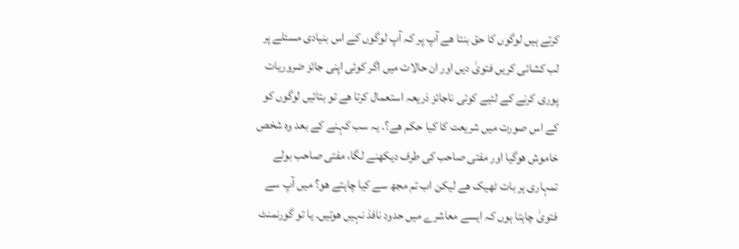کرتے ہیں لوگوں کا حق بنتا ھے آپ پر کہ آپ لوگوں کے اس بنیادی مسئلے پر لب کشائی کریں فتویٰ دیں اور ان حالات میں اگر کوئی اپنی جائز ضروریات پوری کرنے کے لئیے کوئی ناجائز ذریعہ استعمال کرتا ھے تو بتائیں لوگوں کو کے اس صورت میں شریعت کا کیا حکم ھے؟. یہ سب کہنے کے بعد وہ شخص خاموش ھوگیا اور مفتی صاحب کی طرف دیکھنے لگا، مفتی صاحب بولے تمہاری ہر بات ٹھیک ھے لیکن اب تم مجھ سے کیا چاہتے ھو؟ میں آپ سے فتویٰ چاہتا ہوں کہ ایسے معاشرے میں حدود نافذ نہیں ھوتیں۔ یا تو گورنمنٹ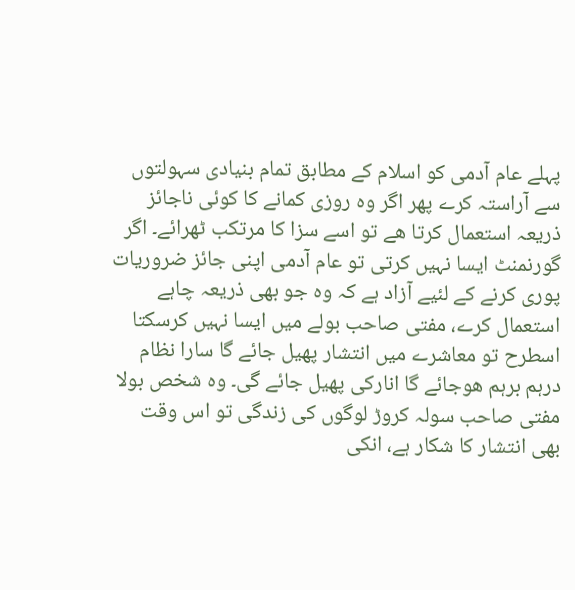پہلے عام آدمی کو اسلام کے مطابق تمام بنیادی سہولتوں سے آراستہ کرے پھر اگر وہ روزی کمانے کا کوئی ناجائز ذریعہ استعمال کرتا ھے تو اسے سزا کا مرتکب ٹھرائے۔ اگر گورنمنٹ ایسا نہیں کرتی تو عام آدمی اپنی جائز ضروریات پوری کرنے کے لئیے آزاد ہے کہ وہ جو بھی ذریعہ چاہے استعمال کرے، مفتی صاحب بولے میں ایسا نہیں کرسکتا اسطرح تو معاشرے میں انتشار پھیل جائے گا سارا نظام درہم برہم ھوجائے گا انارکی پھیل جائے گی۔ وہ شخص بولا مفتی صاحب سولہ کروڑ لوگوں کی زندگی تو اس وقت بھی انتشار کا شکار ہے، انکی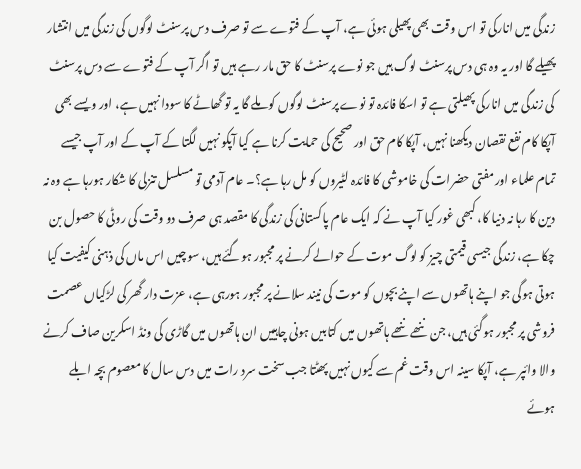زندگی میں انارکی تو اس وقت بھی پھیلی ہوئی ہے، آپ کے فتوے سے تو صرف دس پرسنٹ لوگوں کی زندگی میں انتشار پھیلے گا اور یہ وہ ہی دس پرسنٹ لوگ ہیں جو نوے پرسنٹ کا حق مار رہے ہیں تو اگر آپ کے فتوے سے دس پرسنٹ کی زندگی میں انارکی پھیلتی ہے تو اسکا فائدہ تو نوے پرسنٹ لوگوں کو ملے گا یہ تو گھاٹے کا سودا نہیں ہے، اور ویسے بھی آپکا کام نفع نقصان دیکھنا نہیں، آپکا کام حق اور صحیح کی حمایت کرنا ہے کیا آپکو نہیں لگتا کے آپ کے اور آپ جیسے تمام علماء اور مفتی حضرات کی خاموشی کا فائدہ لٹیروں کو مل رہا ہے؟۔ عام آدمی تو مسلسل تنزلی کا شکار ہورہا ہے وہ نہ دین کا رہا نہ دنیا کا، کبھی غور کیا آپ نے کہ ایک عام پاکستانی کی زندگی کا مقصد ہی صرف دو وقت کی روٹی کا حصول بن چکا ہے، زندگی جیسی قیمتی چیز کو لوگ موت کے حوالے کرنے پر مجبور ہوگئے ہیں، سوچیں اس ماں کی ذہنی کیفیت کیا ہوتی ہوگی جو اپنے ہاتھوں سے اپنے بچوں کو موت کی نیند سلانے پر مجبور ہورہی ہے، عزت دار گھر کی لڑکیاں عصمت فروشی پر مجبور ہوگئی ہیں، جن ننھے ننھے ہاتھوں میں کتابیں ہونی چاہییں ان ہاتھوں میں گاڑی کی ونڈ اسکرین صاف کرنے والا وائپر ہے، آپکا سینہ اس وقت غم سے کیوں نہیں پھٹتا جب سخت سرد رات میں دس سال کا معصوم بچہ ابلے ہوئے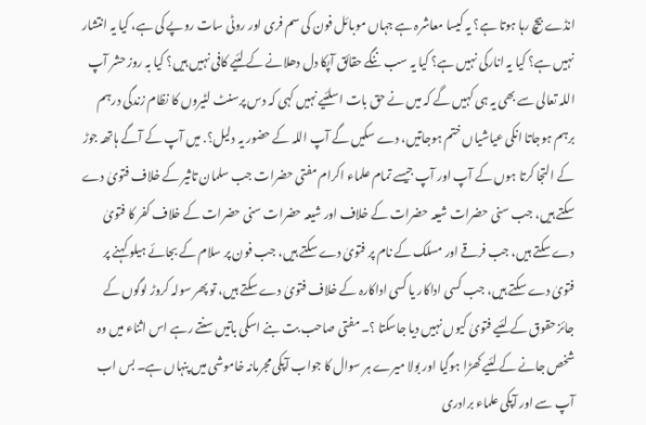انڈے بیچ رہا ہوتا ہے؟ یہ کیسا معاشرہ ہے جہاں موبائل فون کی سم فری اور روٹی سات روپے کی ہے، کیا یہ انتشار نہیں ہے؟ کیا یہ انارکی نہیں ہے؟ کیا یہ سب ننگے حقائق آپکا دل دھلانے کے لئیے کافی نہیں ہیں؟ کیا بہ روز حشر آپ اللہ تعالی سے بھی یہ ہی کہیں گے کہ میں نے حق بات اسلئیے نہیں کہی کہ دس پرسنٹ لٹیروں کا نظام زندگی درہم برہم ہوجاتا انکی عیاشیاں ختم ہوجاتیں، دے سکیں گے آپ اللہ کے حضور یہ دلیل؟. میں آپ کے آگے ہاتھہ جوڑ کے التجا کرتا ہوں کے آپ اور آپ جیسے تمام علماء اکرام مفتی حضرات جب سلمان تاثیر کے خلاف فتویٰ دے سکتے ہیں، جب سنی حضرات شیعہ حضرات کے خلاف اور شیعہ حضرات سنی حضرات کے خلاف کفر کا فتویٰ دے سکتے ہیں، جب فرقے اور مسلک کے نام پر فتویٰ دے سکتے ہیں، جب فون پر سلام کے بجائے ہیلو کہنے پر فتویٰ دے سکتے ہیں، جب کسی اداکار یا کسی اداکارہ کے خلاف فتویٰ دے سکتے ہیں، تو پھر سولہ کروڑ لوگوں کے جائز حقوق کے لئیے فتویٰ کیوں نہیں دیا جاسکتا ؟۔ مفتی صاحب بت بنے اسکی باتیں سنتے رہے اس اثناء میں وہ شخص جانے کے لئیے کھڑا ہوگیا اور بولا میرے ہر سوال کا جواب آپکی مجرمانہ خاموشی میں پنہاں ہے۔ بس اب آپ سے اور آپکی علماء برادری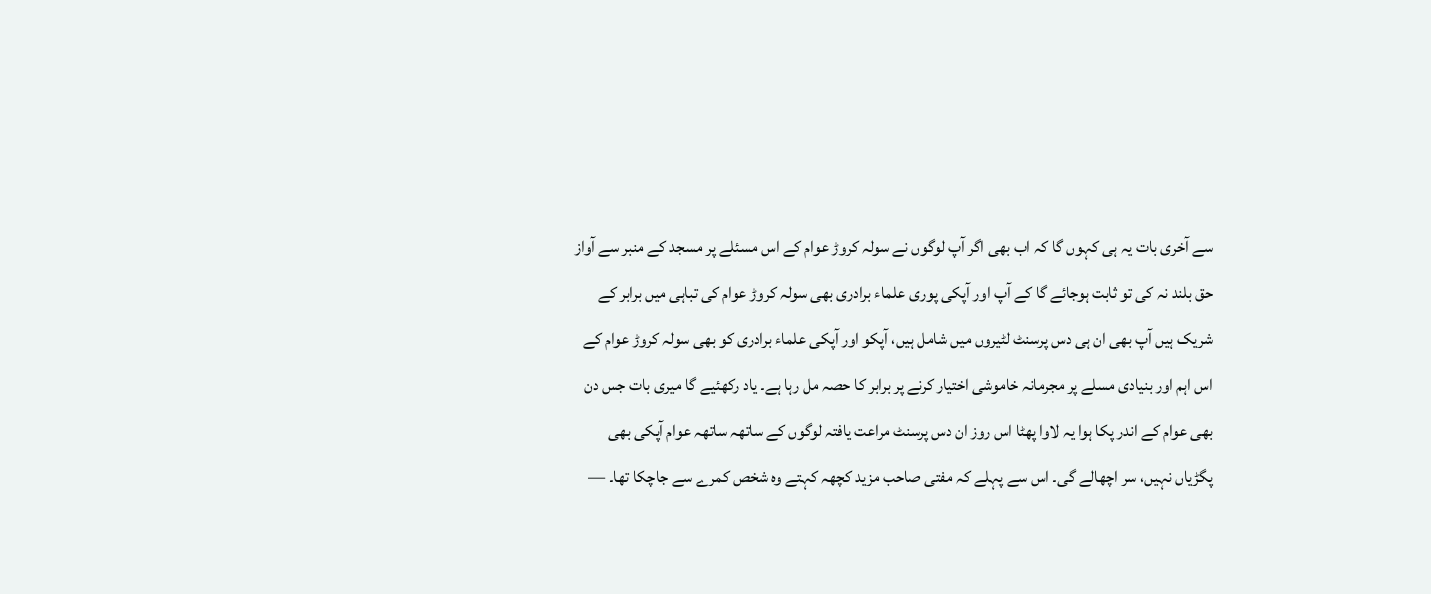سے آخری بات یہ ہی کہوں گا کہ اب بھی اگر آپ لوگوں نے سولہ کروڑ عوام کے اس مسئلے پر مسجد کے منبر سے آواز حق بلند نہ کی تو ثابت ہوجائے گا کے آپ اور آپکی پوری علماء برادری بھی سولہ کروڑ عوام کی تباہی میں برابر کے شریک ہیں آپ بھی ان ہی دس پرسنٹ لٹیروں میں شامل ہیں، آپکو اور آپکی علماء برادری کو بھی سولہ کروڑ عوام کے اس اہم اور بنیادی مسلے پر مجرمانہ خاموشی اختیار کرنے پر برابر کا حصہ مل رہا ہے۔ یاد رکھئیے گا میری بات جس دن بھی عوام کے اندر پکا ہوا یہ لاوا پھٹا اس روز ان دس پرسنٹ مراعت یافتہ لوگوں کے ساتھہ ساتھہ عوام آپکی بھی پگڑیاں نہیں، سر اچھالے گی۔ اس سے پہلے کہ مفتی صاحب مزید کچھہ کہتے وہ شخص کمرے سے جاچکا تھا۔ —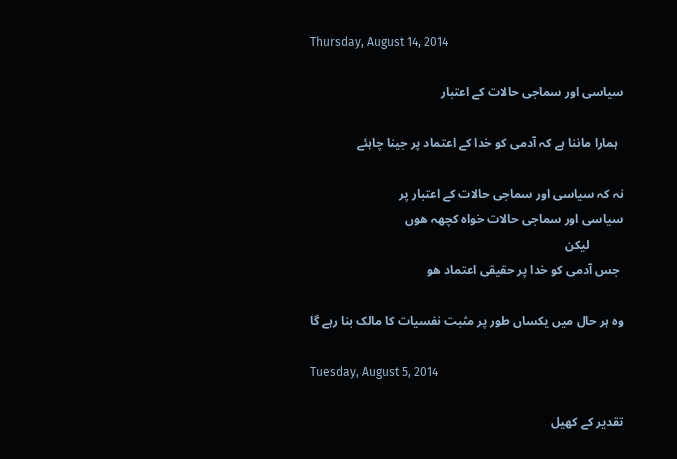Thursday, August 14, 2014

سیاسی اور سماجی حالات کے اعتبار

  ہمارا ماننا ہے کہ آدمی کو خدا کے اعتماد پر جینا چاہئے

نہ کہ سیاسی اور سماجی حالات کے اعتبار پر
سیاسی اور سماجی حالات خواه کچهہ هوں
           لیکن
 جس آدمی کو خدا پر حقیقی اعتماد هو

وه ہر حال میں یکساں طور پر مثبت نفسیات کا مالک بنا رہے گا

Tuesday, August 5, 2014

تقدیر کے کھیل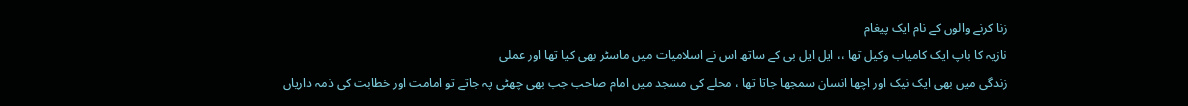زنا کرنے والوں کے نام ایک پیغام
نازیہ کا باپ ایک کامیاب وکیل تھا ،، ایل ایل بی کے ساتھ اس نے اسلامیات میں ماسٹر بھی کیا تھا اور عملی
زندگی میں بھی ایک نیک اور اچھا انسان سمجھا جاتا تھا ، محلے کی مسجد میں امام صاحب جب بھی چھٹی پہ جاتے تو امامت اور خطابت کی ذمہ داریاں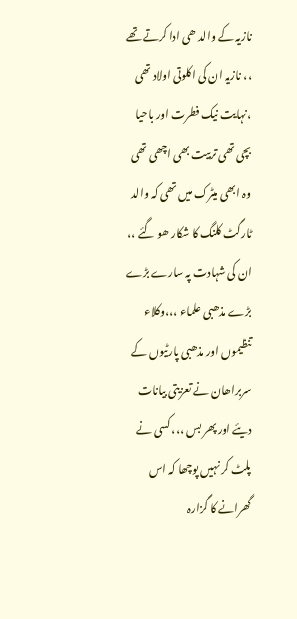نازیہ کے والد ھی ادا کرتے تھے ،، نازیہ ان کی اکلوتی اولاد تھی ،نہایت نیک فطرت اور باحیا بچی تھی تربیت بھی اچھی تھی وہ ابھی میٹرک میں تھی کہ والد ٹارگٹ کلنگ کا شکار ھو گئے ،، ان کی شہادت پہ سارے بڑے بڑے مذھبی علماء ،،،وکلاء تنظیموں اور مذھبی پارٹیوں کے سربراھان نے تعزیتی بیانات دیئے اور پھر بس ،،، کسی نے پلٹ کر نہیں پوچھا کہ اس گھرانے کا گزارہ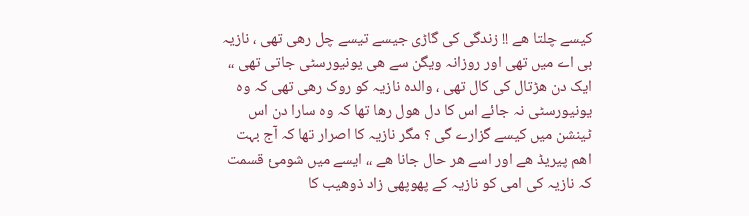کیسے چلتا ھے !! زندگی کی گاڑی جیسے تیسے چل رھی تھی ، نازیہ بی اے میں تھی اور روزانہ ویگن سے ھی یونیورسٹی جاتی تھی ،،
ایک دن ھڑتال کی کال تھی ، والدہ نازیہ کو روک رھی تھی کہ وہ یونیورسٹی نہ جائے اس کا دل ھول رھا تھا کہ وہ سارا دن اس ٹینشن میں کیسے گزارے گی ؟ مگر نازیہ کا اصرار تھا کہ آج بہت اھم پیریڈ ھے اور اسے ھر حال جانا ھے ،، ایسے میں شومئ قسمت کہ نازیہ کی امی کو نازیہ کے پھوپھی زاد ذوھیب کا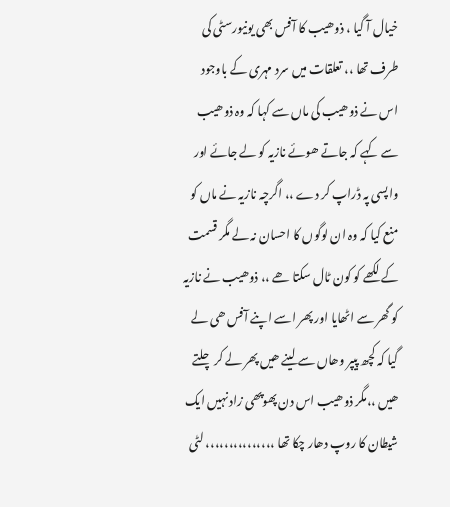خیال آ گیا ، ذوھیب کا آفس بھی یونیورسٹی کی طرف تھا ،، تعلقات میں سرد مہری کے باوجود اس نے ذوھیب کی ماں سے کہا کہ وہ ذوھیب سے کہے کہ جاتے ھوئے نازیہ کو لے جائے اور واپسی پہ ڈراپ کر دے ،، اگرچہ نازیہ نے ماں کو منع کیا کہ وہ ان لوگوں کا احسان نہ لے مگر قسمت کے لکھے کو کون ٹال سکتا ھے ،، ذوھیب نے نازیہ کو گھر سے اٹھایا اور پھر اسے اپنے آفس ھی لے گیا کہ کچھ پیپر وھاں سے لینے ھیں پھر لے کر چلتے ھیں ،،مگر ذوھیب اس دن پھوپھی زاد نہیں ایک شیطان کا روپ دھار چکا تھا ،،،،،،،،،،،،،،، لٹی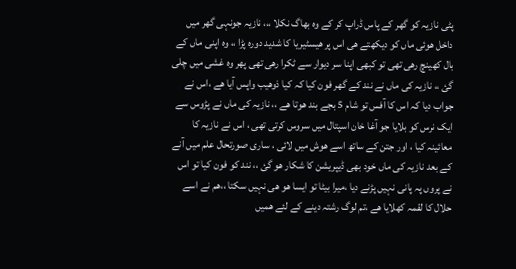پٹی نازیہ کو گھر کے پاس ڈراپ کر کے وہ بھاگ نکلا ،،، نازیہ جونہی گھر میں داخل ھوئی ماں کو دیکھتے ھی اس پر ھیسٹیریا کا شدید دورہ پڑا ،، وہ اپنی ماں کے بال کھینچ رھی تھی تو کبھی اپنا سر دیوار سے ٹکرا رھی تھی پھر وہ غشی میں چلی گئ ،، نازیہ کی ماں نے نند کے گھر فون کیا کہ کیا ذوھیب واپس آیا ھے ،اس نے جواب دیا کہ اس کا آفس تو شام 5 بجے بند ھوتا ھے ،، نازیہ کی ماں نے پڑوس سے ایک نرس کو بلایا جو آغا خان اسپتال میں سروس کرتی تھی ، اس نے نازیہ کا معائینہ کیا ، اور جتن کے ساتھ اسے ھوش میں لائی ، ساری صورتحال علم میں آنے کے بعد نازیہ کی ماں خود بھی ڈیپریشن کا شکار ھو گئ ،، نند کو فون کیا تو اس نے پروں پہ پانی نہیں پڑنے دیا ،میرا بیٹا تو ایسا ھو ھی نہیں سکتا ،،ھم نے اسے حلال کا لقمہ کھلایا ھے ،تم لوگ رشتہ دینے کے لئے ھمیں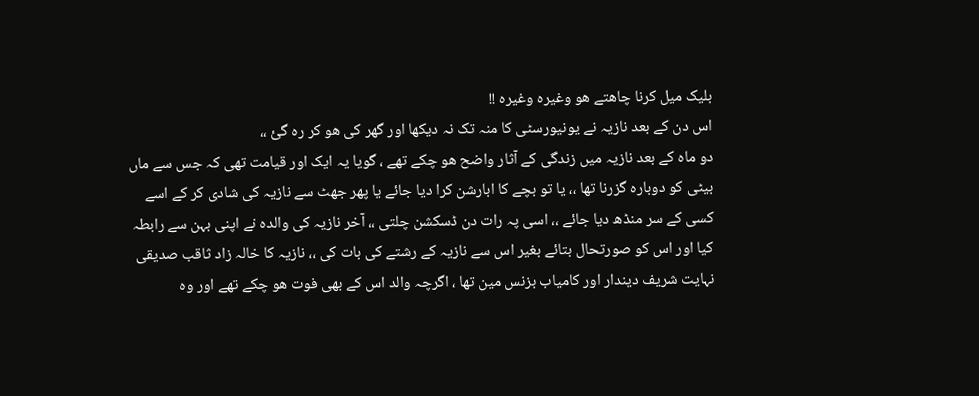بلیک میل کرنا چاھتے ھو وغیرہ وغیرہ !!
اس دن کے بعد نازیہ نے یونیورسٹی کا منہ تک نہ دیکھا اور گھر کی ھو کر رہ گئ ،،
دو ماہ کے بعد نازیہ میں زندگی کے آثار واضح ھو چکے تھے ، گویا یہ ایک اور قیامت تھی کہ جس سے ماں بیٹی کو دوبارہ گزرنا تھا ،، یا تو بچے کا ابارشن کرا دیا جائے یا پھر جھٹ سے نازیہ کی شادی کر کے اسے کسی کے سر منڈھ دیا جائے ،، اسی پہ رات دن ڈسکشن چلتی ،، آخر نازیہ کی والدہ نے اپنی بہن سے رابطہ کیا اور اس کو صورتحال بتائے بغیر اس سے نازیہ کے رشتے کی بات کی ،، نازیہ کا خالہ زاد ثاقب صدیقی نہایت شریف دیندار اور کامیاب بزنس مین تھا ، اگرچہ والد اس کے بھی فوت ھو چکے تھے اور وہ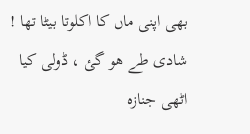بھی اپنی ماں کا اکلوتا بیٹا تھا !
شادی طے ھو گئ ، ڈولی کیا اٹھی جنازہ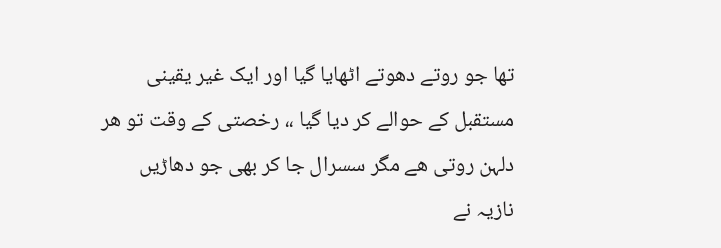تھا جو روتے دھوتے اٹھایا گیا اور ایک غیر یقینی مستقبل کے حوالے کر دیا گیا ،، رخصتی کے وقت تو ھر دلہن روتی ھے مگر سسرال جا کر بھی جو دھاڑیں نازیہ نے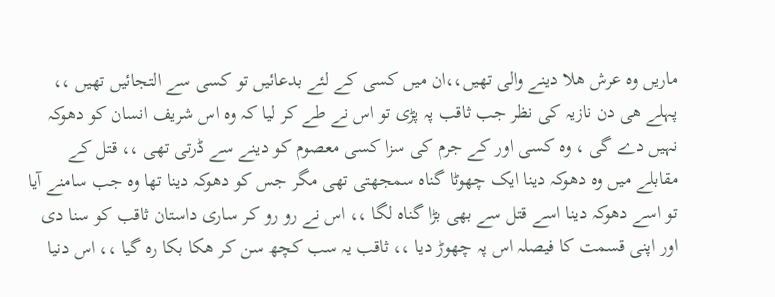ماریں وہ عرش ھلا دینے والی تھیں،،ان میں کسی کے لئے بدعائیں تو کسی سے التجائیں تھیں ،، پہلے ھی دن نازیہ کی نظر جب ثاقب پہ پڑی تو اس نے طے کر لیا کہ وہ اس شریف انسان کو دھوکہ نہیں دے گی ، وہ کسی اور کے جرم کی سزا کسی معصوم کو دینے سے ڈرتی تھی ،، قتل کے مقابلے میں وہ دھوکہ دینا ایک چھوٹا گناہ سمجھتی تھی مگر جس کو دھوکہ دینا تھا وہ جب سامنے آیا تو اسے دھوکہ دینا اسے قتل سے بھی بڑا گناہ لگا ،، اس نے رو رو کر ساری داستان ثاقب کو سنا دی اور اپنی قسمت کا فیصلہ اس پہ چھوڑ دیا ،، ثاقب یہ سب کچھ سن کر ھکا بکا رہ گیا ،، اس دنیا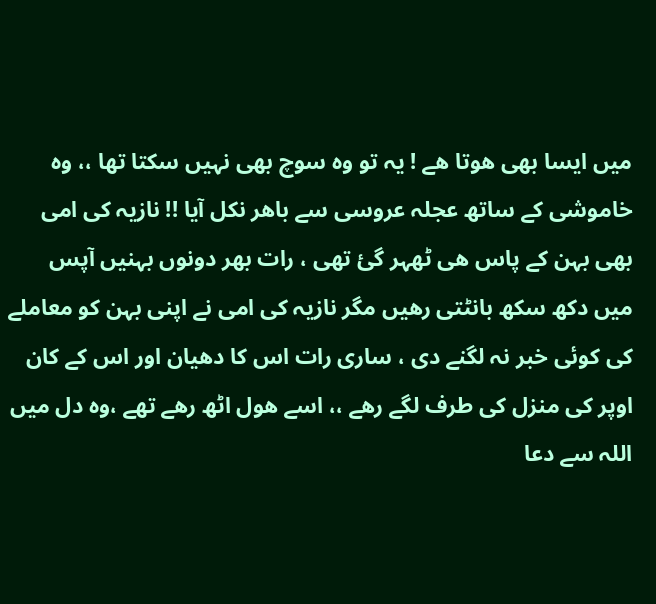میں ایسا بھی ھوتا ھے ! یہ تو وہ سوچ بھی نہیں سکتا تھا ،، وہ خاموشی کے ساتھ عجلہ عروسی سے باھر نکل آیا !! نازیہ کی امی بھی بہن کے پاس ھی ٹھہر گئ تھی ، رات بھر دونوں بہنیں آپس میں دکھ سکھ بانٹتی رھیں مگر نازیہ کی امی نے اپنی بہن کو معاملے کی کوئی خبر نہ لگنے دی ، ساری رات اس کا دھیان اور اس کے کان اوپر کی منزل کی طرف لگے رھے ،، اسے ھول اٹھ رھے تھے ،وہ دل میں اللہ سے دعا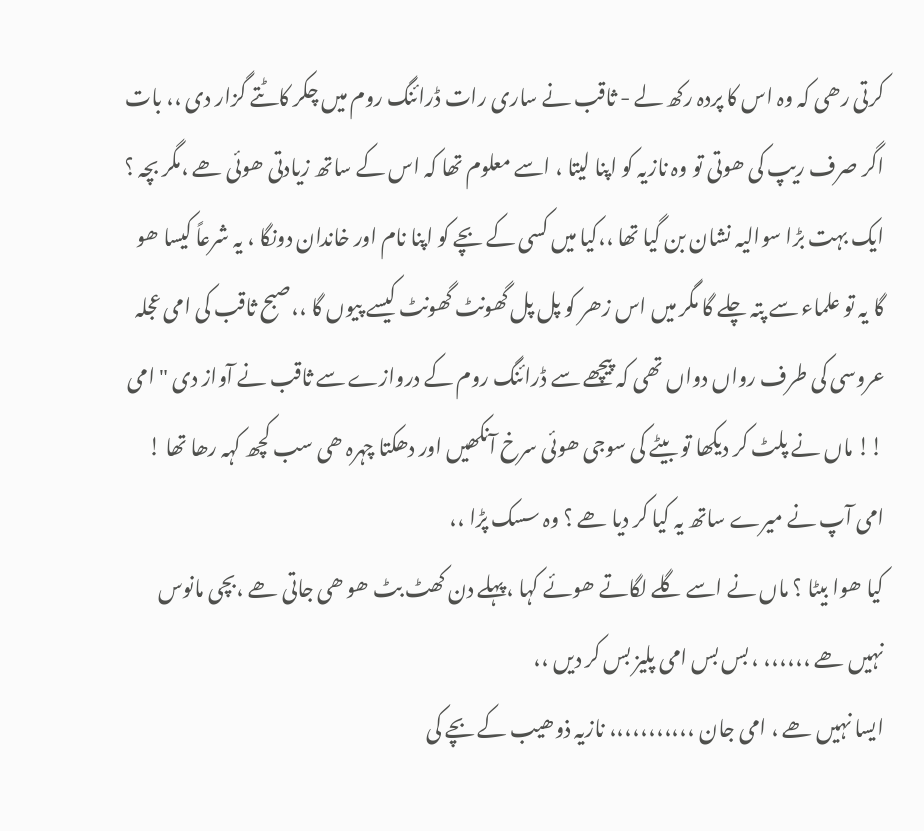کرتی رھی کہ وہ اس کا پردہ رکھ لے - ثاقب نے ساری رات ڈرائنگ روم میں چکر کاٹتے گزار دی ،، بات اگر صرف ریپ کی ھوتی تو وہ نازیہ کو اپنا لیتا ، اسے معلوم تھا کہ اس کے ساتھ زیادتی ھوئی ھے ،مگر بچہ ؟ ایک بہت بڑا سوالیہ نشان بن گیا تھا ،،کیا میں کسی کے بچے کو اپنا نام اور خاندان دونگا ، یہ شرعاً کیسا ھو گا یہ تو علماء سے پتہ چلے گا مگر میں اس زھر کو پل پل گھونٹ گھونٹ کیسے پیوں گا ،،صبح ثاقب کی امی عجلہ عروسی کی طرف رواں دواں تھی کہ پیچھے سے ڈرائنگ روم کے دروازے سے ثاقب نے آواز دی " امی !! ماں نے پلٹ کر دیکھا تو بیٹے کی سوجی ھوئی سرخ آنکھیں اور دھکتا چہرہ ھی سب کچھ کہہ رھا تھا !
امی آپ نے میرے ساتھ یہ کیا کر دیا ھے ؟ وہ سسک پڑا ،،
کیا ھوا بیٹا ؟ ماں نے اسے گلے لگاتے ھوئے کہا ،پہلے دن کھٹ بٹ ھو ھی جاتی ھے ،بچی مانوس نہیں ھے ،،،،،، ، بس بس امی پلیز بس کر دیں ،،
ایسا نہیں ھے ، امی جان ،،،،،،،،،،، نازیہ ذوھیب کے بچے کی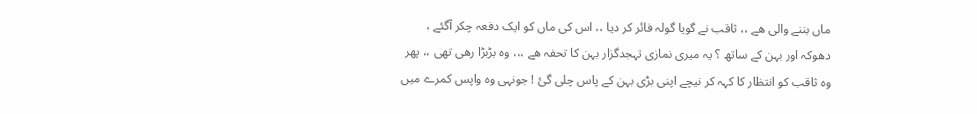ماں بننے والی ھے ،، ثاقب نے گویا گولہ فائر کر دیا ،، اس کی ماں کو ایک دفعہ چکر آگئے ، دھوکہ اور بہن کے ساتھ ؟ یہ میری نمازی تہجدگزار بہن کا تحفہ ھے ،،، وہ بڑبڑا رھی تھی ،، پھر وہ ثاقب کو انتظار کا کہہ کر نیچے اپنی بڑی بہن کے پاس چلی گئ ! جونہی وہ واپس کمرے میں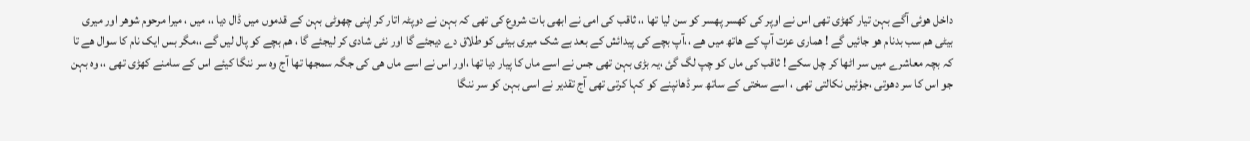داخل ھوئی آگے بہن تیار کھڑی تھی اس نے اوپر کی کھسر پھسر کو سن لیا تھا ،، ثاقب کی امی نے ابھی بات شروع کی تھی کہ بہن نے دوپٹہ اتار کر اپنی چھوٹی بہن کے قدموں میں ڈال دیا ،، میں ، میرا مرحوم شوھر اور میری بیٹی ھم سب بدنام ھو جائیں گے ! ھماری عزت آپ کے ھاتھ میں ھے ،،آپ بچے کی پیدائش کے بعد بے شک میری بیٹی کو طلاق دے دیجئے گا اور نئی شادی کر لیجئے گا ، ھم بچے کو پال لیں گے ،،مگر بس ایک نام کا سوال ھے تا کہ بچہ معاشرے میں سر اٹھا کر چل سکے ! ثاقب کی ماں کو چپ لگ گئ ،یہ بڑی بہن تھی جس نے اسے ماں کا پیار دیا تھا ،اور اس نے اسے ماں ھی کی جگہ سمجھا تھا آج وہ سر ننگا کیئے اس کے سامنے کھڑی تھی ،، وہ بہن جو اس کا سر دھوتی ،ج‍ؤئیں نکالتی تھی ، اسے سختی کے ساتھ سر ڈھانپنے کو کہا کرتی تھی آج تقدیر نے اسی بہن کو سر ننگا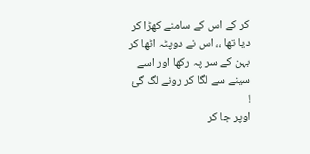کر کے اس کے سامنے کھڑا کر دیا تھا ،، اس نے دوپٹہ اٹھا کر بہن کے سر پہ رکھا اور اسے سینے سے لگا کر رونے لگ گئ !
اوپر جا کر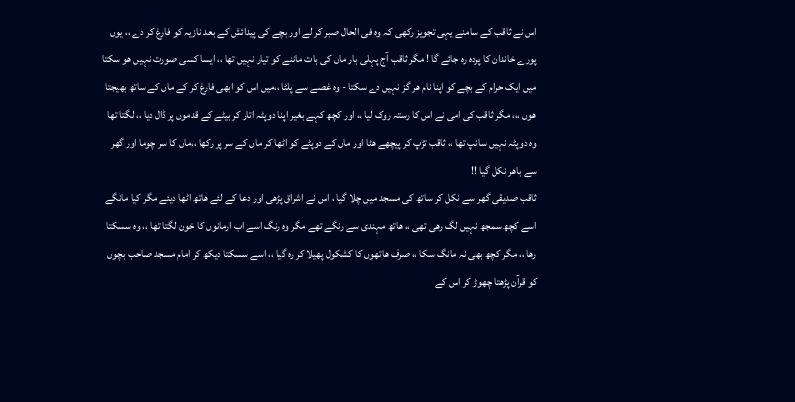اس نے ثاقب کے سامنے یہی تجویز رکھی کہ وہ فی الحال صبر کر لے اور بچے کی پیدائش کے بعد نازیہ کو فارغ کر دے ،، یوں پورے خاندان کا پردہ رہ جائے گا ! مگر ثاقب آج پہلی بار ماں کی بات ماننے کو تیار نہیں تھا ،، ایسا کسی صورت نہیں ھو سکتا میں ایک حرام کے بچے کو اپنا نام ھر گز نہیں دے سکتا - وہ غصے سے پلٹا ،،میں اس کو ابھی فارغ کر کے ماں کے ساتھ بھیجتا ھوں ،،، مگر ثاقب کی امی نے اس کا رستہ روک لیا ،، اور کچھ کہے بغیر اپنا دوپٹہ اتار کر بیٹے کے قدموں پر ڈال دیا ،، لگتا تھا وہ دوپٹہ نہیں سانپ تھا ،، ثاقب تڑپ کر پیچھے ھٹا اور ماں کے دوپٹے کو اٹھا کر ماں کے سر پر رکھا ،،ماں کا سر چوما اور گھر سے باھر نکل گیا !!
ثاقب صدیقی گھر سے نکل کر ساتھ کی مسجد میں چلا گیا ، اس نے اشراق پڑھی اور دعا کے لئے ھاتھ اٹھا دیئے مگر کیا مانگے اسے کچھ سمجھ نہیں لگ رھی تھی ،، ھاتھ مہندی سے رنگے تھے مگر وہ رنگ اسے اب ارمانوں کا خون لگتا تھا ،، وہ سسکتا رھا ،، مگر کچھ بھی نہ مانگ سکا ،، صرف ھاتھوں کا کشکول پھیلا کر رہ گیا ،، اسے سسکتا دیکھ کر امام مسجد صاحب بچوں کو قرآن پڑھتا چھوڑ کر اس کے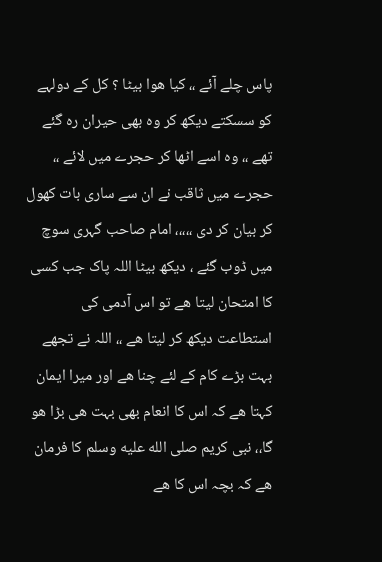پاس چلے آئے ،، کیا ھوا بیٹا ؟ کل کے دولہے کو سسکتے دیکھ کر وہ بھی حیران رہ گئے تھے ،، وہ اسے اٹھا کر حجرے میں لائے ،، حجرے میں ثاقب نے ان سے ساری بات کھول کر بیان کر دی ،،،،، امام صاحب گہری سوچ میں ڈوب گئے ، دیکھ بیٹا اللہ پاک جب کسی کا امتحان لیتا ھے تو اس آدمی کی استطاعت دیکھ کر لیتا ھے ،، اللہ نے تجھے بہت بڑے کام کے لئے چنا ھے اور میرا ایمان کہتا ھے کہ اس کا انعام بھی بہت ھی بڑا ھو گا،، نبی کریم صلى الله عليه وسلم کا فرمان ھے کہ بچہ اس کا ھے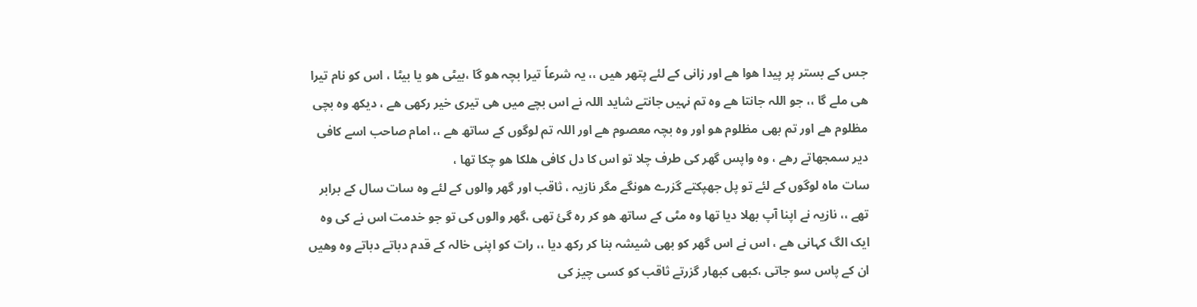جس کے بستر پر پیدا ھوا ھے اور زانی کے لئے پتھر ھیں ،، یہ شرعاً تیرا بچہ ھو گا ،بیٹی ھو یا بیٹا ، اس کو نام تیرا ھی ملے گا ،، جو اللہ جانتا ھے وہ تم نہیں جانتے شاید اللہ نے اس بچے میں ھی تیری خیر رکھی ھے ، دیکھ وہ بچی مظلوم ھے اور تم بھی مظلوم ھو اور وہ بچہ معصوم ھے اور اللہ تم لوگوں کے ساتھ ھے ،، امام صاحب اسے کافی دیر سمجھاتے رھے ، وہ واپس گھر کی طرف چلا تو اس کا دل کافی ھلکا ھو چکا تھا ،
سات ماہ لوگوں کے لئے تو پل جھپکتے گزرے ھونگے مگر نازیہ ، ثاقب اور گھر والوں کے لئے وہ سات سال کے برابر تھے ،، نازیہ نے اپنا آپ بھلا دیا تھا وہ مٹی کے ساتھ ھو کر رہ گئ تھی ،گھر والوں کی تو جو خدمت اس نے کی وہ ایک الگ کہانی ھے ، اس نے اس گھر کو بھی شیشہ بنا کر رکھ دیا ،، رات کو اپنی خالہ کے قدم دباتے دباتے وہ وھیں ان کے پاس سو جاتی ،کبھی کبھار گزرتے ثاقب کو کسی چیز کی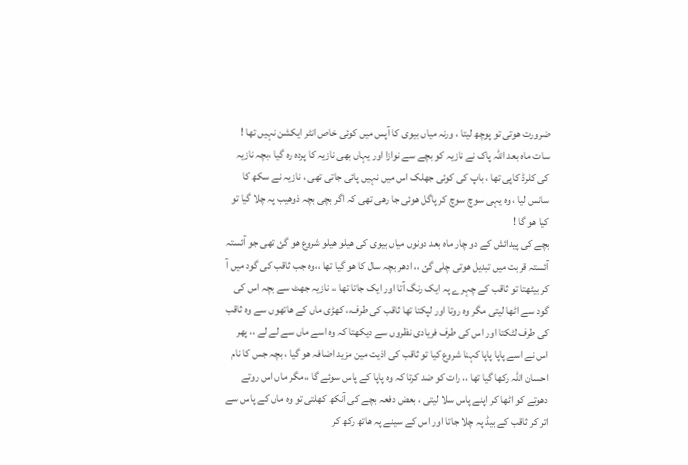ضرورت ھوتی تو پوچھ لیتا ، ورنہ میاں بیوی کا آپس میں کوئی خاص انٹر ایکشن نہیں تھا ! سات ماہ بعد اللہ پاک نے نازیہ کو بچے سے نوازا اور یہاں بھی نازیہ کا پردہ رہ گیا ،بچہ نازیہ کی کلرڈ کاپی تھا ، باپ کی کوئی جھلک اس میں نہیں پائی جاتی تھی ، نازیہ نے سکھ کا سانس لیا ، وہ یہی سوچ سوچ کر پاگل ھوئی جا رھی تھی کہ اگر بچی بچہ ذوھیب پہ چلا گیا تو کیا ھو گا !
بچے کی پیدائش کے دو چار ماہ بعد دونوں میاں بیوی کی ھیلو ھیلو شروع ھو گئ تھی جو آئستہ آئستہ قربت میں تبدیل ھوتی چلی گئ ،، ادھر بچہ سال کا ھو گیا تھا ،،وہ جب ثاقب کی گود میں آ کر بیٹھتا تو ثاقب کے چہرے پہ ایک رنگ آتا اور ایک جاتا تھا ،، نازیہ جھٹ سے بچہ اس کی گود سے اٹھا لیتی مگر وہ روتا اور لپکتا تھا ثاقب کی طرف،، کھڑی ماں کے ھاتھوں سے وہ ثاقب کی طرف لٹکتا اور اس کی طرف فریادی نظروں سے دیکھتا کہ وہ اسے ماں سے لے لے ،، پھر اس نے اسے پاپا پاپا کہنا شروع کیا تو ثاقب کی اذیت مین مزید اضافہ ھو گیا ، بچہ جس کا نام احسان اللہ رکھا گیا تھا ،، رات کو ضد کرتا کہ وہ پاپا کے پاس سوئے گا ،،مگر ماں اس روتے دھوتے کو اٹھا کر اپنے پاس سلا لیتی ، بعض دفعہ بچے کی آنکھ کھلتی تو وہ ماں کے پاس سے اتر کر ثاقب کے بیڈ پہ چلا جاتا اور اس کے سینے پہ ھاتھ رکھ کر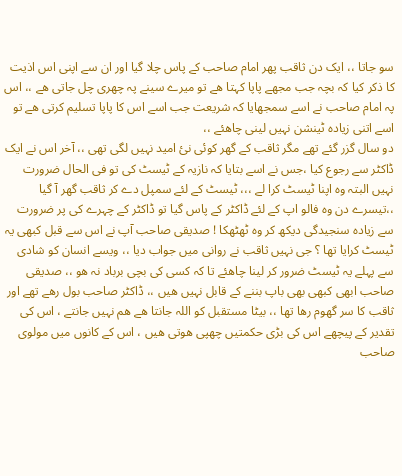سو جاتا ،، ایک دن ثاقب پھر امام صاحب کے پاس چلا گیا اور ان سے اپنی اس اذیت کا ذکر کیا کہ بچہ جب مجھے پاپا کہتا ھے تو میرے سینے پہ چھری چل جاتی ھے ،، اس پہ امام صاحب نے اسے سمجھایا کہ شریعت جب اسے اس کا پاپا تسلیم کرتی ھے تو اسے اتنی زیادہ ٹینشن نہیں لینی چاھئے ،،
دو سال گزر گئے تھے مگر ثاقب کے گھر کوئی نئ امید نہیں لگی تھی ،، آخر اس نے ایک ڈاکٹر سے رجوع کیا ،جس نے اسے بتایا کہ نازیہ کے ٹیسٹ کی تو فی الحال ضرورت نہیں البتہ وہ اپنا ٹیسٹ کرا لے ،،، ٹیسٹ کے لئے سمپل دے کر ثاقب گھر آ گیا ،،تیسرے دن وہ فالو اپ کے لئے ڈاکٹر کے پاس گیا تو ڈاکٹر کے چہرے کی پر ضرورت سے زیادہ سنجیدگی دیکھ کر وہ ٹھٹھکا ! صدیقی صاحب آپ نے اس سے قبل کبھی یہ ٹیسٹ کرایا تھا ؟ جی نہیں ثاقب نے روانی میں جواب دیا ،، ویسے انسان کو شادی سے پہلے یہ ٹیسٹ ضرور کر لینا چاھئے تا کہ کسی کی بچی برباد نہ ھو ،، صدیقی صاحب ابھی کبھی بھی باپ بننے کے قابل نہیں ھیں ،، ڈاکٹر صاحب بول رھے تھے اور ثاقب کا سر گھوم رھا تھا ،، بیٹا مستقبل کو اللہ جانتا ھے ھم نہیں جانتے ، اس کی تقدیر کے پیچھے اس کی بڑی حکمتیں چھپی ھوتی ھیں ، اس کے کانوں میں مولوی صاحب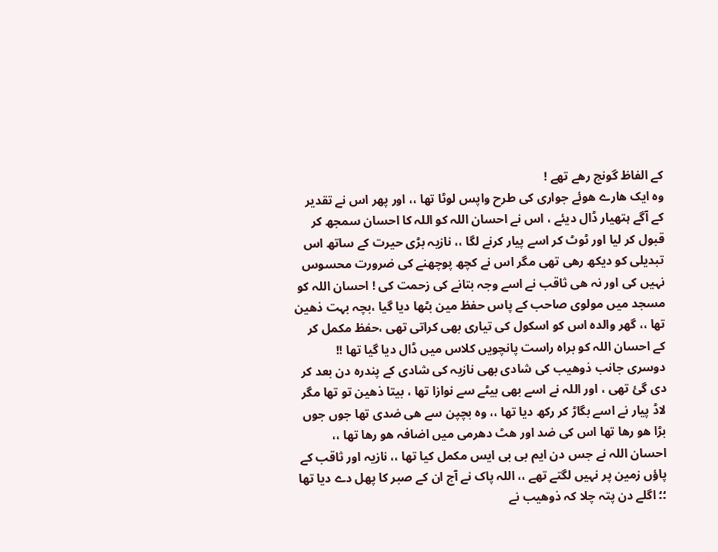کے الفاظ گونج رھے تھے !
وہ ایک ھارے ھوئے جواری کی طرح واپس لوٹا تھا ،، اور پھر اس نے تقدیر کے آگے ہتھیار ڈال دیئے ، اس نے احسان اللہ کو اللہ کا احسان سمجھ کر قبول کر لیا اور ٹوٹ کر اسے پیار کرنے لگا ،، نازیہ بڑی حیرت کے ساتھ اس تبدیلی کو دیکھ رھی تھی مگر اس نے کچھ پوچھنے کی ضرورت محسوس نہیں کی اور نہ ھی ثاقب نے اسے وجہ بتانے کی زحمت کی ! احسان اللہ کو مسجد میں مولوی صاحب کے پاس حفظ مین بٹھا دیا گیا ،بچہ بہت ذھین تھا ،، گھر والدہ اس کو اسکول کی تیاری بھی کراتی تھی ،حفظ مکمل کر کے احسان اللہ کو براہ راست پانچویں کلاس میں ڈال دیا گیا تھا !!
دوسری جانب ذوھیب کی شادی بھی نازیہ کی شادی کے پندرہ دن بعد کر دی گئ تھی ، اور اللہ نے اسے بھی بیٹے سے نوازا تھا ، بیتا ذھین تو تھا مگر لاڈ پیار نے اسے بگاڑ کر رکھ دیا تھا ،، وہ بچپن سے ھی ضدی تھا جوں جوں بڑا ھو رھا تھا اس کی ضد اور ھٹ دھرمی میں اضافہ ھو رھا تھا ،، احسان اللہ نے جس دن ایم بی بی ایس مکمل کیا تھا ،، نازیہ اور ثاقب کے پاؤں زمین پر نہیں لگتے تھے ،، اللہ پاک نے آج ان کے صبر کا پھل دے دیا تھا ؛؛ اگلے دن پتہ چلا کہ ذوھیب نے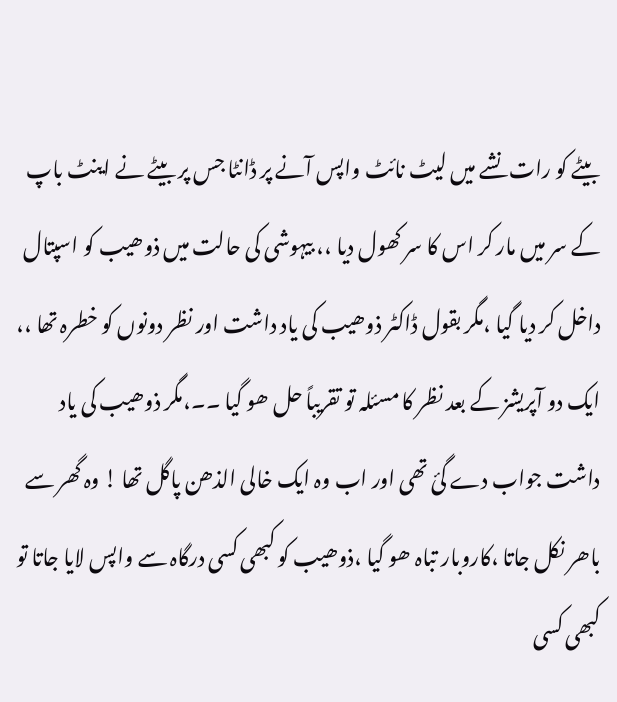بیٹے کو رات نشے میں لیٹ نائٹ واپس آنے پر ڈانٹا جس پر بیٹے نے اینٹ باپ کے سر میں مار کر اس کا سر کھول دیا ،، بیہوشی کی حالت میں ذوھیب کو اسپتال داخل کر دیا گیا ،مگر بقول ڈاکٹر ذوھیب کی یاد داشت اور نظر دونوں کو خطرہ تھا ،، ایک دو آپریشز کے بعد نظر کا مسئلہ تو تقریباً حل ھو گیا ۔۔،مگر ذوھیب کی یاد داشت جواب دے گئ تھی اور اب وہ ایک خالی الذھن پاگل تھا ! وہ گھر سے باھر نکل جاتا ،کاروبار تباہ ھو گیا ،ذوھیب کو کبھی کسی درگاہ سے واپس لایا جاتا تو کبھی کسی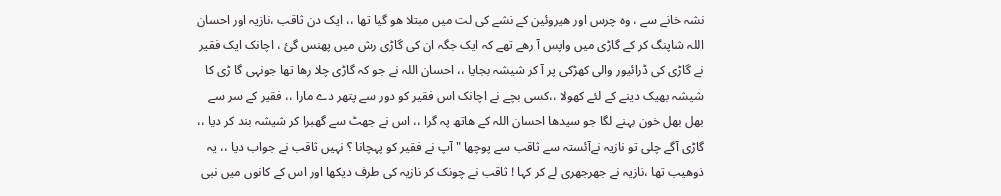نشہ خانے سے ، وہ چرس اور ھیروئین کے نشے کی لت میں مبتلا ھو گیا تھا ،، ایک دن ثاقب ،نازیہ اور احسان اللہ شاپنگ کر کے گاڑی میں واپس آ رھے تھے کہ ایک جگہ ان کی گاڑی رش میں پھنس گئ ، اچانک ایک فقیر نے گاڑی کی ڈرائیور والی کھڑکی پر آ کر شیشہ بجایا ،، احسان اللہ نے جو کہ گاڑی چلا رھا تھا جونہی گا ڑی کا شیشہ بھیک دینے کے لئے کھولا ،،کسی بچے نے اچانک اس فقیر کو دور سے پتھر دے مارا ،، فقیر کے سر سے بھل بھل خون بہنے لگا جو سیدھا احسان اللہ کے ھاتھ پہ گرا ،، اس نے جھٹ سے گھبرا کر شیشہ بند کر دیا ،، گاڑی آگے چلی تو نازیہ نےآئستہ سے ثاقب سے پوچھا " آپ نے فقیر کو پہچانا ؟ نہیں ثاقب نے جواب دیا ،، یہ ذوھیب تھا ،نازیہ نے جھرجھری لے کر کہا ! ثاقب نے چونک کر نازیہ کی طرف دیکھا اور اس کے کانوں میں نبی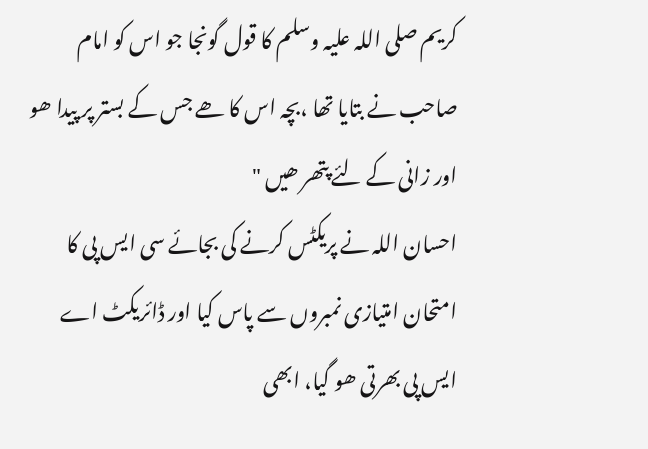کریم صلی اللہ علیہ وسلم کا قول گونجا جو اس کو امام صاحب نے بتایا تھا ،بچہ اس کا ھے جس کے بستر پر پیدا ھو اور زانی کے لئے پتھر ھیں "
احسان اللہ نے پریکٹس کرنے کی بجائے سی ایس پی کا امتحان امتیازی نمبروں سے پاس کیا اور ڈائریکٹ اے ایس پی بھرتی ھو گیا، ابھی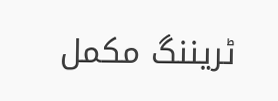ٹریننگ مکمل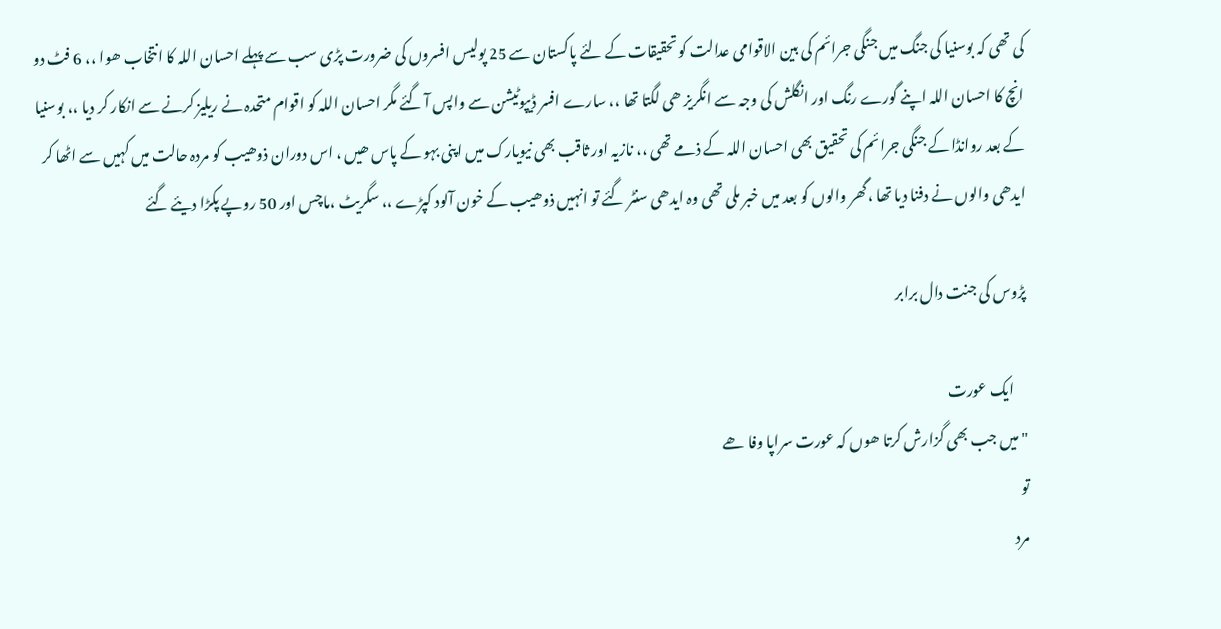کی تھی کہ بوسنیا کی جنگ میں جنگی جرائم کی بین الاقوامی عدالت کو تحقیقات کے لئے پاکستان سے 25 پولیس افسروں کی ضرورت پڑی سب سے پہلے احسان اللہ کا انتخاب ھوا ،، 6 فٹ دو انچ کا احسان اللہ اپنے گورے رنگ اور انگلش کی وجہ سے انگریز ھی لگتا تھا ،، سارے افسر ڈیپوٹیشن سے واپس آ گئے مگر احسان اللہ کو اقوام متحدہ نے ریلیز کرنے سے انکار کر دیا ،، بوسنیا کے بعد روانڈا کے جنگی جرائم کی تحقیق بھی احسان اللہ کے ذمے تھی ،، نازیہ اور ثاقب بھی نیویارک میں اپنی بہو کے پاس ھیں ، اس دوران ذوھیب کو مردہ حالت میں کہیں سے اٹھا کر ایدھی والوں نے دفنا دیا تھا ،گھر والوں کو بعد میں خبر ملی تھی وہ ایدھی سنٹر گئے تو انہیں ذوھیب کے خون آلود کپڑے ،، سگریٹ ،ماچس اور 50 روپے پکڑا دیئے گئے

پڑوس کی جنت دال برابر

     ایک عورت
"میں جب بھی گزارش کرتا ھوں کہ عورت سراپا وفا ھے
تو
مرد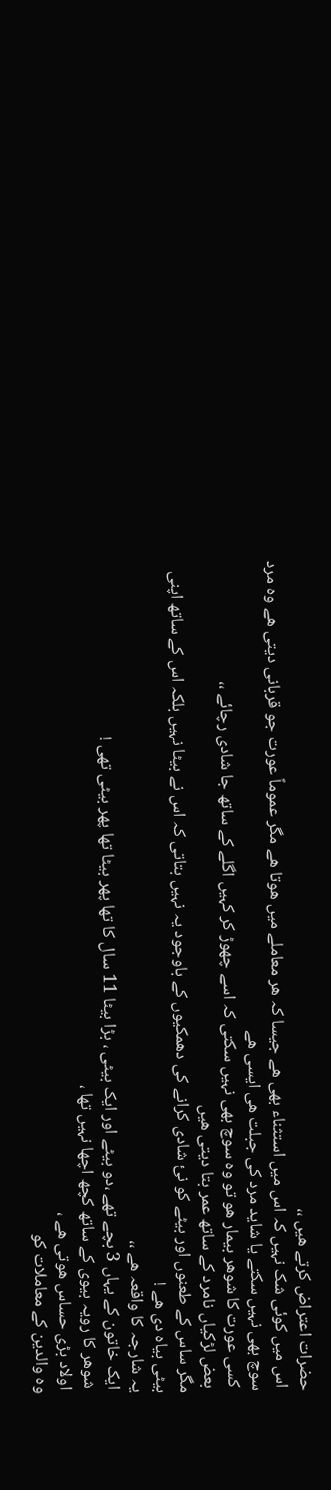حضرات اعتراض کرتے ھیں ،،
 اس میں کوئی شک نہیں کہ اس میں استثناء بھی ھے جیسا کہ ھر معاملے میں ھوتا ھے مگر عموماً عورت جو قربانی دیتی ھے وہ مرد سوچ بھی نہیں سکتے یا شاید مرد کی جبلت ھی ایسی ھے
 کسی عورت کا شوھر بیمار ھو تو وہ سوچ بھی نہیں سکتی کہ اسے چھوڑ کر کہیں اگلے کے ساتھ جا شادی رچائے ،،
 بعض لڑکیاں نامرد کے ساتھ عمر بتا دیتی ھیں
مگر ساس کے طعنوں اور بیٹے کو نئ شادی کرانے کی دھمکیوں کے باوجود یہ نہیں بتاتی کہ اس نے بیٹا نہیں بلکہ اس کے ساتھ اپنی بیٹی بیاہ دی ھے !
یہ شارجہ کا واقعہ ھے ،،
 ایک خاتون کے یہاں 3 بچے تھے ،دو بیٹے اور ایک بیٹی ، بڑا بیٹا 11 سال کا تھا پھر بیٹا تھا پھر بیٹی تھی !
 شوھر کا رویہ بیوی کے ساتھ کچھ اچھا نہیں تھا ،
 اولاد بڑی حساس ھوتی ھے ،
وہ والدین کے معاملات کو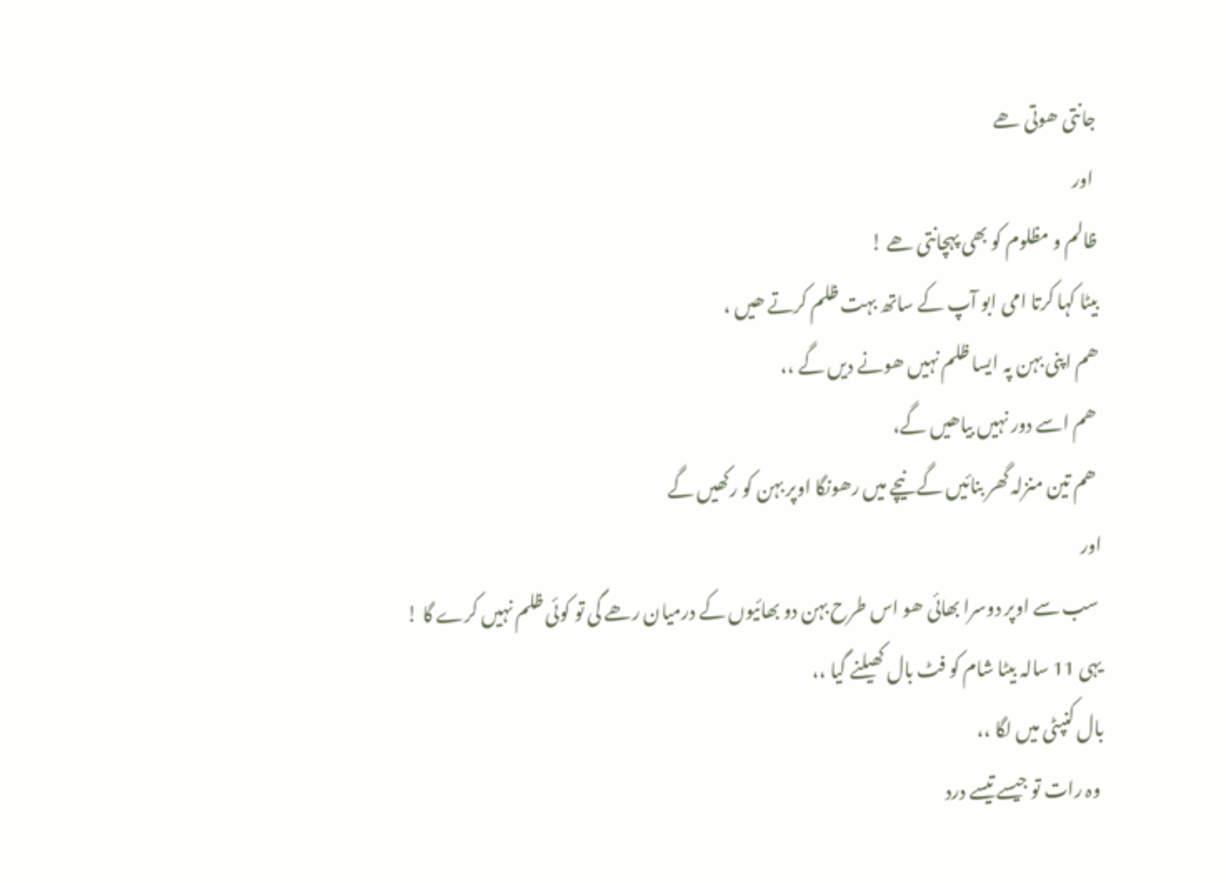جانتی ھوتی ھے
 اور
ظالم و مظلوم کو بھی پہچانتی ھے !
بیٹا کہا کرتا امی ابو آپ کے ساتھ بہت ظلم کرتے ھیں ،
ھم اپنی بہن پہ ایسا ظلم نہیں ھونے دیں گے ،،
 ھم اسے دور نہیں بیاھیں گے،
 ھم تین منزلہ گھر بنائیں گے نیچے میں رھونگا اوپر بہن کو رکھیں گے
اور
 سب سے اوپر دوسرا بھائی ھو اس طرح بہن دو بھائیوں کے درمیان رھے گی تو کوئی ظلم نہیں کرے گا !
یہی 11 سالہ بیٹا شام کو فٹ بال کھیلنے گیا ،،
بال کنپٹی میں لگا ،،
 وہ رات تو جیسے تیسے درد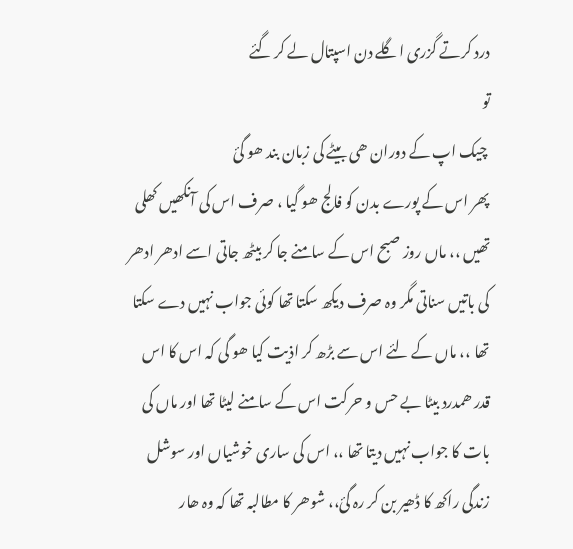درد کرتے گزری اگلے دن اسپتال لے کر گئے
تو
 چیک اپ کے دوران ھی بیٹے کی زبان بند ھو گئ
پھر اس کے پورے بدن کو فالج ھو گیا ، صرف اس کی آنکھیں کھلی تھیں ،، ماں روز صبح اس کے سامنے جا کر بیٹھ جاتی اسے ادھر ادھر کی باتیں سناتی مگر وہ صرف دیکھ سکتا تھا کوئی جواب نہیں دے سکتا تھا ،، ماں کے لئے اس سے بڑھ کر اذیت کیا ھو گی کہ اس کا اس قدر ھمدرد بیٹا بے حس و حرکت اس کے سامنے لیٹا تھا اور ماں کی بات کا جواب نہیں دیتا تھا ،، اس کی ساری خوشیاں اور سوشل زندگی راکھ کا ڈھیر بن کر رہ گئ،، شوھر کا مطالبہ تھا کہ وہ ھار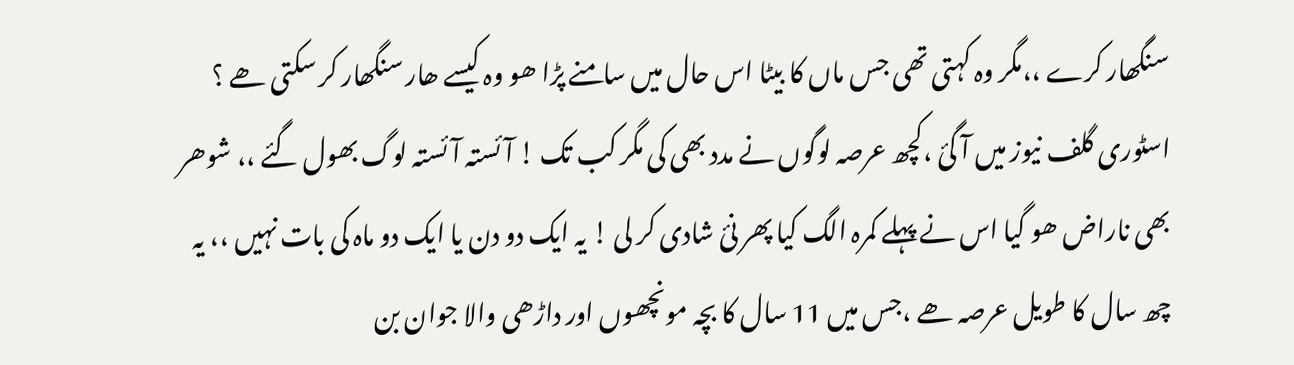سنگھار کرے ،،مگر وہ کہتی تھی جس ماں کا بیٹا اس حال میں سامنے پڑا ھو وہ کیسے ھار سنگھار کر سکتی ھے ؟ اسٹوری گلف نیوز میں آ گئ ،کچھ عرصہ لوگوں نے مدد بھی کی مگر کب تک ! آئستہ آئستہ لوگ بھول گئے ،، شوھر بھی ناراض ھو گیا اس نے پہلے کمرہ الگ کیا پھر نئ شادی کر لی ! یہ ایک دو دن یا ایک دو ماہ کی بات نہیں ،، یہ چھ سال کا طویل عرصہ ھے ،جس میں 11 سال کا بچہ مونچھوں اور داڑھی والا جوان بن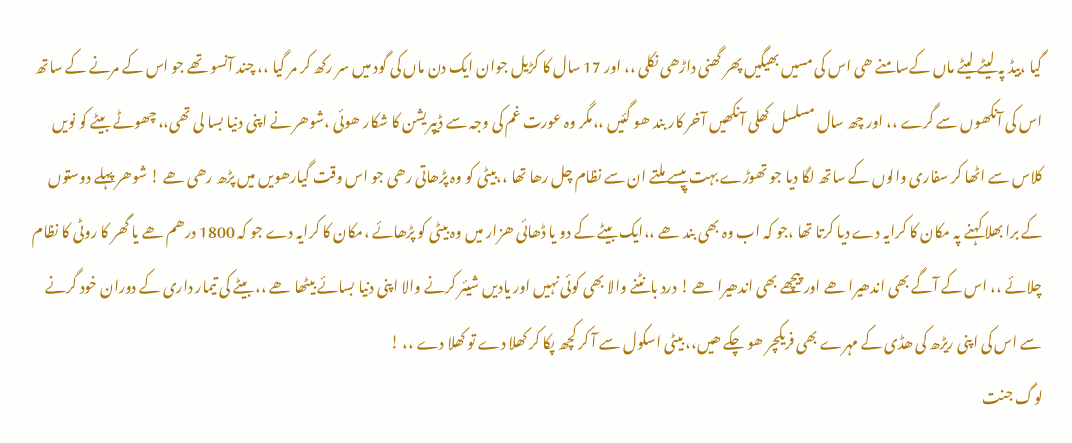گیا ،بیڈ پہ لیٹے لیٹے ماں کےسامنے ھی اس کی مسیں بھیگیں پھر گھنی داڑھی نکلی ،، اور 17 سال کا کڑیل جوان ایک دن ماں کی گود میں سر رکھ کر مر گیا ،، چند آنسو تھے جو اس کے مرنے کے ساتھ اس کی آنکھوں سے گرے ،، اور چھ سال مسلسل کھلی آنکھیں آخر کار بند ھو گئیں ،،مگر وہ عورت غم کی وجہ سے ڈیپریشن کا شکار ھوئی ،شوھر نے اپنی دنیا بسا لی تھی،، چھوٹے بیٹے کو نویں کلاس سے اٹھا کر سفاری والوں کے ساتھ لگا دیا جو تھوڑے بہت پپسے ملتے ان سے نظام چل رھا تھا ،،بیٹی کو وہ پڑھاتی رھی جو اس وقت گیارھویں میں پڑھ رھی ھے ! شوھر پہلے دوستوں کے برا بھلا کہنے پہ مکان کا کرایہ دے دیا کرتا تھا ،جو کہ اب وہ بھی بند ھے ،،ایک بیٹے کے دو یا ڈھائی ھزار میں وہ بیٹی کو پڑھائے ،مکان کا کرایہ دے جو کہ 1800 درھم ھے یا گھر کا روٹی کا نظام چلائے ،، اس کے آگے بھی اندھیرا ھے اور پیچھے بھی اندھیرا ھے ! درد بانٹنے والا بھی کوئی نہیں اور یادیں شیئر کرنے والا اپنی دنیا بسائے بیٹھا ھے ،، بیٹے کی تیمار داری کے دوران خود گرنے سے اس کی اپنی ریڑھ کی ھڈی کے مہرے بھی فریکچر ھو چکے ھیں،، بیٹی اسکول سے آ کر کچھ پکا کر کھلا دے تو کھلا دے ،، !
لوگ جنت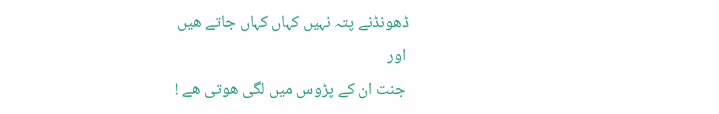ڈھونڈنے پتہ نہیں کہاں کہاں جاتے ھیں
 اور
 جنت ان کے پڑوس میں لگی ھوتی ھے !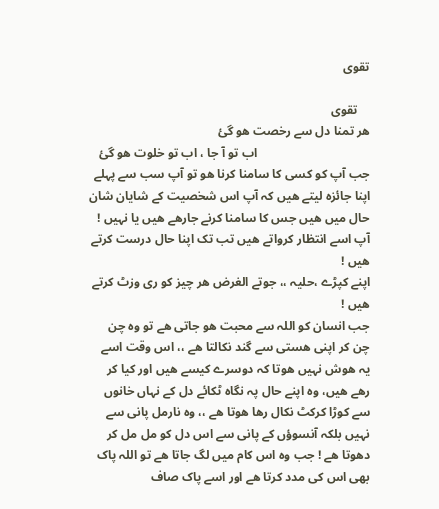تقوی

    تقوی
ھر تمنا دل سے رخصت ھو گئ
                                    اب تو آ جا ، اب تو خلوت ھو گئ
جب آپ کو کسی کا سامنا کرنا ھو تو آپ سب سے پہلے اپنا جائزہ لیتے ھیں کہ آپ اس شخصیت کے شایان شان حال میں ھیں جس کا سامنا کرنے جارھے ھیں یا نہیں !
آپ اسے انتظار کرواتے ھیں تب تک اپنا حال درست کرتے ھیں !
اپنے کپڑے ،حلیہ ،، جوتے الغرض ھر چیز کو ری وزٹ کرتے ھیں !
جب انسان کو اللہ سے محبت ھو جاتی ھے تو وہ چن چن کر اپنی ھستی سے گند نکالتا ھے ،، اس وقت اسے یہ ھوش نہیں ھوتا کہ دوسرے کیسے ھیں اور کیا کر رھے ھیں، وہ اپنے حال پہ نگاہ ٹکائے دل کے نہاں خانوں سے کوڑا کرکٹ نکال رھا ھوتا ھے ،، وہ نارمل پانی سے نہیں بلکہ آنسوؤں کے پانی سے اس دل کو مل مل کر دھوتا ھے ! جب وہ اس کام میں لگ جاتا ھے تو اللہ پاک بھی اس کی مدد کرتا ھے اور اسے پاک صاف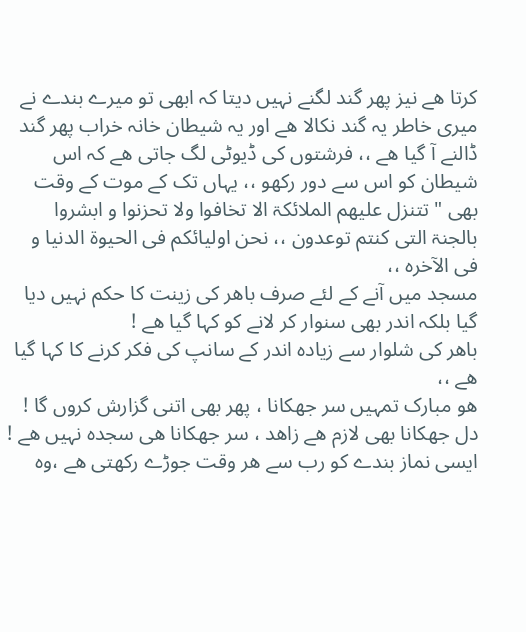کرتا ھے نیز پھر گند لگنے نہیں دیتا کہ ابھی تو میرے بندے نے میری خاطر یہ گند نکالا ھے اور یہ شیطان خانہ خراب پھر گند ڈالنے آ گیا ھے ،، فرشتوں کی ڈیوٹی لگ جاتی ھے کہ اس شیطان کو اس سے دور رکھو ،، یہاں تک کے موت کے وقت بھی " تتنزل علیھم الملائکۃ الا تخافوا ولا تحزنوا و ابشروا بالجنۃ التی کنتم توعدون ،، نحن اولیائکم فی الحیوۃ الدنیا و فی الآخرہ ،،
مسجد میں آنے کے لئے صرف باھر کی زینت کا حکم نہیں دیا گیا بلکہ اندر بھی سنوار کر لانے کو کہا گیا ھے !
باھر کی شلوار سے زیادہ اندر کے سانپ کی فکر کرنے کا کہا گیا ھے ،،
ھو مبارک تمہیں سر جھکانا ، پھر بھی اتنی گزارش کروں گا !
دل جھکانا بھی لازم ھے زاھد ، سر جھکانا ھی سجدہ نہیں ھے !
ایسی نماز بندے کو رب سے ھر وقت جوڑے رکھتی ھے ،وہ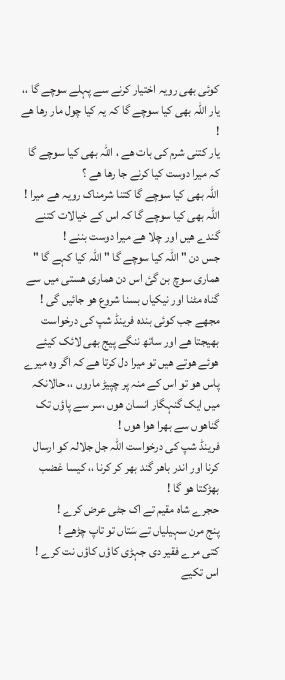کوئی بھی رویہ اختیار کرنے سے پہلے سوچے گا ،، یار اللہ بھی کیا سوچے گا کہ یہ کیا چول مار رھا ھے !
یار کتنی شرم کی بات ھے ، اللہ بھی کیا سوچے گا کہ میرا دوست کیا کرنے جا رھا ھے ؟
اللہ بھی کیا سوچے گا کتنا شرمناک رویہ ھے میرا !
اللہ بھی کیا سوچے گا کہ اس کے خیالات کتنے گندے ھیں اور چلا ھے میرا دوست بننے !
جس دن " اللہ کیا سوچے گا " اللہ کیا کہے گا " ھماری سوچ بن گئ اس دن ھماری ھستی میں سے گناہ مٹنا اور نیکیاں بسنا شروع ھو جائیں گی !
مجھے جب کوئی بندہ فرینڈ شپ کی درخواست بھیجتا ھے اور ساتھ ننگے پیج بھی لائک کیئے ھوئے ھوتے ھیں تو میرا دل کرتا ھے کہ اگر وہ میرے پاس ھو تو اس کے منہ پر چپیڑ ماروں ،، حالانکہ میں ایک گنہگار انسان ھوں ،سر سے پاؤں تک گناھوں سے بھرا ھوا ھوں !
فرینڈ شپ کی درخواست اللہ جل جلالہ کو ارسال کرنا اور اندر باھر گند بھر کر کرنا ،، کیسا غضب بھڑکتا ھو گا !
حجرے شاہ مقیم تے اک جٹی عرض کرے !
پنج مرن سہیلیاں تے سَتاں تو تاپ چڑھے !
کتی مرے فقیر دی جہڑی کاؤں کاؤں نت کرے !
اس تکیے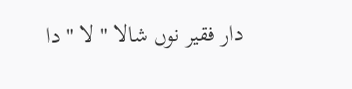دار فقیر نوں شالا " لا " دا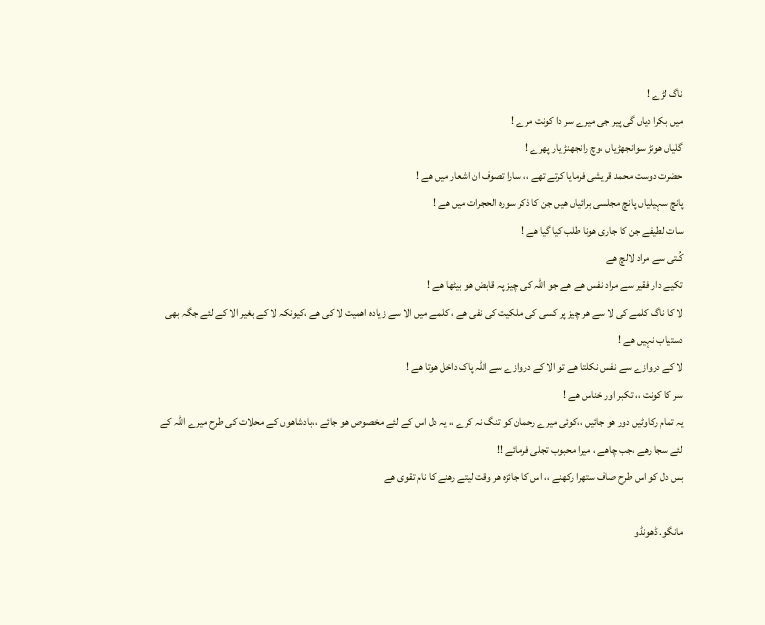ناگ لڑے !
میں بکرا دیاں گی پیر جی میرے سر دا کونت مرے !
گلیاں ھونڑ سوانجھڑیاں ،وچ رانجھنڑ یار پھرے !
حضرت دوست محمد قریشی فرمایا کرتے تھے ،، سارا تصوف ان اشعار میں ھے !
پانچ سہیلیاں پانچ مجلسی برائیاں ھیں جن کا ذکر سورہ الحجرات میں ھے !
سات لطیفے جن کا جاری ھونا طلب کیا گیا ھے !
کُـتی سے مراد لالچ ھے
تکیے دار فقیر سے مراد نفس ھے ھے جو اللہ کی چیز پہ قابض ھو بیٹھا ھے !
لا کا ناگ کلمے کی لا سے ھر چیز پر کسی کی ملکیت کی نفی ھے ، کلمے میں الا سے زیادہ اھمیت لا کی ھے ،کیونکہ لا کے بغیر الا کے لئے جگہ بھی دستیاب نہیں ھے !
لا کے دروازے سے نفس نکلتا ھے تو الا کے دروازے سے اللہ پاک داخل ھوتا ھے !
سر کا کونت ،، تکبر اور خناس ھے !
یہ تمام رکاوٹیں دور ھو جائیں ،،کوئی میرے رحمان کو تنگ نہ کرے ،، یہ دل اس کے لئے مخصوص ھو جائے ،،بادشاھوں کے محلات کی طرح میرے اللہ کے لئے سجا رھے ،جب چاھے ، میرا محبوب تجلی فرمائے !!
بس دل کو اس طرح صاف ستھرا رکھنے ،، اس کا جائزہ ھر وقت لیتے رھنے کا نام تقوی ھے

مانگو. ڈهونڈو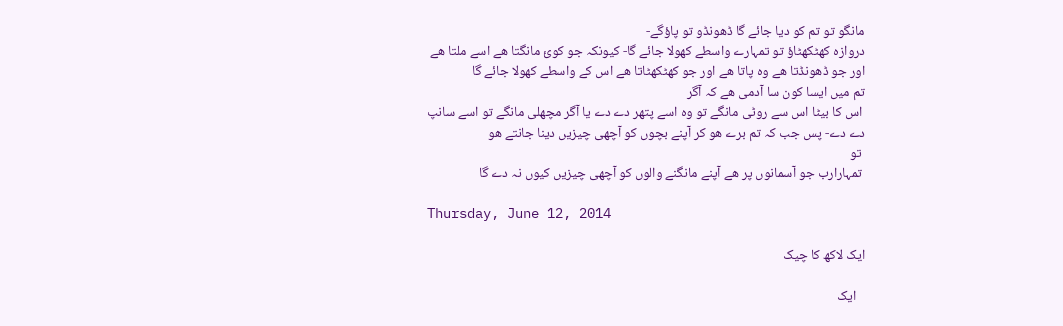مانگو تو تم کو دیا جائے گا ڈهونڈو تو پاؤگے-
دروازه کهٹکهٹاؤ تو تمہارے واسطے کهولا جائے گا- کیونکہ جو کوئ مانگتا هے اسے ملتا هے اور جو ڈهونڈتا هے وه پاتا هے اور جو کهٹکهٹاتا هے اس کے واسطے کهولا جائے گا
تم میں ایسا کون سا آدمی هے کہ آگر
 اس کا بیٹا اس سے روٹی مانگے تو وه اسے پتهر دے دے یا آگر مچهلی مانگے تو اسے سانپ دے دے- پس جب کہ تم برے هو کر آپنے بچوں کو آچهی چیزیں دینا جانتے هو
 تو
 تمہارارب جو آسمانوں پر هے آپنے مانگنے والوں کو آچهی چیزیں کیوں نہ دے گا

Thursday, June 12, 2014

ایک لاکھ کا چیک

   ایک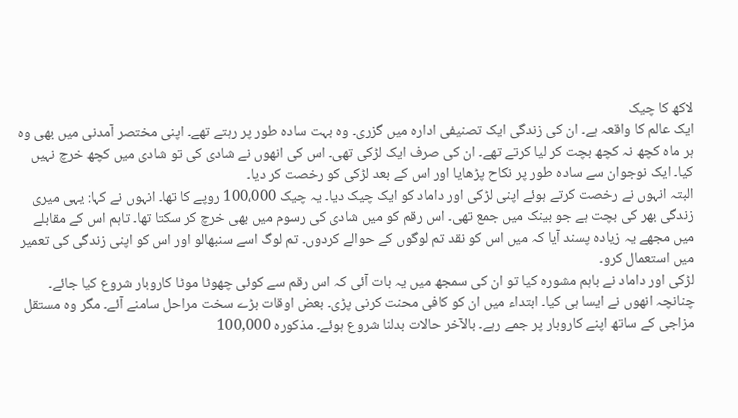لاکھ کا چیک
ایک عالم کا واقعہ ہے۔ ان کی زندگی ایک تصنیفی ادارہ میں گزری۔ وہ بہت سادہ طور پر رہتے تھے۔ اپنی مختصر آمدنی میں بھی وہ ہر ماہ کچھ نہ کچھ بچت کر لیا کرتے تھے۔ ان کی صرف ایک لڑکی تھی۔ اس کی انھوں نے شادی کی تو شادی میں کچھ خرچ نہیں کیا۔ ایک نوجوان سے سادہ طور پر نکاح پڑھایا اور اس کے بعد لڑکی کو رخصت کر دیا۔
البتہ انہوں نے رخصت کرتے ہوئے اپنی لڑکی اور داماد کو ایک چیک دیا۔ یہ چیک 100،000 روپے کا تھا۔ انہوں نے کہا: یہی میری زندگی بھر کی بچت ہے جو بینک میں جمع تھی۔ اس رقم کو میں شادی کی رسوم میں بھی خرچ کر سکتا تھا۔ تاہم اس کے مقابلے میں مجھے یہ زیادہ پسند آیا کہ میں اس کو نقد تم لوگوں کے حوالے کردوں۔ تم لوگ اسے سنبھالو اور اس کو اپنی زندگی کی تعمیر میں استعمال کرو۔
لڑکی اور داماد نے باہم مشورہ کیا تو ان کی سمجھ میں یہ بات آئی کہ اس رقم سے کوئی چھوٹا موٹا کاروبار شروع کیا جائے۔ چنانچہ انھوں نے ایسا ہی کیا۔ ابتداء میں ان کو کافی محنت کرنی پڑی۔ بعض اوقات بڑے سخت مراحل سامنے آئے۔ مگر وہ مستقل مزاجی کے ساتھ اپنے کاروبار پر جمے رہے۔ بالآخر حالات بدلنا شروع ہوئے۔ مذکورہ 100,000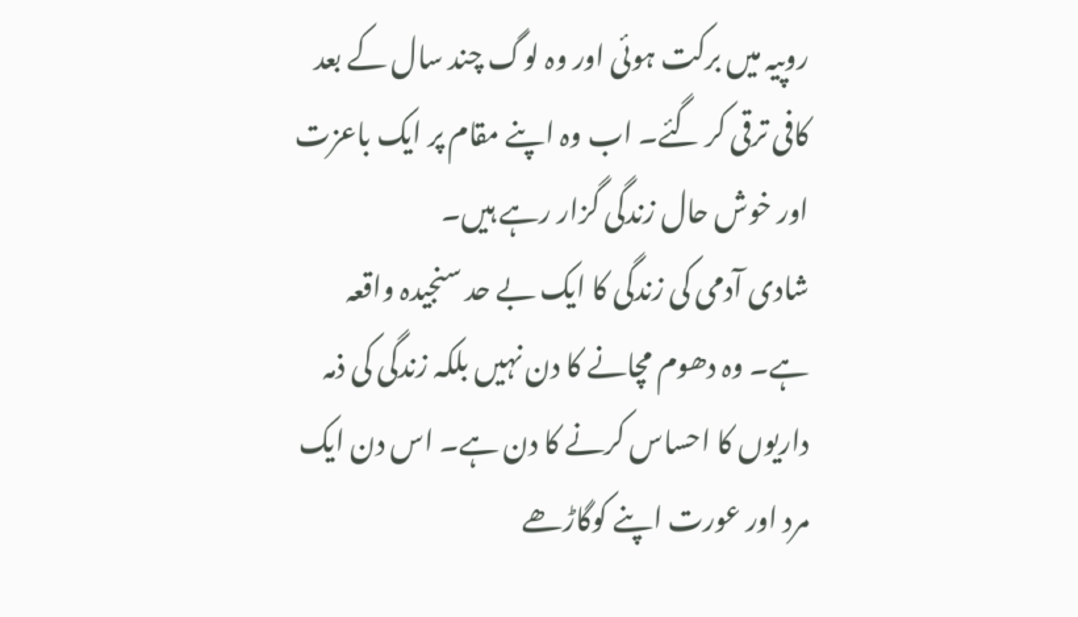روپیہ میں برکت ہوئی اور وہ لوگ چند سال کے بعد کافی ترقی کر گئے۔ اب وہ اپنے مقام پر ایک باعزت اور خوش حال زندگی گزار رہے ہیں۔
شادی آدمی کی زندگی کا ایک بے حد سنجیدہ واقعہ ہے۔ وہ دھوم مچانے کا دن نہیں بلکہ زندگی کی ذمہ داریوں کا احساس کرنے کا دن ہے۔ اس دن ایک مرد اور عورت اپنے کوگاڑھے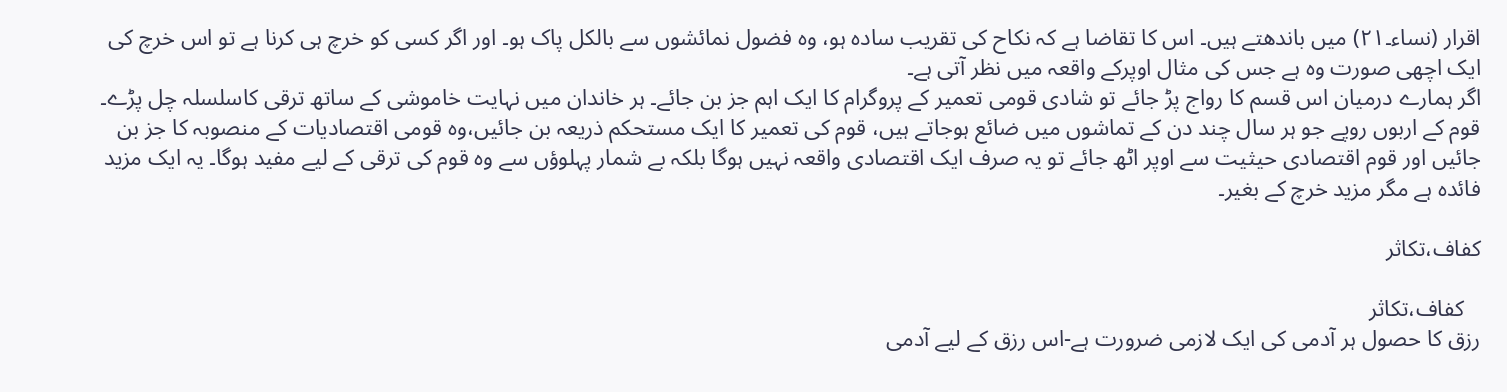اقرار (نساء۔۲۱) میں باندھتے ہیں۔ اس کا تقاضا ہے کہ نکاح کی تقریب سادہ ہو، وہ فضول نمائشوں سے بالکل پاک ہو۔ اور اگر کسی کو خرچ ہی کرنا ہے تو اس خرچ کی ایک اچھی صورت وہ ہے جس کی مثال اوپرکے واقعہ میں نظر آتی ہے۔
اگر ہمارے درمیان اس قسم کا رواج پڑ جائے تو شادی قومی تعمیر کے پروگرام کا ایک اہم جز بن جائے۔ ہر خاندان میں نہایت خاموشی کے ساتھ ترقی کاسلسلہ چل پڑے۔ قوم کے اربوں روپے جو ہر سال چند دن کے تماشوں میں ضائع ہوجاتے ہیں، قوم کی تعمیر کا ایک مستحکم ذریعہ بن جائیں،وہ قومی اقتصادیات کے منصوبہ کا جز بن جائیں اور قوم اقتصادی حیثیت سے اوپر اٹھ جائے تو یہ صرف ایک اقتصادی واقعہ نہیں ہوگا بلکہ بے شمار پہلوؤں سے وہ قوم کی ترقی کے لیے مفید ہوگا۔ یہ ایک مزید فائدہ ہے مگر مزید خرچ کے بغیر۔

کفاف،تکاثر

   کفاف،تکاثر
رزق کا حصول ہر آدمی کی ایک لازمی ضرورت ہے-اس رزق کے لیے آدمی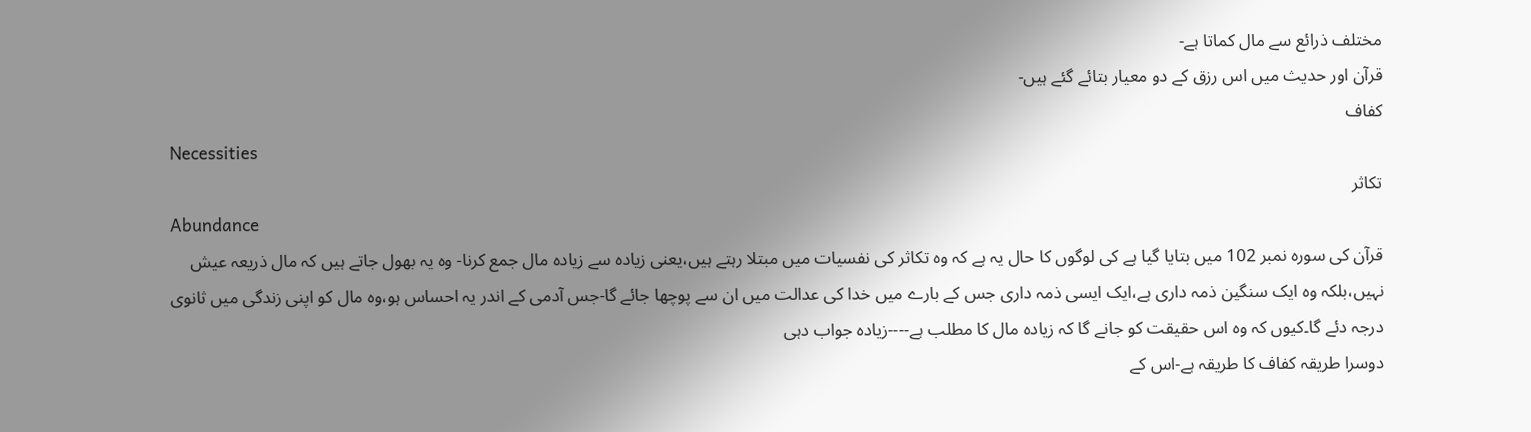مختلف ذرائع سے مال کماتا ہے-
قرآن اور حدیث میں اس رزق کے دو معیار بتائے گئے ہیں-
کفاف
Necessities
تکاثر
Abundance
قرآن کی سوره نمبر 102 میں بتایا گیا ہے کی لوگوں کا حال یہ ہے کہ وه تکاثر کی نفسیات میں مبتلا رہتے ہیں،یعنی زیاده سے زیاده مال جمع کرنا- وه یہ بهول جاتے ہیں کہ مال ذریعہ عیش نہیں،بلکہ وه ایک سنگین ذمہ داری ہے،ایک ایسی ذمہ داری جس کے بارے میں خدا کی عدالت میں ان سے پوچها جائے گا-جس آدمی کے اندر یہ احساس ہو،وه مال کو اپنی زندگی میں ثانوی
درجہ دئے گا۔کیوں کہ وه اس حقیقت کو جانے گا کہ زیاده مال کا مطلب ہے----زیاده جواب دہی
دوسرا طریقہ کفاف کا طریقہ ہے-اس کے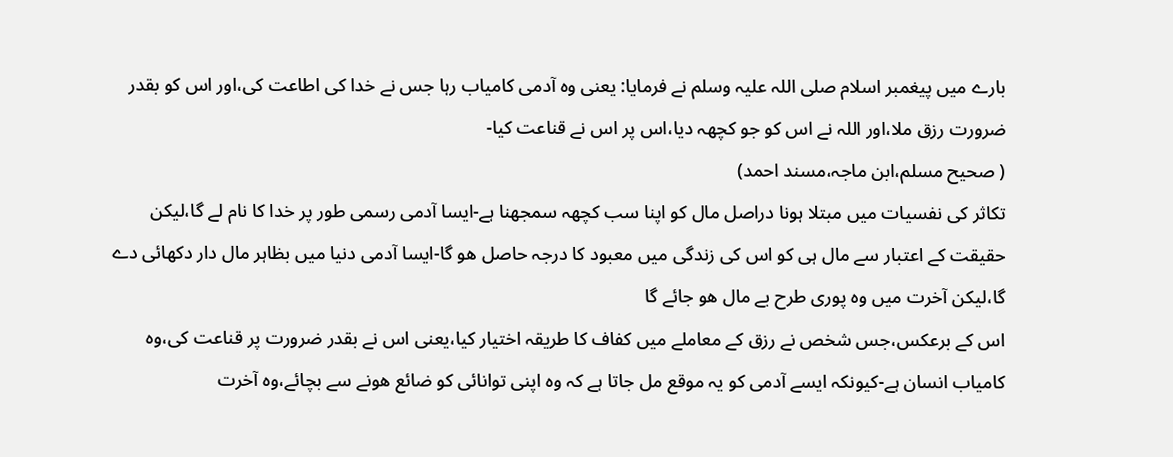بارے میں پیغمبر اسلام صلی اللہ علیہ وسلم نے فرمایا: یعنی وه آدمی کامیاب رہا جس نے خدا کی اطاعت کی،اور اس کو بقدر ضرورت رزق ملا،اور اللہ نے اس کو جو کچھہ دیا،اس پر اس نے قناعت کیا-
( صحیح مسلم،ابن ماجہ،مسند احمد)
تکاثر کی نفسیات میں مبتلا ہونا دراصل مال کو اپنا سب کچهہ سمجهنا ہے-ایسا آدمی رسمی طور پر خدا کا نام لے گا،لیکن حقیقت کے اعتبار سے مال ہی کو اس کی زندگی میں معبود کا درجہ حاصل هو گا-ایسا آدمی دنیا میں بظاہر مال دار دکهائی دے گا،لیکن آخرت میں وه پوری طرح بے مال هو جائے گا
اس کے برعکس،جس شخص نے رزق کے معاملے میں کفاف کا طریقہ اختیار کیا،یعنی اس نے بقدر ضرورت پر قناعت کی،وه کامیاب انسان ہے-کیونکہ ایسے آدمی کو یہ موقع مل جاتا ہے کہ وه اپنی توانائی کو ضائع هونے سے بچائے،وه آخرت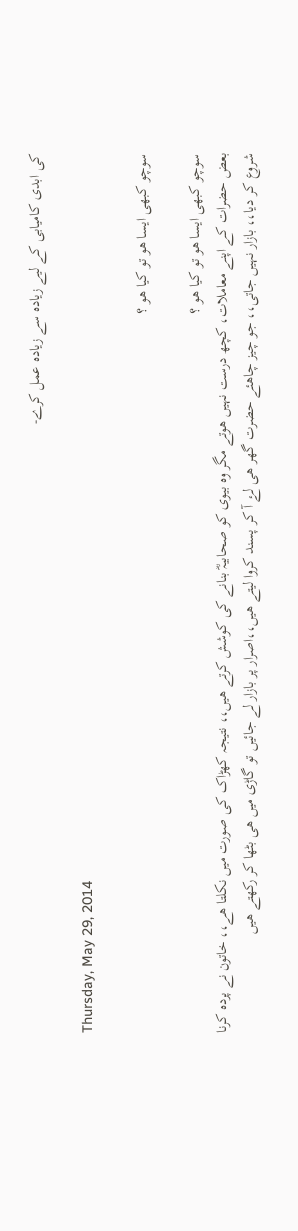کی ابدی کامیابی کے لیے زیاده سے زیاده عمل کرے-

Thursday, May 29, 2014

سوچو کبھی ایسا ھو تو کیا ھو ؟

سوچو کبھی ایسا ھو تو کیا ھو ؟
بعض حضرات کے اپنے معاملات، کچھ درست نہیں ھوتے مگر وہ بیوی کو صحابیہؓ بنانے کی کوشش کرتے ھیں،، نتیجہ کھڑاک کی صورت میں نکلتا ھے،، خاتون نے پردہ کرنا شروع کر دیا،، بازار نہیں جاتی،، جو چیز چاھئے حضرت گھر ھی لۓ آ کر پسند کروا لیتے ھیں،،اصرار پر بازار لے جائیں تو گاڑی میں ھی بٹھا کر رکھتے ھیں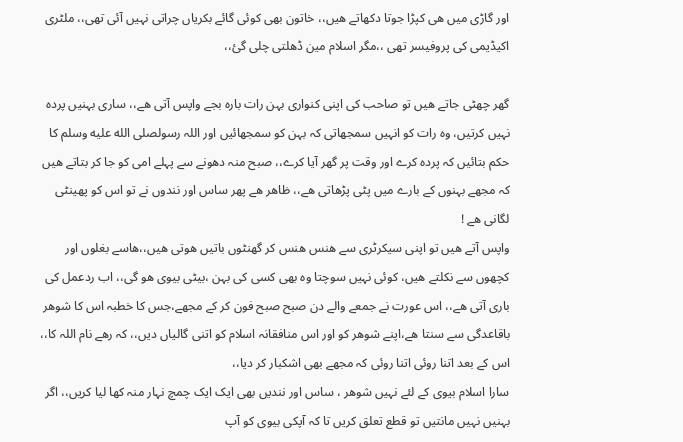اور گاڑی میں ھی کپڑا جوتا دکھاتے ھیں،، خاتون بھی کوئی گائے بکریاں چراتی نہیں آئی تھی،، ملٹری اکیڈیمی کی پروفیسر تھی ،،مگر اسلام مین ڈھلتی چلی گئ،،

گھر چھٹی جاتے ھیں تو صاحب کی اپنی کنواری بہن رات بارہ بجے واپس آتی ھے،، ساری بہنیں پردہ نہیں کرتیں، وہ رات کو انہیں سمجھاتی کہ بہن کو سمجھائیں اور اللہ رسولصلى الله عليه وسلم کا حکم بتائیں کہ پردہ کرے اور وقت پر گھر آیا کرے،، صبح منہ دھونے سے پہلے امی کو جا کر بتاتے ھیں کہ مجھے بہنوں کے بارے میں پٹی پڑھاتی ھے،، ظاھر ھے پھر ساس اور نندوں نے تو اس کو پھینٹی لگانی ھے !
واپس آتے ھیں تو اپنی سیکرٹری سے ھنس ھنس کر گھنٹوں باتیں ھوتی ھیں،،ھاسے بغلوں اور کچھوں سے نکلتے ھیں، کوئی نہیں سوچتا وہ بھی کسی کی بہن ،بیٹی بیوی ھو گی،، اب ردعمل کی باری آتی ھے،، اس عورت نے جمعے والے دن صبح صبح فون کر کے مجھے،جس کا خطبہ اس کا شوھر باقاعدگی سے سنتا ھے،اپنے شوھر کو اور اس منافقانہ اسلام کو اتنی گالیاں دیں،، کہ رھے نام اللہ کا،، اس کے بعد اتنا روئی اتنا روئی کہ مجھے بھی اشکبار کر دیا،،
سارا اسلام بیوی کے لئے نہیں شوھر ، ساس اور نندیں بھی ایک ایک چمچ نہار منہ کھا لیا کریں،، اگر بہنیں نہیں مانتیں تو قطع تعلق کریں تا کہ آپکی بیوی کو آپ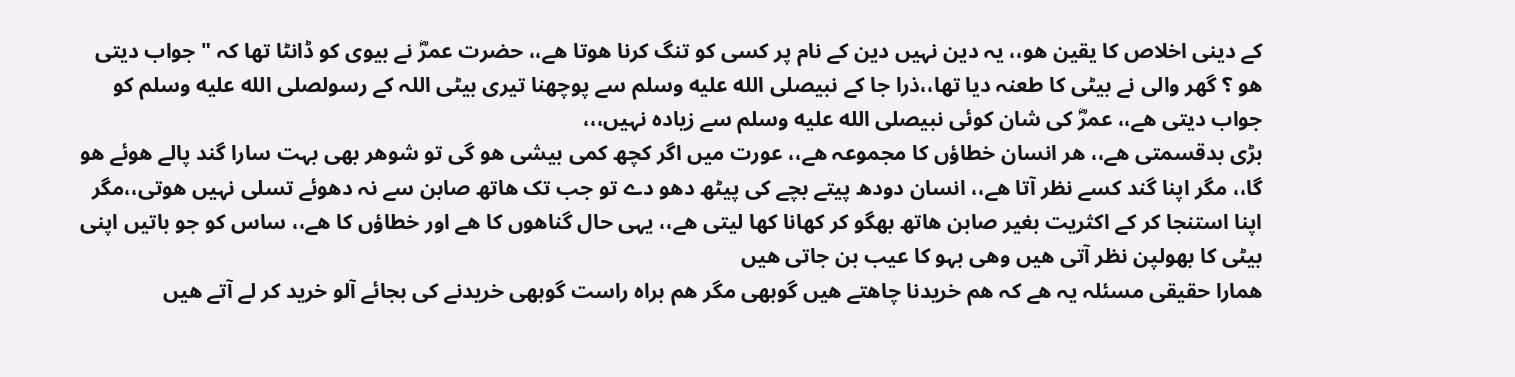کے دینی اخلاص کا یقین ھو،، یہ دین نہیں دین کے نام پر کسی کو تنگ کرنا ھوتا ھے،، حضرت عمرؓ نے بیوی کو ڈانٹا تھا کہ " جواب دیتی ھو ؟ گھر والی نے بیٹی کا طعنہ دیا تھا،،ذرا جا کے نبیصلى الله عليه وسلم سے پوچھنا تیری بیٹی اللہ کے رسولصلى الله عليه وسلم کو جواب دیتی ھے،، عمرؓ کی شان کوئی نبیصلى الله عليه وسلم سے زیادہ نہیں،،،
بڑی بدقسمتی ھے،، ھر انسان خطاؤں کا مجموعہ ھے،، عورت میں اگر کچھ کمی بیشی ھو گی تو شوھر بھی بہت سارا گند پالے ھوئے ھو گا،، مگر اپنا گند کسے نظر آتا ھے،، انسان دودھ پیتے بچے کی پیٹھ دھو دے تو جب تک ھاتھ صابن سے نہ دھوئے تسلی نہیں ھوتی،،مگر اپنا استنجا کر کے اکثریت بغیر صابن ھاتھ بھگو کر کھانا کھا لیتی ھے،، یہی حال گناھوں کا ھے اور خطاؤں کا ھے،، ساس کو جو باتیں اپنی بیٹی کا بھولپن نظر آتی ھیں وھی بہو کا عیب بن جاتی ھیں
ھمارا حقیقی مسئلہ یہ ھے کہ ھم خریدنا چاھتے ھیں گوبھی مگر ھم براہ راست گوبھی خریدنے کی بجائے آلو خرید کر لے آتے ھیں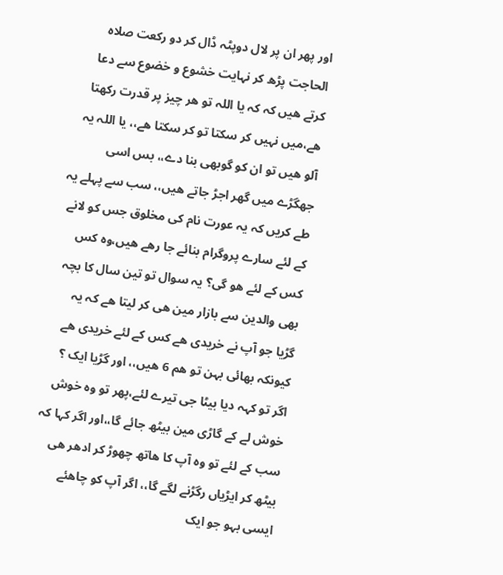اور پھر ان پر لال دوپٹہ ڈال کر دو رکعت صلاہ الحاجت پڑھ کر نہایت خشوع و خضوع سے دعا کرتے ھیں کہ کہ یا اللہ تو ھر چیز پر قدرت رکھتا ھے،میں نہیں کر سکتا تو کر سکتا ھے،، یا اللہ یہ آلو ھیں تو ان کو گوبھی بنا دے،، بس اسی جھگڑے میں گھر اجڑ جاتے ھیں،، سب سے پہلے یہ طے کریں کہ یہ عورت نام کی مخلوق جس کو لانے کے لئے سارے پروگرام بنائے جا رھے ھیں،وہ کس کس کے لئے ھو گی؟ یہ سوال تو تین سال کا بچہ بھی والدین سے بازار مین ھی کر لیتا ھے کہ یہ گڑیا جو آپ نے خریدی ھے کس کے لئے خریدی ھے کیونکہ بھائی بہن تو ھم 6 ھیں،، اور گڑیا ایک ؟ اگر تو کہہ دیا بیٹا جی تیرے لئے،پھر تو وہ خوش خوش لے کے گاڑی مین بیٹھ جائے گا،،اور اگر کہا کہ سب کے لئے تو وہ آپ کا ھاتھ چھوڑ کر ادھر ھی بیٹھ کر ایڑیاں رگڑنے لگے گا،، اگر آپ کو چاھئے ایسی بہو جو ایک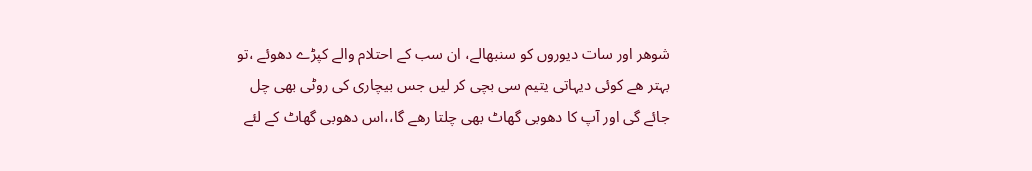شوھر اور سات دیوروں کو سنبھالے، ان سب کے احتلام والے کپڑے دھوئے ،تو بہتر ھے کوئی دیہاتی یتیم سی بچی کر لیں جس بیچاری کی روٹی بھی چل جائے گی اور آپ کا دھوبی گھاٹ بھی چلتا رھے گا،،اس دھوبی گھاٹ کے لئے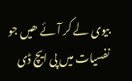بیوی لے کر آئے ھیں جو نفسیات میں پی ایچ ڈی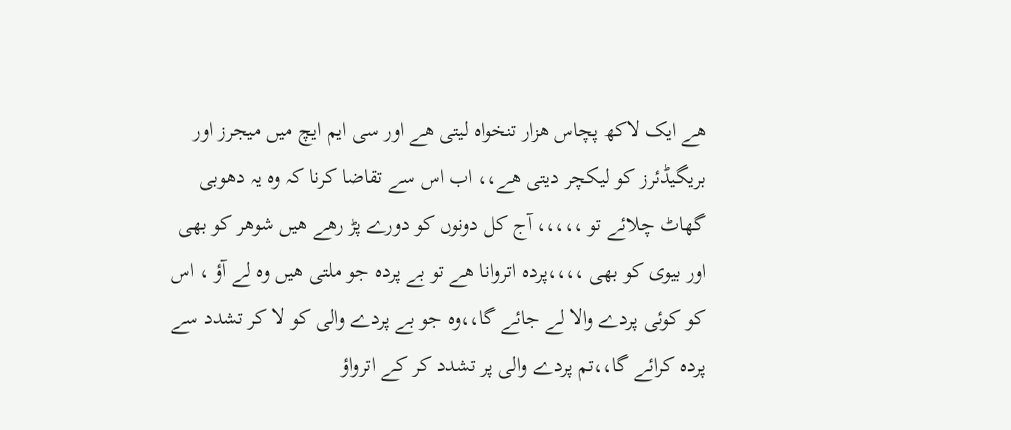ھے ایک لاکھ پچاس ھزار تنخواہ لیتی ھے اور سی ایم ایچ میں میجرز اور بریگیڈئرز کو لیکچر دیتی ھے،، اب اس سے تقاضا کرنا کہ وہ یہ دھوبی گھاٹ چلائے تو ،،،،، آج کل دونوں کو دورے پڑ رھے ھیں شوھر کو بھی اور بیوی کو بھی ،،،،پردہ اتروانا ھے تو بے پردہ جو ملتی ھیں وہ لے آؤ ، اس کو کوئی پردے والا لے جائے گا،،وہ جو بے پردے والی کو لا کر تشدد سے پردہ کرائے گا،،تم پردے والی پر تشدد کر کے اترواؤ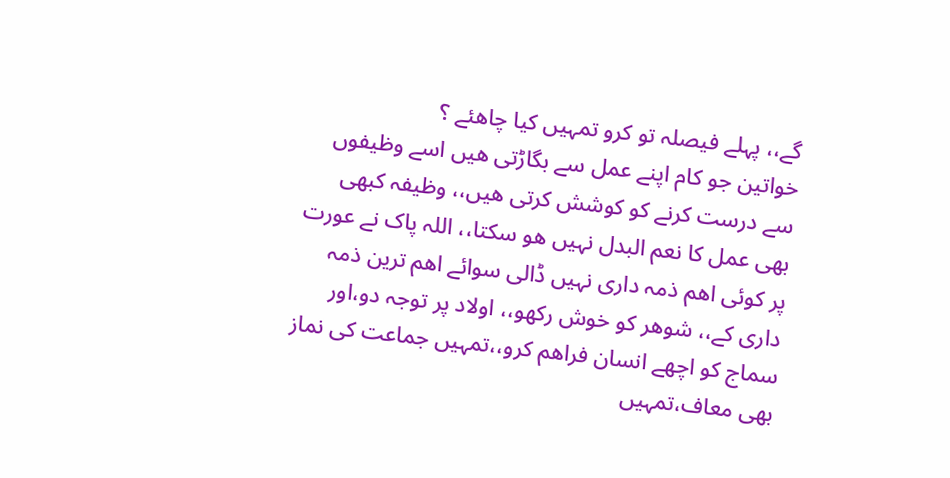گے،، پہلے فیصلہ تو کرو تمہیں کیا چاھئے ؟
خواتین جو کام اپنے عمل سے بگاڑتی ھیں اسے وظیفوں سے درست کرنے کو کوشش کرتی ھیں،، وظیفہ کبھی بھی عمل کا نعم البدل نہیں ھو سکتا،، اللہ پاک نے عورت پر کوئی اھم ذمہ داری نہیں ڈالی سوائے اھم ترین ذمہ داری کے،، شوھر کو خوش رکھو،، اولاد پر توجہ دو،اور سماج کو اچھے انسان فراھم کرو،،تمہیں جماعت کی نماز بھی معاف،تمہیں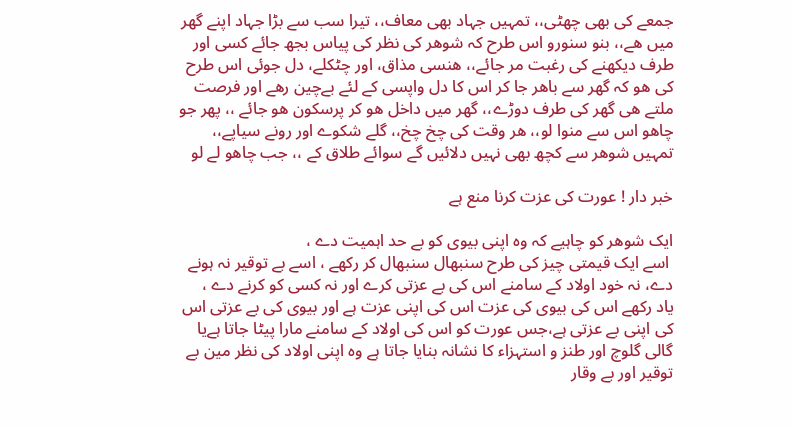جمعے کی بھی چھٹی،، تمہیں جہاد بھی معاف،، تیرا سب سے بڑا جہاد اپنے گھر میں ھے،، بنو سنورو اس طرح کہ شوھر کی نظر کی پیاس بجھ جائے کسی اور طرف دیکھنے کی رغبت مر جائے،، ھنسی مذاق، اور چٹکلے، دل جوئی اس طرح کی ھو کہ گھر سے باھر جا کر اس کا دل واپسی کے لئے بےچین رھے اور فرصت ملتے ھی گھر کی طرف دوڑے،، گھر میں داخل ھو کر پرسکون ھو جائے ،، پھر جو چاھو اس سے منوا لو،، ھر وقت کی چخ چخ،، گلے شکوے اور رونے سیاپے،، تمہیں شوھر سے کچھ بھی نہیں دلائیں گے سوائے طلاق کے ،، جب چاھو لے لو

خبر دار ! عورت کی عزت کرنا منع ہے

ایک شوھر کو چاہیے کہ وہ اپنی بیوی کو بے حد اہمیت دے ،
 اسے ایک قیمتی چیز کی طرح سنبھال سنبھال کر رکھے ، اسے بے توقیر نہ ہونے دے، نہ خود اولاد کے سامنے اس کی بے عزتی کرے اور نہ کسی کو کرنے دے ،
یاد رکھے اس کی بیوی کی عزت اس کی اپنی عزت ہے اور بیوی کی بے عزتی اس کی اپنی بے عزتی ہے،جس عورت کو اس کی اولاد کے سامنے مارا پیٹا جاتا ہےیا گالی گلوچ اور طنز و استہزاء کا نشانہ بنایا جاتا ہے وہ اپنی اولاد کی نظر مین بے توقیر اور بے وقار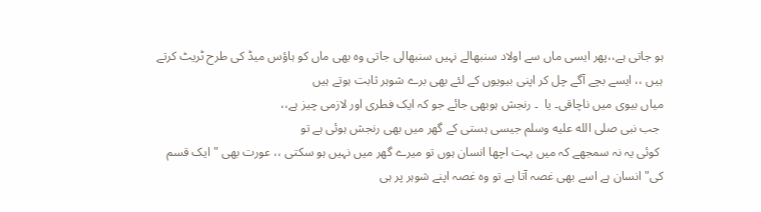ہو جاتی ہے،،پھر ایسی ماں سے اولاد سنبھالے نہیں سنبھالی جاتی وہ بھی ماں کو ہاؤس میڈ کی طرح ٹریٹ کرتے ہیں ،، ایسے بچے آگے چل کر اپنی بیویوں کے لئے بھی برے شوہر ثابت ہوتے ہیں
میاں بیوی میں ناچاقی۔ یا  ۔ رنجش ہوبھی جائے جو کہ ایک فطری اور لازمی چیز ہے،،
 جب نبی صلى الله عليه وسلم جیسی ہستی کے گھر میں بھی رنجش ہوئی ہے تو
 کوئی یہ نہ سمجھے کہ میں بہت اچھا انسان ہوں تو میرے گھر میں نہیں ہو سکتی ،، عورت بھی " ایک قسم کی" انسان ہے اسے بھی غصہ آتا ہے تو وہ غصہ اپنے شوہر پر ہی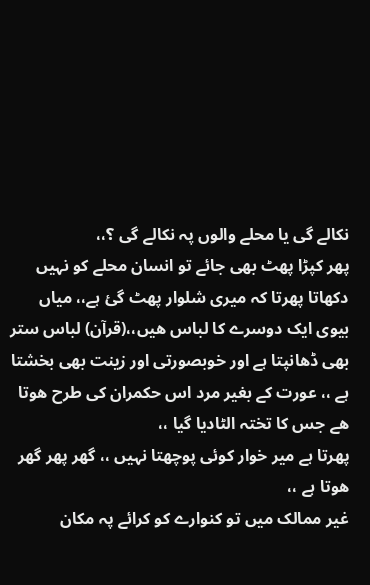نکالے گی یا محلے والوں پہ نکالے گی ؟،،
پھر کپڑا پھٹ بھی جائے تو انسان محلے کو نہیں دکھاتا پھرتا کہ میری شلوار پھٹ گئ ہے،، میاں بیوی ایک دوسرے کا لباس ھیں،،(قرآن) لباس ستر بھی ڈھانپتا ہے اور خوبصورتی اور زینت بھی بخشتا ہے ،، عورت کے بغیر مرد اس حکمران کی طرح ھوتا ھے جس کا تختہ الٹادیا گیا ،،
پھرتا ہے میر خوار کوئی پوچھتا نہیں ،، گھر پھر گھر ھوتا ہے ،،
غیر ممالک میں تو کنوارے کو کرائے پہ مکان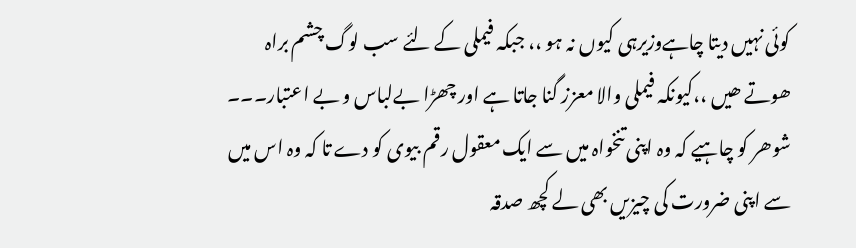کوئی نہیں دیتا چاہےوزیرہی کیوں نہ ہو ،، جبکہ فیملی کے لئے سب لوگ چشم براہ ھوتے ھیں ،،کیونکہ فیملی والا معزز گنا جاتا ہے اور چھڑا بےلباس و بے اعتبار۔۔۔
شوھر کو چاہیے کہ وہ اپنی تنخواہ میں سے ایک معقول رقم بیوی کو دے تا کہ وہ اس میں سے اپنی ضرورت کی چیزیں بھی لے کچھ صدقہ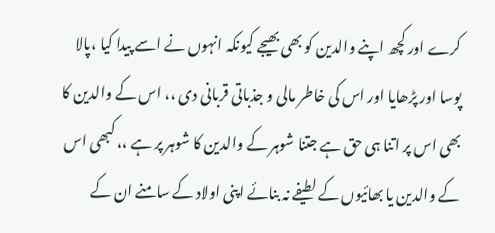کرے اور کچھ اپنے والدین کو بھی بھیجے کیونکہ انہوں نے اسے پیدا کیا ،پالا پوسا اور پڑھایا اور اس کی خاطر مالی و جذباتی قربانی دی ،، اس کے والدین کا بھی اس پر اتنا ہی حق ہے جتنا شوہر کے والدین کا شوہر پر ہے ،، کبھی اس کے والدین یا بھائیوں کے لطیفے نہ بنائے اپنی اولاد کے سامنے ان کے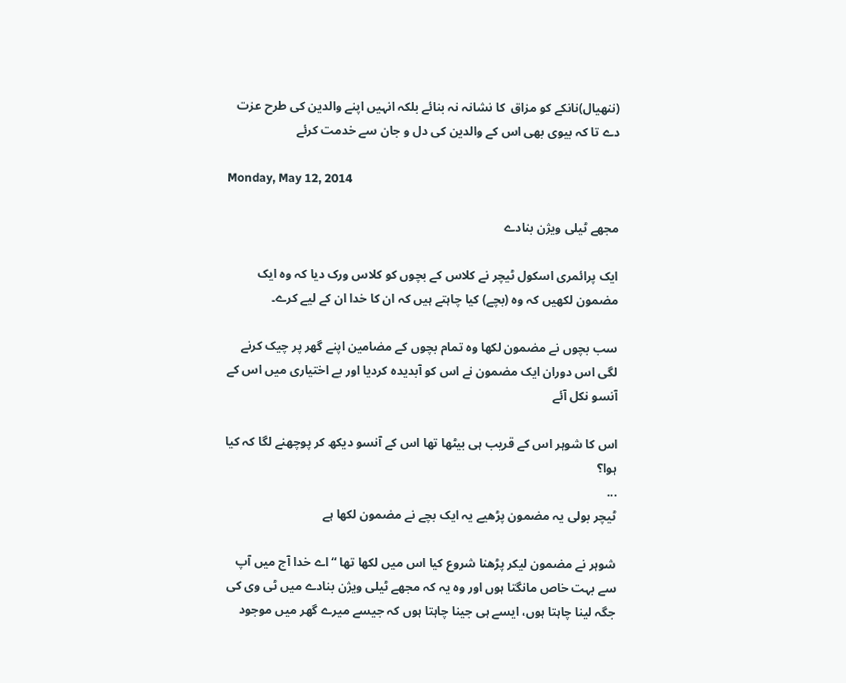(ننھیال)نانکے کو مزاق  کا نشانہ نہ بنائے بلکہ انہیں اپنے والدین کی طرح عزت دے تا کہ بیوی بھی اس کے والدین کی دل و جان سے خدمت کرئے

Monday, May 12, 2014

مجھے ٹیلی ویژن بنادے

ایک پرائمری اسکول ٹیچر نے کلاس کے بچوں کو کلاس ورک دیا کہ وہ ایک مضمون لکھیں کہ وہ (بچے) کیا چاہتے ہیں کہ ان کا خدا ان کے لیے کرے۔

سب بچوں نے مضمون لکھا وہ تمام بچوں کے مضامین اپنے گھر پر چیک کرنے لگی اس دوران ایک مضمون نے اس کو آبدیدہ کردیا اور بے اختیاری میں اس کے آنسو نکل آئے

اس کا شوہر اس کے قریب ہی بیٹھا تھا اس کے آنسو دیکھ کر پوچھنے لگا کہ کیا ہوا؟
...
ٹیچر بولی یہ مضمون پڑھیے یہ ایک بچے نے مضمون لکھا ہے

شوہر نے مضمون لیکر پڑھنا شروع کیا اس میں لکھا تھا “اے خدا آج میں آپ سے بہت خاص مانگتا ہوں اور وہ یہ کہ مجھے ٹیلی ویژن بنادے میں ٹی وی کی جگہ لینا چاہتا ہوں، ایسے ہی جینا چاہتا ہوں کہ جیسے میرے گھر میں موجود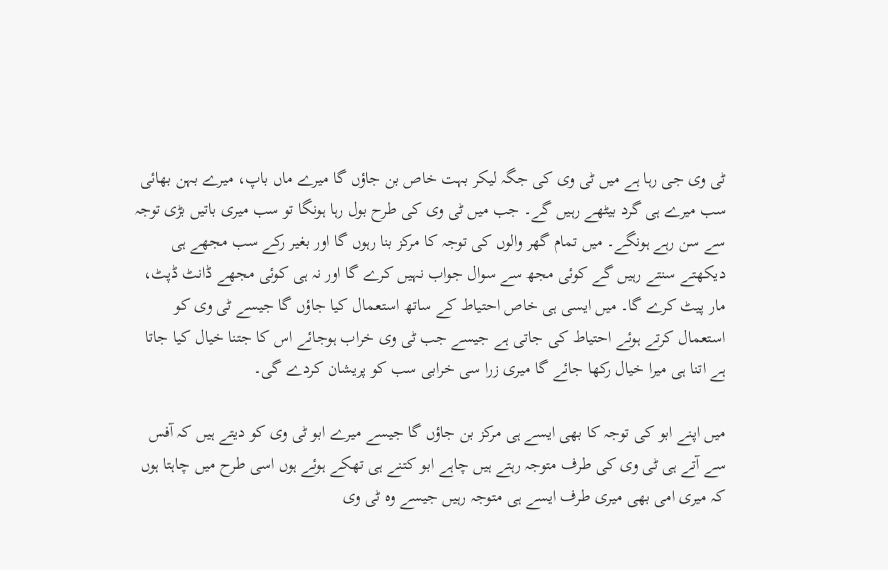ٹی وی جی رہا ہے میں ٹی وی کی جگہ لیکر بہت خاص بن جاؤں گا میرے ماں باپ، میرے بہن بھائی سب میرے ہی گرد بیٹھے رہیں گے۔ جب میں ٹی وی کی طرح بول رہا ہونگا تو سب میری باتیں بڑی توجہ سے سن رہے ہونگے۔ میں تمام گھر والوں کی توجہ کا مرکز بنا رہوں گا اور بغیر رکے سب مجھے ہی دیکھتے سنتے رہیں گے کوئی مجھ سے سوال جواب نہیں کرے گا اور نہ ہی کوئی مجھے ڈانٹ ڈپٹ، مار پیٹ کرے گا۔ میں ایسی ہی خاص احتیاط کے ساتھ استعمال کیا جاؤں گا جیسے ٹی وی کو استعمال کرتے ہوئے احتیاط کی جاتی ہے جیسے جب ٹی وی خراب ہوجائے اس کا جتنا خیال کیا جاتا ہے اتنا ہی میرا خیال رکھا جائے گا میری زرا سی خرابی سب کو پریشان کردے گی۔

میں اپنے ابو کی توجہ کا بھی ایسے ہی مرکز بن جاؤں گا جیسے میرے ابو ٹی وی کو دیتے ہیں کہ آفس سے آتے ہی ٹی وی کی طرف متوجہ رہتے ہیں چاہے ابو کتنے ہی تھکے ہوئے ہوں اسی طرح میں چاہتا ہوں کہ میری امی بھی میری طرف ایسے ہی متوجہ رہیں جیسے وہ ٹی وی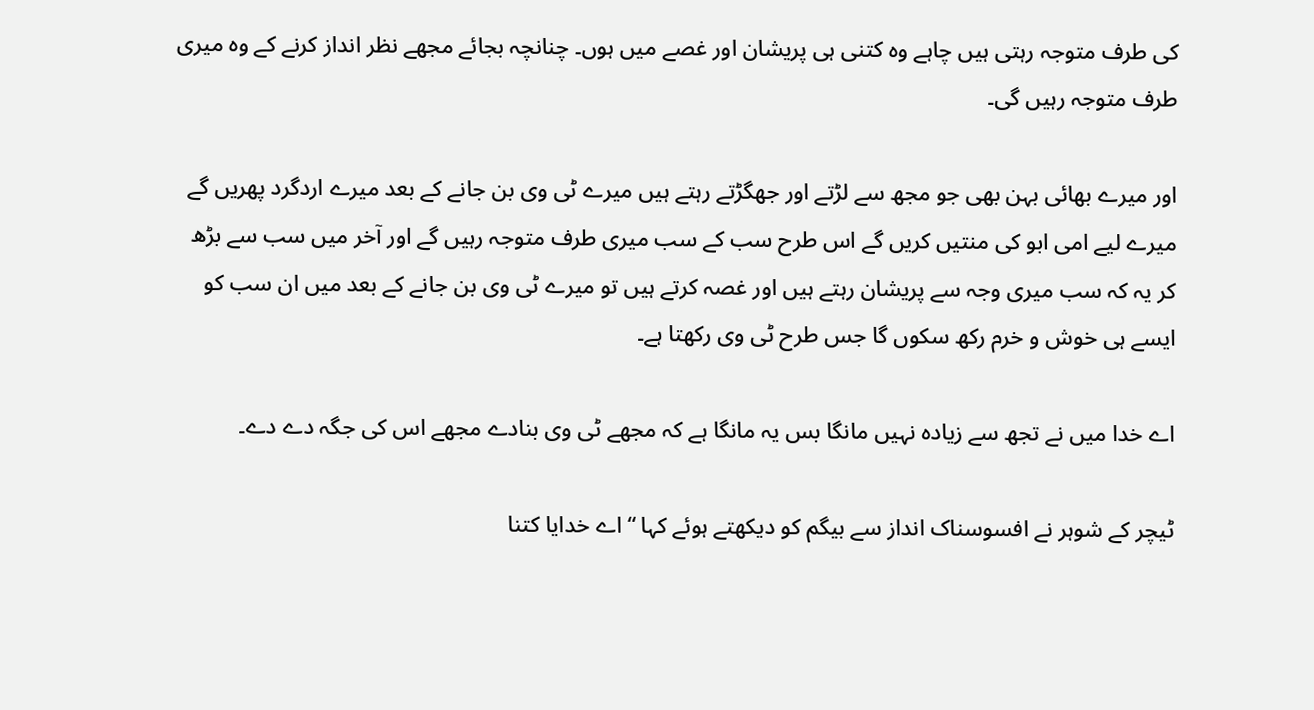کی طرف متوجہ رہتی ہیں چاہے وہ کتنی ہی پریشان اور غصے میں ہوں۔ چنانچہ بجائے مجھے نظر انداز کرنے کے وہ میری طرف متوجہ رہیں گی۔

اور میرے بھائی بہن بھی جو مجھ سے لڑتے اور جھگڑتے رہتے ہیں میرے ٹی وی بن جانے کے بعد میرے اردگرد پھریں گے میرے لیے امی ابو کی منتیں کریں گے اس طرح سب کے سب میری طرف متوجہ رہیں گے اور آخر میں سب سے بڑھ کر یہ کہ سب میری وجہ سے پریشان رہتے ہیں اور غصہ کرتے ہیں تو میرے ٹی وی بن جانے کے بعد میں ان سب کو ایسے ہی خوش و خرم رکھ سکوں گا جس طرح ٹی وی رکھتا ہے۔

اے خدا میں نے تجھ سے زیادہ نہیں مانگا بس یہ مانگا ہے کہ مجھے ٹی وی بنادے مجھے اس کی جگہ دے دے۔

ٹیچر کے شوہر نے افسوسناک انداز سے بیگم کو دیکھتے ہوئے کہا “ اے خدایا کتنا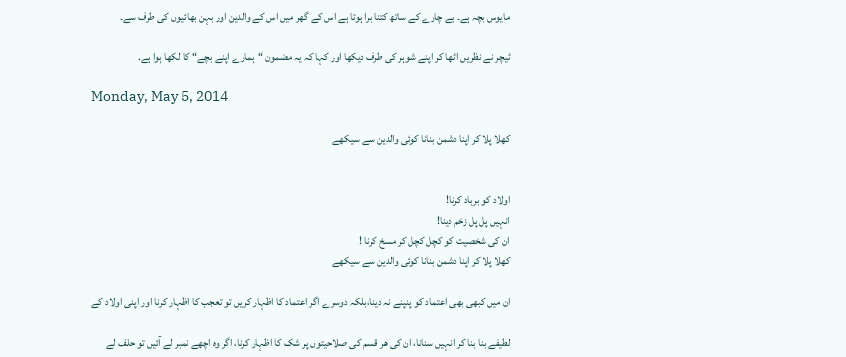مایوس بچہ ہے۔ بے چارے کے ساتھ کتنا برا ہوتا ہے اس کے گھر میں اس کے والدین اور بہن بھائیوں کی طرف سے۔

ٹیچر نے نظریں اٹھا کر اپنے شوہر کی طرف دیکھا اور کہا کہ یہ مضمون “ہمارے اپنے بچے“ کا لکھا ہوا ہے.

Monday, May 5, 2014

کھلا پلا کر اپنا دشمن بنانا کوئی والدین سے سیکھے


اولاد کو برباد کرنا!
انہیں پل پل زخم دینا!
ان کی شخصیت کو کچل کچل کر مسخ کرنا !
کھلا پلا کر اپنا دشمن بنانا کوئی والدین سے سیکھے

ان میں کبھی بھی اعتماد کو پنپنے نہ دینا،بلکہ دوسرے اگر اعتماد کا اظہار کریں تو تعجب کا اظہار کرنا اور اپنی اولاد کے

لطیفے بنا بنا کر انہیں سنانا، ان کی ھر قسم کی صلاحیتوں پر شک کا اظہار کرنا، اگر وہ اچھے نمبر لے آئیں تو حلف لے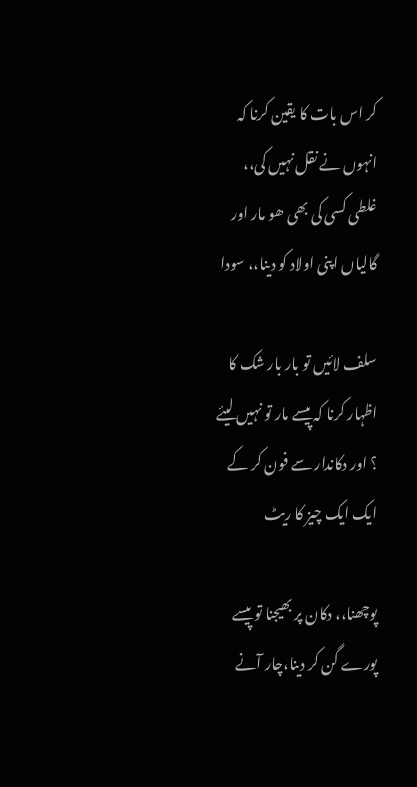کر اس بات کا یقین کرنا کہ انہوں نے نقل نہیں کی،، غلطی کسی کی بھی ھو مار اور گالیاں اپنی اولاد کو دینا،، سودا

سلف لائیں تو بار بار شک کا اظہار کرنا کہ پیسے مار تو نہیں لیئے ؟ اور دکاندار سے فون کر کے ایک ایک چیز کا ریٹ

پوچھنا،، دکان پر بھیجنا تو پیسے پورے گن کر دینا،چار آنے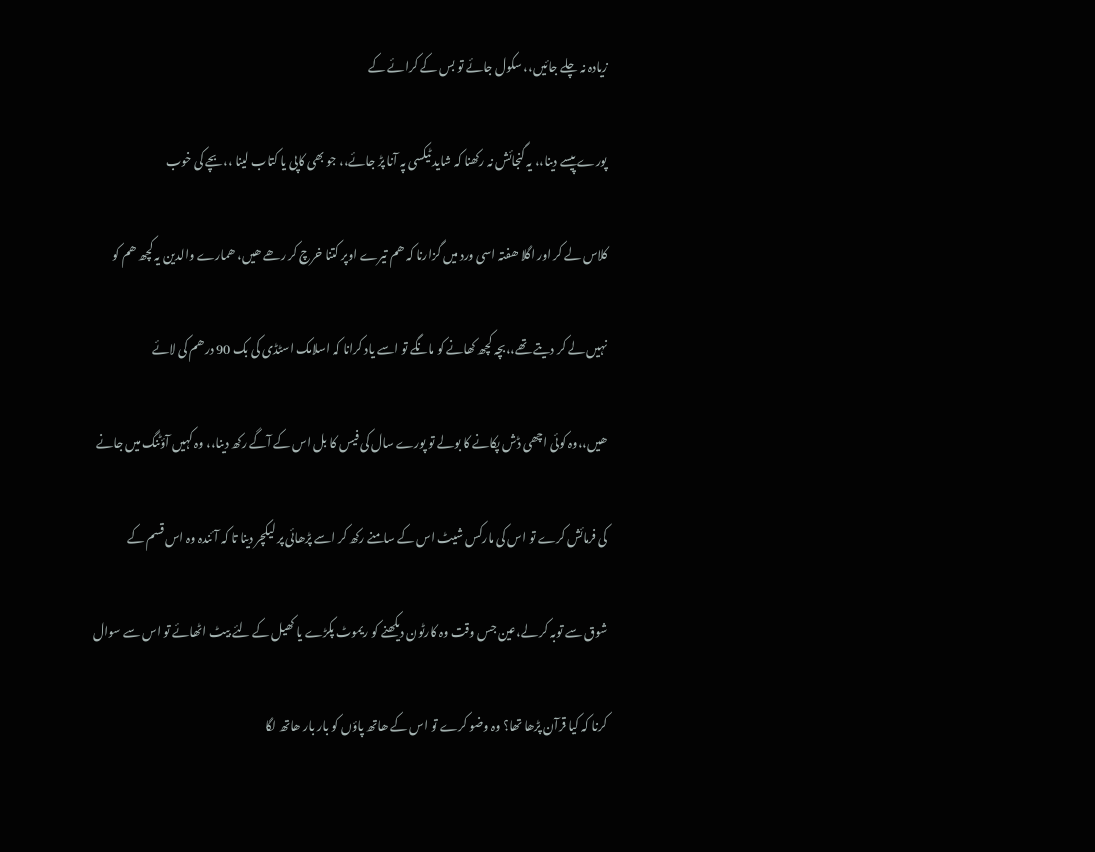زیادہ نہ چلے جائیں،، سکول جائے تو بس کے کرائے کے

پورے پیسے دینا،، یہ گنجائش نہ رکھنا کہ شاید ٹیکسی پہ آنا پڑ جائے،، جو بھی کاپی یا کتاب لینا ،،بچے کی خوب

کلاس لے کر اور اگلا ھفتہ اسی ورد میں گزارنا کہ ھم تیرے اوپر کتنا خرچ کر رھے ھیں، ھمارے والدین یہ کچھ ھم کو

نہیں لے کر دیتے تھے،،بچہ کچھ کھانے کو مانگے تو اسے یاد کرانا کہ اسلامک اسٹڈی کی بک 90 درھم کی لائے

ھیں،،وہ کوئی اچھی ڈش پکانے کا بولے تو پورے سال کی فیس کا بل اس کے آگے رکھ دینا،، وہ کہیں آؤٹنگ میں جانے

کی فرمائش کرے تو اس کی مارکس شیٹ اس کے سامنے رکھ کر اسے پڑھائی پر لیکچر دینا تا کہ آئندہ وہ اس قسم کے

شوق سے توبہ کر لے،عین جس وقت وہ کارٹون دیکھنے کو ریموٹ پکڑے یا کھیل کے لئے بیٹ اٹھائے تو اس سے سوال

کرنا کہ کیا قرآن پڑھا تھا؟ وہ وضو کرے تو اس کے ھاتھ پاؤں کو بار بار ھاتھ لگا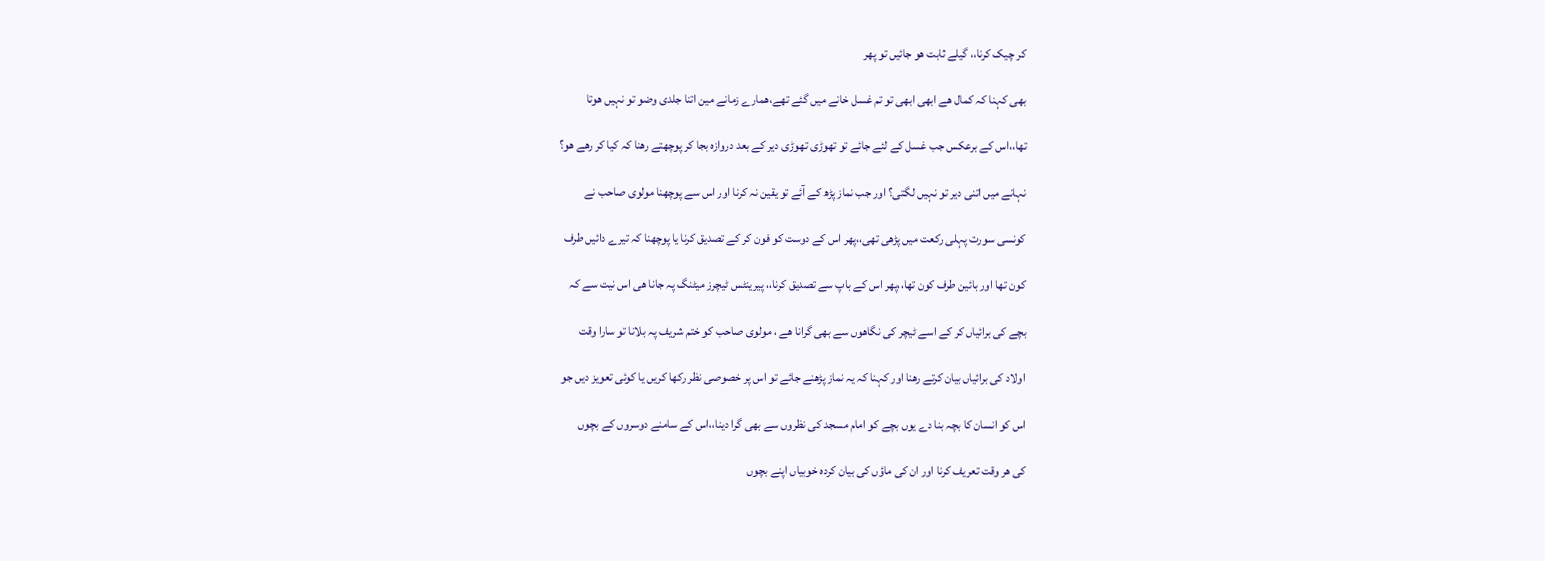کر چیک کرنا،، گیلے ثابت ھو جائیں تو پھر

بھی کہنا کہ کمال ھے ابھی ابھی تو تم غسل خانے میں گئے تھے،ھمارے زمانے مین اتنا جلدی وضو تو نہیں ھوتا

تھا،،اس کے برعکس جب غسل کے لئے جائے تو تھوڑی تھوڑی دیر کے بعد دروازہ بجا کر پوچھتے رھنا کہ کیا کر رھے ھو؟

نہانے میں اتنی دیر تو نہیں لگتی؟ اور جب نماز پڑھ کے آئے تو یقین نہ کرنا اور اس سے پوچھنا مولوی صاحب نے

کونسی سورت پہلی رکعت میں پڑھی تھی،،پھر اس کے دوست کو فون کر کے تصدیق کرنا یا پوچھنا کہ تیرے دائیں طرف

کون تھا اور بائین طرف کون تھا،،پھر اس کے باپ سے تصدیق کرنا،، پیرینٹس ٹیچرز میٹنگ پہ جانا ھی اس نیت سے کہ

بچے کی برائیاں کر کے اسے ٹیچر کی نگاھوں سے بھی گرانا ھے ، مولوی صاحب کو ختم شریف پہ بلانا تو سارا وقت

اولاد کی برائیاں بیان کرتے رھنا اور کہنا کہ یہ نماز پڑھنے جائے تو اس پر خصوصی نظر رکھا کریں یا کوئی تعویز دیں جو

اس کو انسان کا بچہ بنا دے یوں بچے کو امام مسجد کی نظروں سے بھی گرا دینا،،اس کے سامنے دوسروں کے بچوں

کی ھر وقت تعریف کرنا اور ان کی ماؤں کی بیان کردہ خوبیاں اپنے بچوں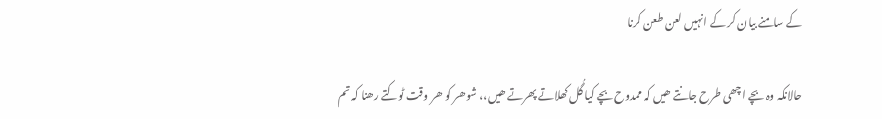کے سامنے بیان کر کے انہیں لعن طعن کرنا

حالانکہ وہ بچے اچھی طرح جانتے ھیں کہ ممدوح بچے کیا گُل کھلاتے پھرتے ھیں،، شوھر کو ھر وقت ٹوکتے رھنا کہ تم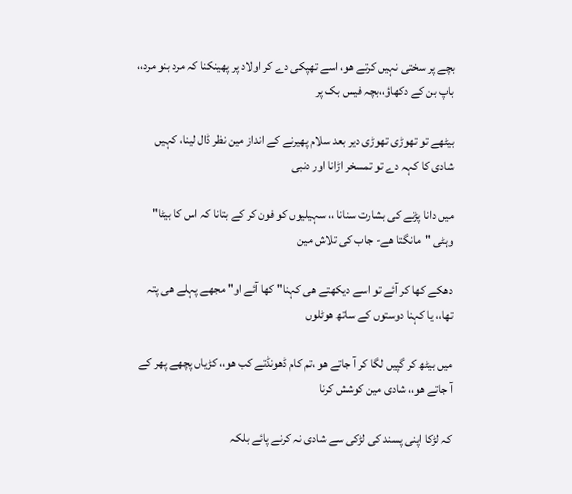بچے پر سختی نہیں کرتے ھو، اسے تھپکی دے کر اولاد پر پھینکنا کہ مرد بنو مرد،، باپ بن کے دکھاؤ،،بچہ فیس بک پر

بیٹھے تو تھوڑی تھوڑی دیر بعد سلام پھیرنے کے انداز مین نظر ڈال لینا، کہیں شادی کا کہہ دے تو تمسخر اڑانا اور دنبی

میں دانا پڑنے کی بشارت سنانا ،، سہیلیوں کو فون کر کے بتانا کہ اس کا بیٹا" وہٹی "مانگتا ھے- جاب کی تلاش مین

دھکے کھا کر آئے تو اسے دیکھتے ھی کہنا" کھا آئے او" مجھے پہلے ھی پتہ تھا،، یا کہنا دوستوں کے ساتھ ھوٹلوں

میں بیٹھ کر گپیں لگا کر آ جاتے ھو ،تم کام ڈھونڈتے کب ھو،، کڑیاں پچھے پھر کے آ جاتے ھو،، شادی مین کوشش کرنا

کہ لڑکا اپنی پسند کی لڑکی سے شادی نہ کرنے پائے بلکہ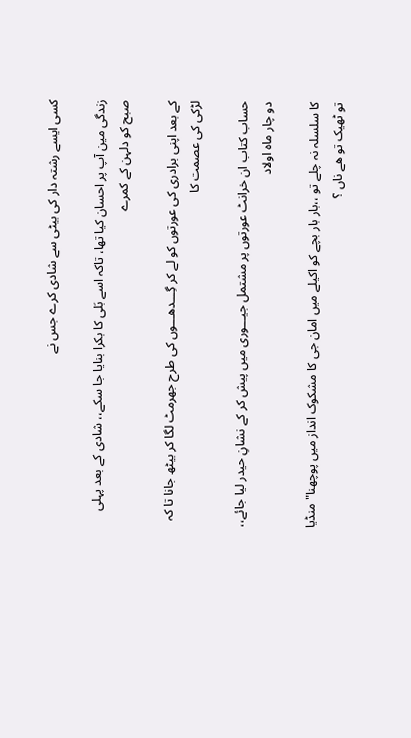کسی ایسے رشتہ دار کی بیٹی سے شادی کرے جس نے

زندگی مین آپ پر احسان کیا تھا، تاکہ اسے بَلی کا بکرا بنایا جا سکے،، شادی کے بعد پہلی صبح کو دلہن کے کمرے

کے بعد اپنی برادری کی عورتوں کو لے کر گِـــدھـــوں کی طرح جھرمٹ لگا کر بیٹھ جانا تا کہ لڑکی کی عصمت کا

حساب کتاب ان خرانٹ عورتوں پر مشتمل جیـــوری میں پیش کر کے نشانِ حیدر لیا جائے،، دو چار ماہ اولاد

کا سلسلہ نہ چلے تو ،،بار بار بچے کو اکیلے میں امان جی کا مشکوک انداز میں پوچھنا" منڈیا تو ٹھیک تو ھے ناں ؟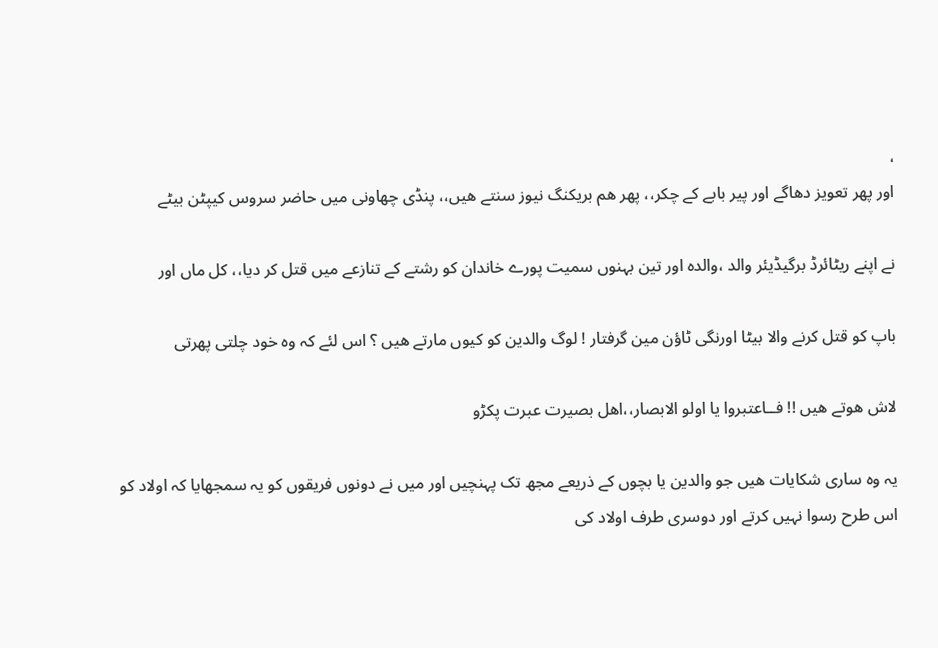،
اور پھر تعویز دھاگے اور پیر بابے کے چکر،، پھر ھم بریکنگ نیوز سنتے ھیں،، پنڈی چھاونی میں حاضر سروس کیپٹن بیٹے

نے اپنے ریٹائرڈ برگیڈیئر والد ،والدہ اور تین بہنوں سمیت پورے خاندان کو رشتے کے تنازعے میں قتل کر دیا،، کل ماں اور

باپ کو قتل کرنے والا بیٹا اورنگی ٹاؤن مین گرفتار ! لوگ والدین کو کیوں مارتے ھیں ؟ اس لئے کہ وہ خود چلتی پھرتی

لاش ھوتے ھیں !! فــاعتبروا یا اولو الابصار،،اھل بصیرت عبرت پکڑو

یہ وہ ساری شکایات ھیں جو والدین یا بچوں کے ذریعے مجھ تک پہنچیں اور میں نے دونوں فریقوں کو یہ سمجھایا کہ اولاد کو اس طرح رسوا نہیں کرتے اور دوسری طرف اولاد کی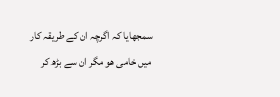سمجھایا کہ اگرچہ ان کے طریقہ کار میں خامی ھو مگر ان سے بڑھ کر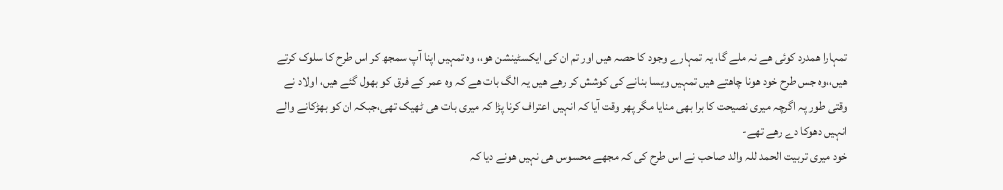تمہارا ھمدرد کوئی ھے نہ ملے گا، یہ تمہارے وجود کا حصہ ھیں اور تم ان کی ایکسٹینشن ھو،، وہ تمہیں اپنا آپ سمجھ کر اس طرح کا سلوک کرتے ھیں،،وہ جس طرح خود ھونا چاھتے ھیں تمہیں ویسا بنانے کی کوشش کر رھے ھیں یہ الگ بات ھے کہ وہ عمر کے فرق کو بھول گئے ھیں، اولاد نے وقتی طور پہ اگرچہ میری نصیحت کا برا بھی منایا مگر پھر وقت آیا کہ انہیں اعتراف کرنا پڑا کہ میری بات ھی ٹھیک تھی،جبکہ ان کو بھڑکانے والے انہیں دھوکا دے رھے تھے-
خود میری تربیت الحمد للہ والد صاحب نے اس طرح کی کہ مجھے محسوس ھی نہیں ھونے دیا کہ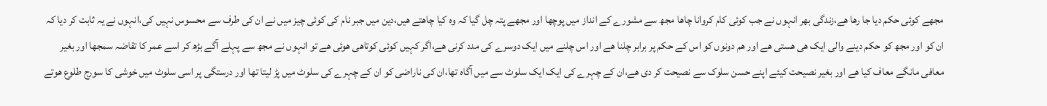مجھے کوئی حکم دیا جا رھا ھے،زندگی بھر انہوں نے جب کوئی کام کروانا چاھا مجھ سے مشورے کے انداز میں پوچھا اور مجھے پتہ چل گیا کہ وہ کیا چاھتے ھیں،دین میں جبر نام کی کوئی چیز میں نے ان کی طرف سے محسوس نہیں کی،انہوں نے یہ ثابت کر دیا کہ ان کو اور مجھ کو حکم دینے والی ایک ھی ھستی ھے اور ھم دونوں کو اس کے حکم پر برابر چلنا ھے اور اس چلنے میں ایک دوسرے کی مدد کرنی ھے،اگر کہیں کوئی کوتاھی ھوئی ھے تو انہوں نے مجھ سے پہلے آگے بڑھ کر اسے عمر کا تقاضہ سمجھا اور بغیر معافی مانگے معاف کیا ھے اور بغیر نصیحت کیئے اپنے حسن سلوک سے نصیحت کر دی ھے،ان کے چہرے کی ایک ایک سلوٹ سے میں آگاہ تھا،ان کی ناراضی کو ان کے چہرے کی سلوٹ میں پڑ لیتا تھا اور درستگی پر اسی سلوٹ میں خوشی کا سورج طلوع ھوتے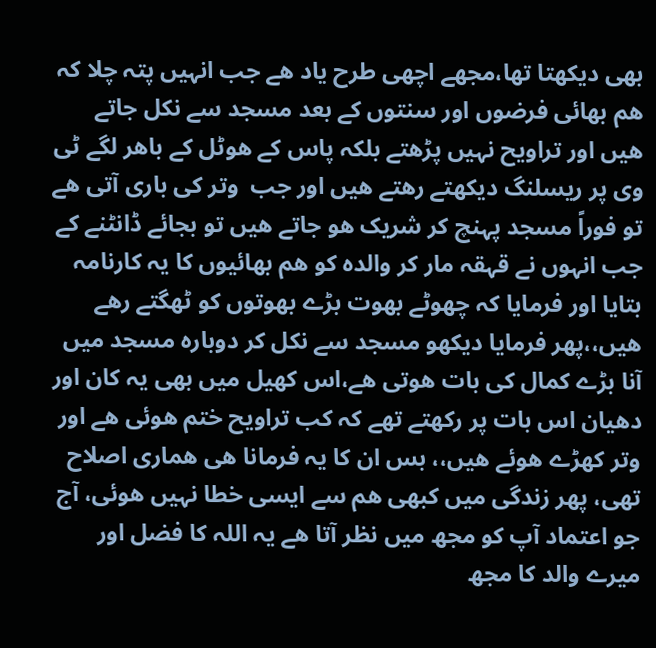بھی دیکھتا تھا،مجھے اچھی طرح یاد ھے جب انہیں پتہ چلا کہ ھم بھائی فرضوں اور سنتوں کے بعد مسجد سے نکل جاتے ھیں اور تراویح نہیں پڑھتے بلکہ پاس کے ھوٹل کے باھر لگے ٹی وی پر ریسلنگ دیکھتے رھتے ھیں اور جب  وتر کی باری آتی ھے تو فوراً مسجد پہنچ کر شریک ھو جاتے ھیں تو بجائے ڈانٹنے کے جب انہوں نے قہقہ مار کر والدہ کو ھم بھائیوں کا یہ کارنامہ بتایا اور فرمایا کہ چھوٹے بھوت بڑے بھوتوں کو ٹھگتے رھے ھیں،،پھر فرمایا دیکھو مسجد سے نکل کر دوبارہ مسجد میں آنا بڑے کمال کی بات ھوتی ھے،اس کھیل میں بھی یہ کان اور دھیان اس بات پر رکھتے تھے کہ کب تراویح ختم ھوئی ھے اور وتر کھڑے ھوئے ھیں،، بس ان کا یہ فرمانا ھی ھماری اصلاح تھی، پھر زندگی میں کبھی ھم سے ایسی خطا نہیں ھوئی، آج جو اعتماد آپ کو مجھ میں نظر آتا ھے یہ اللہ کا فضل اور میرے والد کا مجھ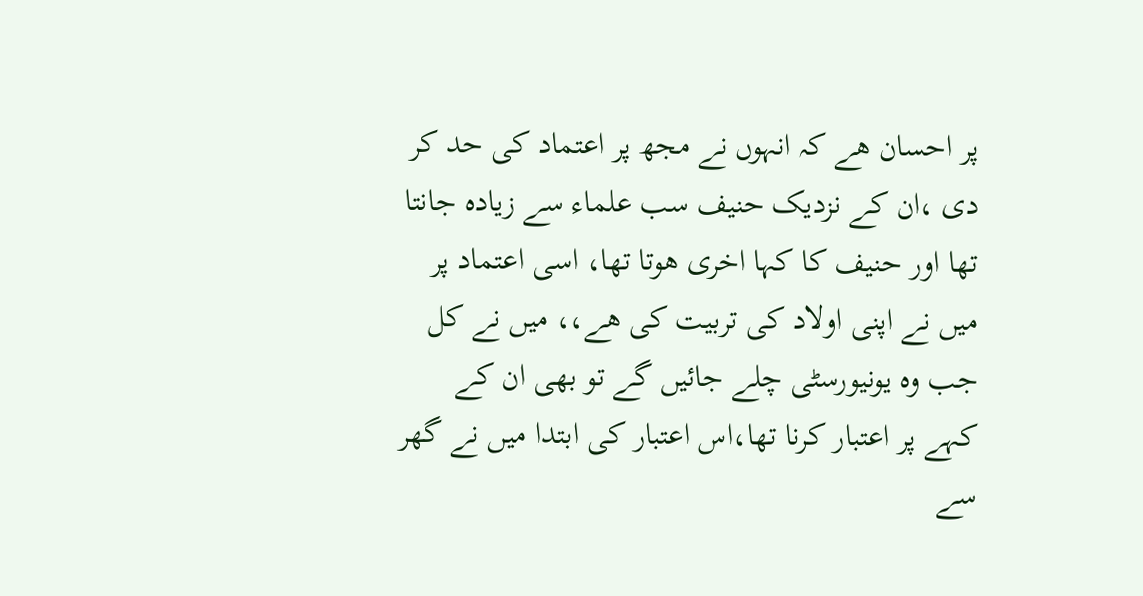پر احسان ھے کہ انہوں نے مجھ پر اعتماد کی حد کر دی ،ان کے نزدیک حنیف سب علماء سے زیادہ جانتا تھا اور حنیف کا کہا اخری ھوتا تھا، اسی اعتماد پر میں نے اپنی اولاد کی تربیت کی ھے،، میں نے کل جب وہ یونیورسٹی چلے جائیں گے تو بھی ان کے کہے پر اعتبار کرنا تھا،اس اعتبار کی ابتدا میں نے گھر سے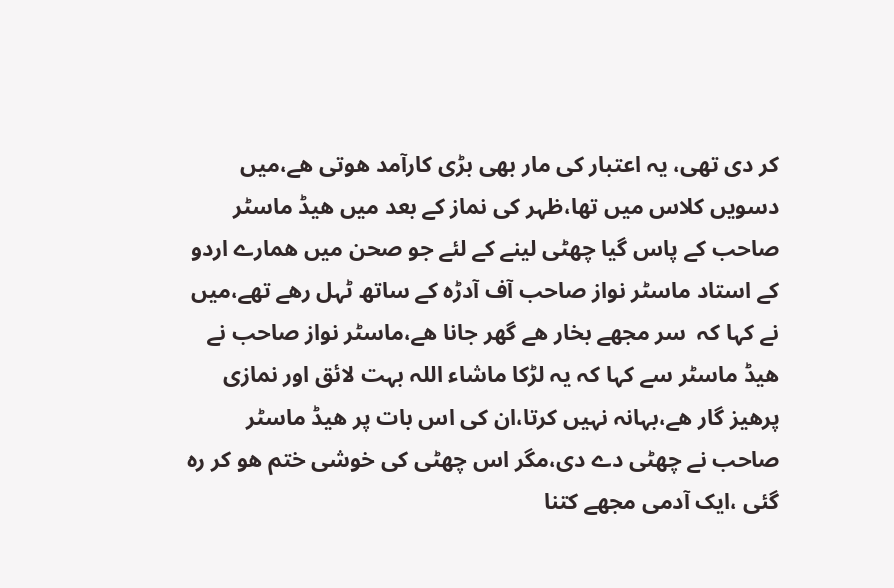کر دی تھی، یہ اعتبار کی مار بھی بڑی کارآمد ھوتی ھے،میں دسویں کلاس میں تھا،ظہر کی نماز کے بعد میں ھیڈ ماسٹر صاحب کے پاس گیا چھٹی لینے کے لئے جو صحن میں ھمارے اردو کے استاد ماسٹر نواز صاحب آف آدڑہ کے ساتھ ٹہل رھے تھے،میں نے کہا کہ  سر مجھے بخار ھے گھر جانا ھے،ماسٹر نواز صاحب نے ھیڈ ماسٹر سے کہا کہ یہ لڑکا ماشاء اللہ بہت لائق اور نمازی پرھیز گار ھے،بہانہ نہیں کرتا،ان کی اس بات پر ھیڈ ماسٹر صاحب نے چھٹی دے دی،مگر اس چھٹی کی خوشی ختم ھو کر رہ گئی ،ایک آدمی مجھے کتنا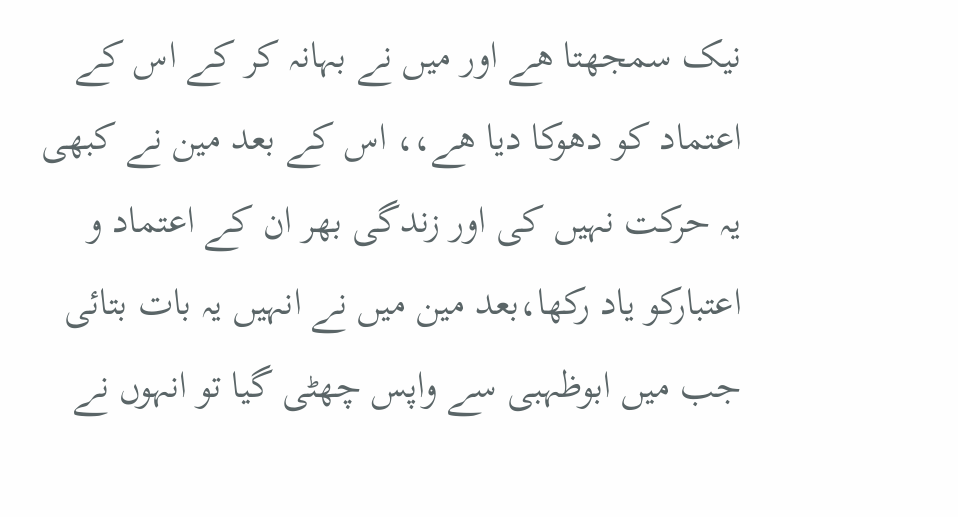نیک سمجھتا ھے اور میں نے بہانہ کر کے اس کے اعتماد کو دھوکا دیا ھے،، اس کے بعد مین نے کبھی یہ حرکت نہیں کی اور زندگی بھر ان کے اعتماد و اعتبارکو یاد رکھا،بعد مین میں نے انہیں یہ بات بتائی جب میں ابوظہبی سے واپس چھٹی گیا تو انہوں نے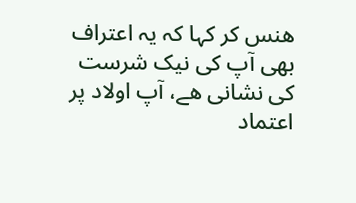ھنس کر کہا کہ یہ اعتراف بھی آپ کی نیک شرست کی نشانی ھے، آپ اولاد پر اعتماد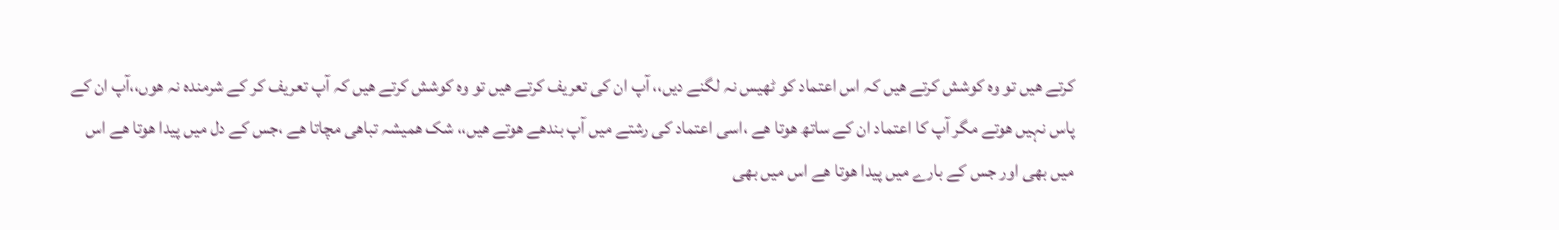کرتے ھیں تو وہ کوشش کرتے ھیں کہ اس اعتماد کو ٹھیس نہ لگنے دیں،، آپ ان کی تعریف کرتے ھیں تو وہ کوشش کرتے ھیں کہ آپ تعریف کر کے شرمندہ نہ ھوں،،آپ ان کے پاس نہیں ھوتے مگر آپ کا اعتماد ان کے ساتھ ھوتا ھے ،اسی اعتماد کی رشتے میں آپ بندھے ھوتے ھیں،، شک ھمیشہ تباھی مچاتا ھے ،جس کے دل میں پیدا ھوتا ھے اس میں بھی اور جس کے بارے میں پیدا ھوتا ھے اس میں بھی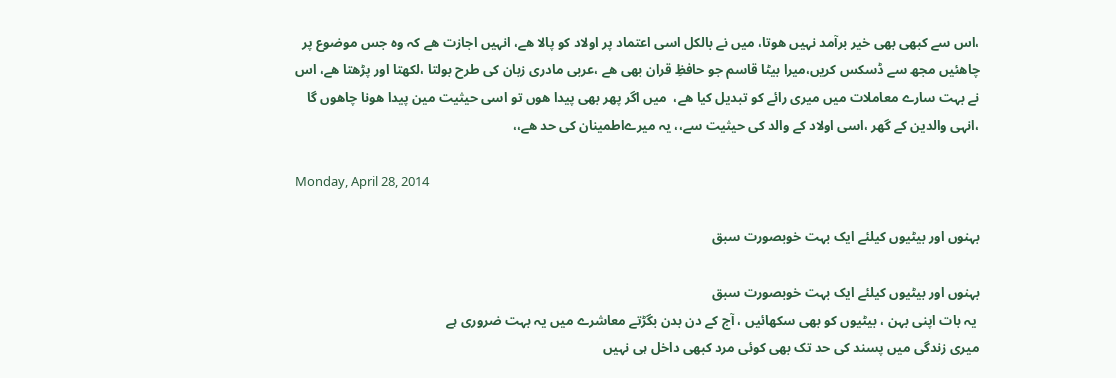،اس سے کبھی بھی خیر برآمد نہیں ھوتا، میں نے بالکل اسی اعتماد پر اولاد کو پالا ھے، انہیں اجازت ھے کہ وہ جس موضوع پر چاھئیں مجھ سے ڈسکس کریں،میرا بیٹا قاسم جو حافظِ قران بھی ھے ،عربی مادری زبان کی طرح بولتا ،لکھتا اور پڑھتا ھے، اس نے بہت سارے معاملات میں میری رائے کو تبدیل کیا ھے،  میں اگر پھر بھی پیدا ھوں تو اسی حیثیت مین پیدا ھونا چاھوں گا ،انہی والدین کے گھر ،اسی اولاد کے والد کی حیثیت سے،، یہ میرےاطمینان کی حد ھے،،

Monday, April 28, 2014

بہنوں اور بیٹیوں کیلئے ایک بہت خوبصورت سبق

بہنوں اور بیٹیوں کیلئے ایک بہت خوبصورت سبق
 یہ بات اپنی بہن ، بیٹیوں کو بھی سکھائیں ، آج کے دن بدن بگڑتے معاشرے میں یہ بہت ضروری ہے
میری زندگی میں پسند کی حد تک بھی کوئی مرد کبھی داخل ہی نہیں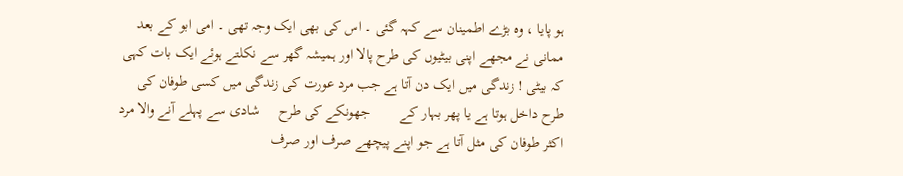ہو پایا ، وہ بڑے اطمینان سے کہہ گئی ۔ اس کی بھی ایک وجہ تھی ۔ امی ابو کے بعد ممانی نے مجھے اپنی بیٹیوں کی طرح پالا اور ہمیشہ گھر سے نکلتے ہوئے ایک بات کہی کہ بیٹی ! زندگی میں ایک دن آتا ہے جب مرد عورت کی زندگی میں کسی طوفان کی طرح داخل ہوتا ہے یا پھر بہار کے        جھونکے کی طرح     شادی سے پہلے آنے والا مرد اکثر طوفان کی مثل آتا ہے جو اپنے پیچھے صرف اور صرف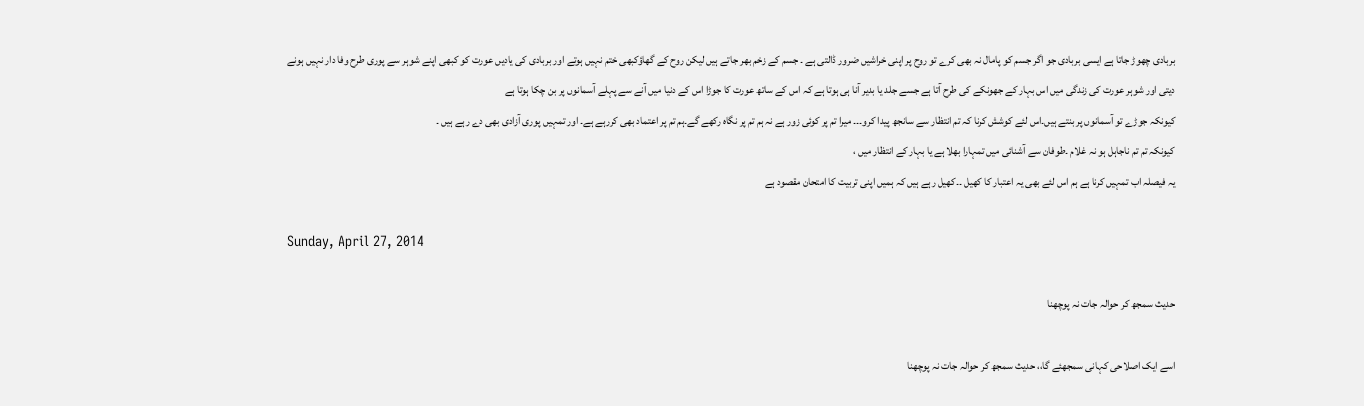بربادی چھوڑ جاتا ہے ایسی بربادی جو اگر جسم کو پامال نہ بھی کرے تو روح پر اپنی خراشیں ضرور ڈالتی ہے ۔ جسم کے زخم بھر جاتے ہیں لیکن روح کے گھاؤکبھی ختم نہیں ہوتے اور بربادی کی یادیں عورت کو کبھی اپنے شوہر سے پوری طرح وفا دار نہیں ہونے دیتی اور شوہر عورت کی زندگی میں اس بہار کے جھونکے کی طرح آتا ہے جسے جلد یا بدیر آنا ہی ہوتا ہے کہ اس کے ساتھ عورت کا جوڑا اس کے دنیا میں آنے سے پہلے آسمانوں پر بن چکا ہوتا ہے
کیونکہ جوڑے تو آسمانوں پر بنتے ہیں۔اس لئے کوشش کرنا کہ تم انتظار سے سانجھ پیدا کرو۔۔۔ میرا تم پر کوئی زور ہے نہ ہم تم پر نگاہ رکھے گے۔ہم تم پر اعتماد بھی کررہے ہے۔ اور تمہیں پوری آزادی بھی دے رہے ہیں ۔
کیونکہ تم تم ناجاہل ہو نہ غلام ۔طوفان سے آشنائی میں تمہارا بھلا ہے یا بہار کے انتظار میں ،
یہ فیصلہ اب تمہیں کرنا ہے ہم اس لئے بھی یہ اعتبار کا کھیل ۔۔کھیل رہے ہیں کہ ہمیں اپنی تربیت کا امتحان مقصود ہے

Sunday, April 27, 2014

حدیث سمجھ کر حوالہ جات نہ پوچھنا

اسے ایک اصلاحی کہانی سمجھئے گا،، حدیث سمجھ کر حوالہ جات نہ پوچھنا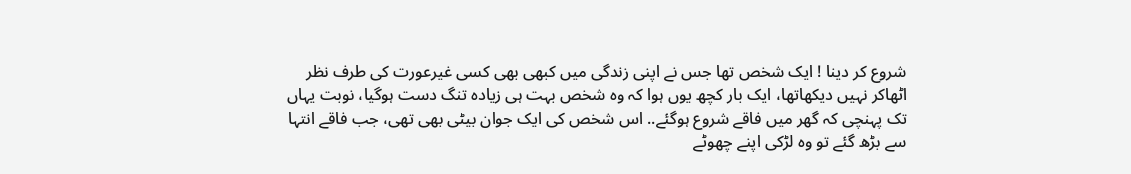شروع کر دینا ! ایک شخص تھا جس نے اپنی زندگی میں کبھی بھی کسی غیرعورت کی طرف نظر اٹھاکر نہیں دیکھاتھا، ایک بار کچھ یوں ہوا کہ وہ شخص بہت ہی زیادہ تنگ دست ہوگیا، نوبت یہاں تک پہنچی کہ گھر میں فاقے شروع ہوگئے.. اس شخص کی ایک جوان بیٹی بھی تھی، جب فاقے انتہا سے بڑھ گئے تو وہ لڑکی اپنے چھوٹے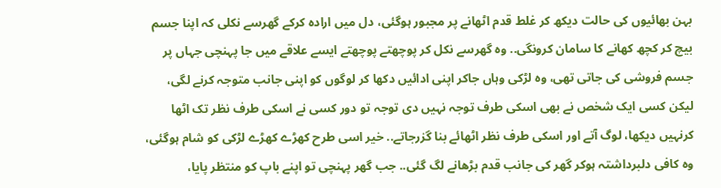بہن بھائیوں کی حالت دیکھ کر غلط قدم اٹھانے پر مجبور ہوگئی، دل میں ارادہ کرکے گھرسے نکلی کہ اپنا جسم بیچ کر کچھ کھانے کا سامان کرونگی.. وہ گھرسے نکل کر پوچھتے پوچھتے ایسے علاقے میں جا پہنچی جہاں پر جسم فروشی کی جاتی تھی، وہ لڑکی وہاں جاکر اپنی ادائیں دکھا کر لوگوں کو اپنی جانب متوجہ کرنے لگی، لیکن کسی ایک شخص نے بھی اسکی طرف توجہ نہیں دی توجہ تو دور کسی نے اسکی طرف نظر تک اٹھا کرنہیں دیکھا، لوگ آتے اور اسکی طرف نظر اٹھائے بنا گزرجاتے.. خیر اسی طرح کھڑے کھڑے لڑکی کو شام ہوگئی، وہ کافی دلبرداشتہ ہوکر گھر کی جانب قدم بڑھانے لگ گئی.. جب گھر پہنچی تو اپنے باپ کو منتظر پایا،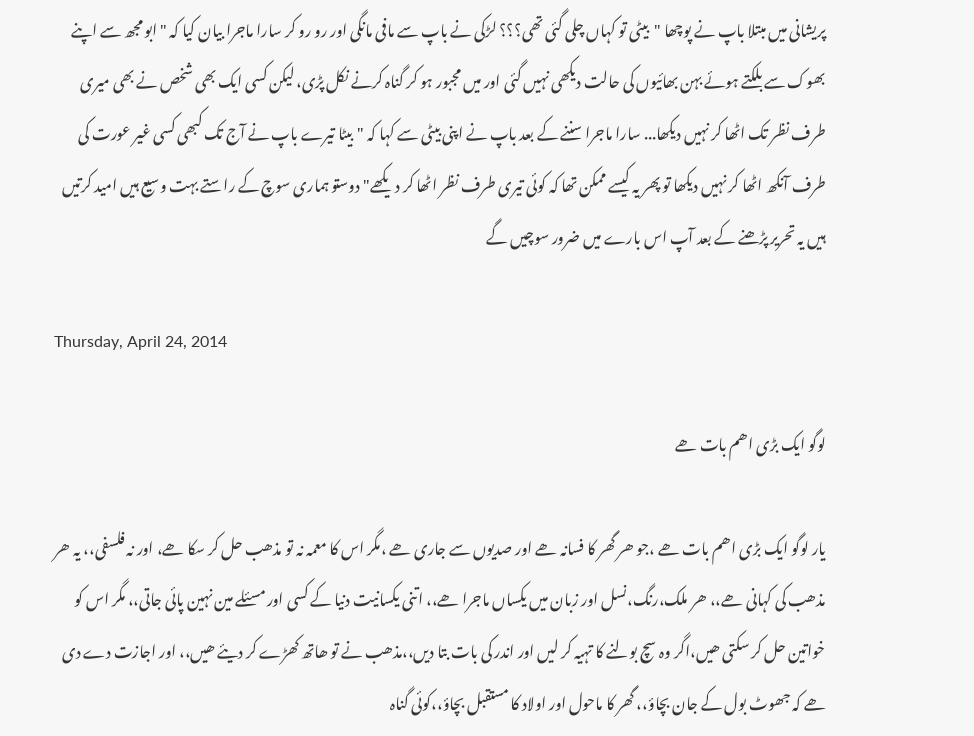پریشانی میں مبتلا باپ نے پوچھا "بیٹی تو کہاں چلی گئی تھی؟؟؟ لڑکی نے باپ سے مافی مانگی اور رو رو کر سارا ماجرا بیان کیا کہ "ابو مجھ سے اپنے بھوک سے بلکتے ہوئے بہن بھائیوں کی حالت دیکھی نہیں گئی اور میں مجبور ہو کر گناہ کرنے نکل پڑی، لیکن کسی ایک بھی شخص نے بھی میری طرف نظر تک اٹھا کر نہیں دیکھا... سارا ماجرا سننے کے بعد باپ نے اپنی بیٹی سے کہا کہ "بیٹا تیرے باپ نے آج تک کبھی کسی غیر عورت کی طرف آنکھ اٹھا کر نہیں دیکھا تو پھر یہ کیسے ممکن تھا کہ کوئی تیری طرف نظر اٹھا کر دیکھے" دوستو ہماری سوچ کے راستے بہت وسیع ہیں امید کرتیں ہیں یہ تحریر پڑھنے کے بعد آپ اس بارے میں ضرور سوچیں گے

Thursday, April 24, 2014

لوگو ایک بڑی اھم بات ھے

یار لوگو ایک بڑی اھم بات ھے ،جو ھر گھر کا فسانہ ھے اور صدیوں سے جاری ھے ،مگر اس کا معمہ نہ تو مذھب حل کر سکا ھے، اور نہ فلسفی،، یہ ھر مذھب کی کہانی ھے،، ھر ملک،رنگ،نسل اور زبان میں یکساں ماجرا ھے،، اتنی یکسانیت دنیا کے کسی اور مسئلے مین نہین پائی جاتی،، مگر اس کو خواتین حل کر سکتی ھیں،اگر وہ سچ بولنے کا تہیہ کر لیں اور اندر کی بات بتا دیں،،مذھب نے تو ھاتھ کھڑے کر دیئے ھیں،، اور اجازت دے دی ھے کہ جھوٹ بول کے جان بچاؤ،، گھر کا ماحول اور اولاد کا مستقبل بچاؤ،،کوئی گناہ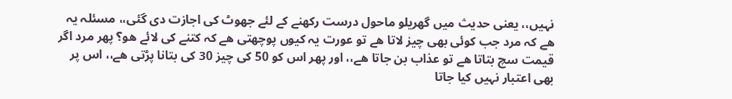نہیں،، یعنی حدیث میں گھریلو ماحول درست رکھنے کے لئے جھوٹ کی اجازت دی گئی،، مسئلہ یہ ھے کہ مرد جب کوئی بھی چیز لاتا ھے تو عورت یہ کیوں پوچھتی ھے کہ کتنے کی لائے ھو؟ پھر مرد اگر قیمت سچ بتاتا ھے تو عذاب بن جاتا ھے،، اور پھر اس کو 50 کی چیز 30 کی بتانا پڑتی ھے،، اس پر بھی اعتبار نہیں کیا جاتا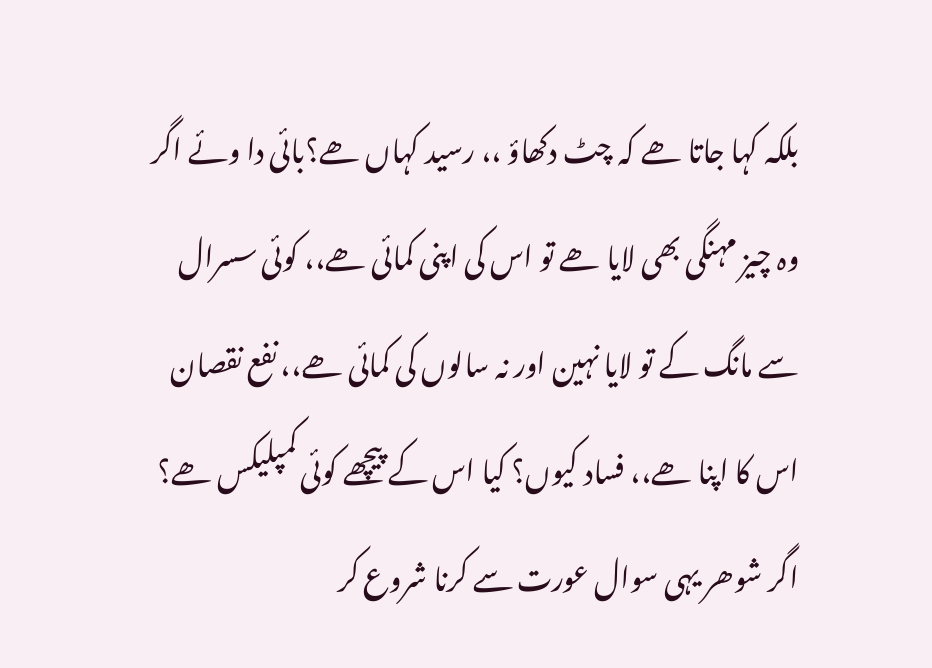بلکہ کہا جاتا ھے کہ چٹ دکھاؤ ،، رسید کہاں ھے؟بائی دا وئے اگر وہ چیز مہنگی بھی لایا ھے تو اس کی اپنی کمائی ھے،، کوئی سسرال سے مانگ کے تو لایا نہین اور نہ سالوں کی کمائی ھے،، نفع نقصان اس کا اپنا ھے،، فساد کیوں؟ کیا اس کے پیچھے کوئی کمپلیکس ھے؟ اگر شوھر یہی سوال عورت سے کرنا شروع کر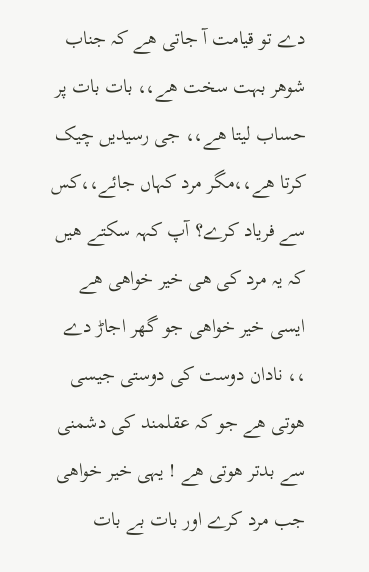دے تو قیامت آ جاتی ھے کہ جناب شوھر بہت سخت ھے،، بات بات پر حساب لیتا ھے،، جی رسیدیں چیک کرتا ھے،،مگر مرد کہاں جائے،،کس سے فریاد کرے؟ آپ کہہ سکتے ھیں کہ یہ مرد کی ھی خیر خواھی ھے ایسی خیر خواھی جو گھر اجاڑ دے ،، نادان دوست کی دوستی جیسی ھوتی ھے جو کہ عقلمند کی دشمنی سے بدتر ھوتی ھے ! یہی خیر خواھی جب مرد کرے اور بات بے بات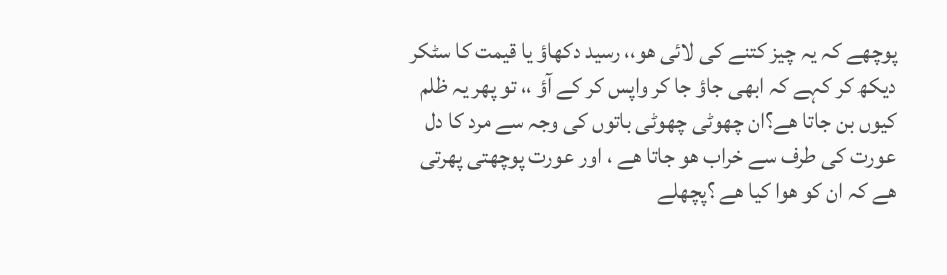پوچھے کہ یہ چیز کتنے کی لائی ھو،، رسید دکھاؤ یا قیمت کا سٹکر دیکھ کر کہے کہ ابھی جاؤ جا کر واپس کر کے آؤ ،، تو پھر یہ ظلم کیوں بن جاتا ھے؟ان چھوٹی چھوٹی باتوں کی وجہ سے مرد کا دل عورت کی طرف سے خراب ھو جاتا ھے ، اور عورت پوچھتی پھرتی ھے کہ ان کو ھوا کیا ھے ؟پچھلے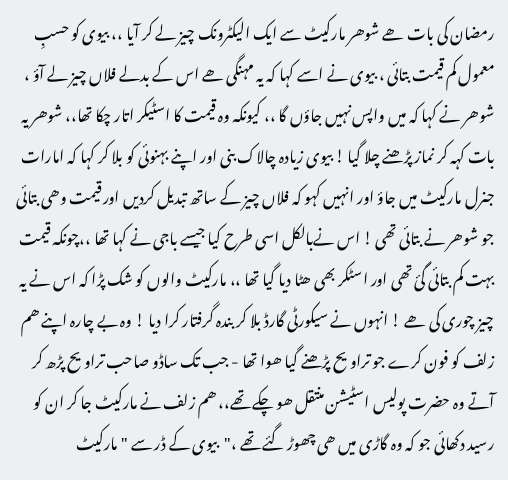رمضان کی بات ھے شوھر مارکیٹ سے ایک الیکٹرونک چیز لے کر آیا ،، بیوی کو حسبِ معمول کم قیمت بتائی ، بیوی نے اسے کہا کہ یہ مہنگی ھے اس کے بدلے فلاں چیز لے آؤ ، شوھر نے کہا کہ میں واپس نہیں جاؤں گا ،، کیونکہ وہ قیمت کا اسٹیکر اتار چکا تھا،، شوھر یہ بات کہہ کر نماز پڑھنے چلا گیا ! بیوی زیادہ چالاک بنی اور اپنے بہنوئی کو بلا کر کہا کہ امارات جنرل مارکیٹ میں جاؤ اور انہیں کہو کہ فلاں چیز کے ساتھ تبدیل کردیں اور قیمت وھی بتائی جو شوھر نے بتائی تھی ! اس نےبالکل اسی طرح کیا جیسے باجی نے کہا تھا ،،چونکہ قیمت بہت کم بتائی گئ تھی اور اسٹکر بھی ھٹا دیا گیا تھا ،، مارکیٹ والوں کو شک پڑا کہ اس نے یہ چیز چوری کی ھے ! انہوں نے سیکورٹی گارڈ بلا کر بندہ گرفتار کرا دیا ! وہ بے چارہ اپنے ھم زلف کو فون کرے جو تراویح پڑھنے گیا ھوا تھا - جب تک ساڈو صاحب تراویح پڑھ کر آتے وہ حضرت پولیس اسٹیشن منتقل ھو چکے تھے،، ھم زلف نے مارکیٹ جا کر ان کو رسید دکھائی جو کہ وہ گاڑی میں ھی چھوڑ گئے تھے ،"بیوی کے ڈر سے "مارکیٹ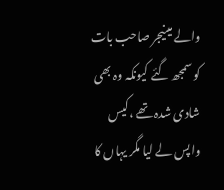والے مینیجر صاحب بات کو سمجھ گئے کیونکہ وہ بھی شادی شدہ تھے ،کیس واپس لے لیا مگر یہاں کا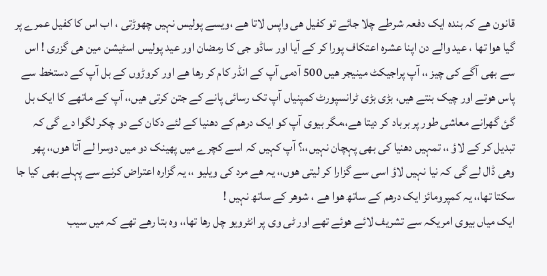قانون ھے کہ بندہ ایک دفعہ شرطے چلا جائے تو کفیل ھی واپس لاتا ھے ،ویسے پولیس نہیں چھوڑتی ، اب اس کا کفیل عمرے پر گیا ھوا تھا ، عید والے دن اپنا عشرہ اعتکاف پورا کر کے آیا اور ساڈو جی کا رمضان اور عید پولیس اسٹیشن مین ھی گزری ! اس سے بھی آگے کی چیز ،، آپ پراجیکٹ مینیجر ھیں 500 آدمی آپ کے انڈر کام کر رھا ھے اور کروڑوں کے بل آپ کے دستخط سے پاس ھوتے اور چیک بنتے ھیں، بڑی بڑی ٹرانسپورٹ کمپنیاں آپ تک رسائی پانے کے جتن کرتی ھیں،، آپ کے ماتھے کا ایک بل گئ گھرانے معاشی طور پر برباد کر دیتا ھے،،مگر بیوی آپ کو ایک درھم کے دھنیا کے لئے دکان کے دو چکر لگوا دے گی کہ تبدیل کر کے لاؤ ،، تمہیں دھنیا کی بھی پہچان نہیں،،؟ آپ کہیں کہ اسے کچرے میں پھینک دو میں دوسرا لے آتا ھوں،، پھر وھی ڈال لے گی کہ نیا نہیں لاؤ اسی سے گزارا کر لیتی ھوں،، یہ ھے مرد کی ویلیو ،، یہ گزارہ اعتراض کرنے سے پہلے بھی کیا جا سکتا تھا،، یہ کمپرومائز ایک درھم کے ساتھ ھوا ھے ، شوھر کے ساتھ نہیں !
ایک میاں بیوی امریکہ سے تشریف لائے ھوئے تھے اور ٹی وی پر انٹرویو چل رھا تھا،، وہ بتا رھے تھے کہ میں سیب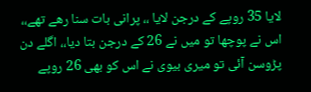لایا 35 روپے کے درجن لایا ،، پرانی بات سنا رھے تھے،، اس نے پوچھا تو میں نے 26 کے درجن بتا دیا،، اگلے دن پڑوسن آئی تو میری بیوی نے اس کو بھی 26 روپے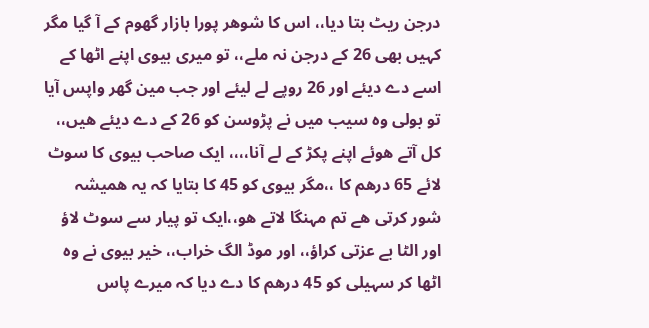درجن ریٹ بتا دیا،، اس کا شوھر پورا بازار گھوم کے آ گیا مگر کہیں بھی 26 کے درجن نہ ملے،، تو میری بیوی اپنے اٹھا کے اسے دے دیئے اور 26 روپے لے لیئے اور جب مین گھر واپس آیا تو بولی وہ سیب میں نے پڑوسن کو 26 کے دے دیئے ھیں،، کل آتے ھوئے اپنے پکڑ کے لے آنا،،،، ایک صاحب بیوی کا سوٹ لائے 65 درھم کا ،،مگر بیوی کو 45 کا بتایا کہ یہ ھمیشہ شور کرتی ھے تم مہنگا لاتے ھو،،ایک تو پیار سے سوٹ لاؤ اور الٹا بے عزتی کراؤ،، اور موڈ الگ خراب،، خیر بیوی نے وہ اٹھا کر سہیلی کو 45 درھم کا دے دیا کہ میرے پاس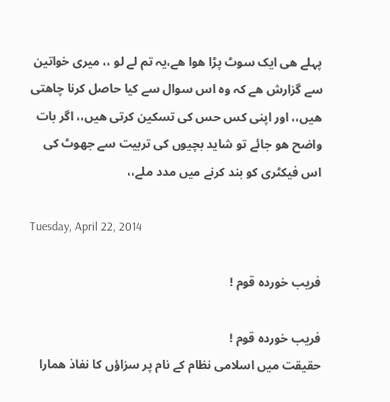پہلے ھی ایک سوٹ پڑا ھوا ھے،یہ تم لے لو ،، میری خواتین سے گزارش ھے کہ وہ اس سوال سے کیا حاصل کرنا چاھتی ھیں،، اور اپنی کس حس کی تسکین کرتی ھیں،، اگر بات واضح ھو جائے تو شاید بچیوں کی تربیت سے جھوٹ کی اس فیکٹری کو بند کرنے میں مدد ملے،،

Tuesday, April 22, 2014

فریب خوردہ قوم !

فریب خوردہ قوم !
حقیقت میں اسلامی نظام کے نام پر سزاؤں کا نفاذ ھمارا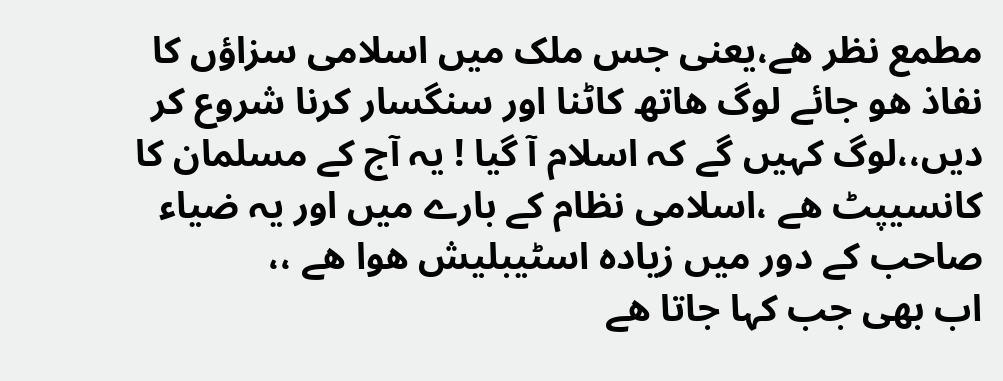مطمع نظر ھے،یعنی جس ملک میں اسلامی سزاؤں کا نفاذ ھو جائے لوگ ھاتھ کاٹنا اور سنگسار کرنا شروع کر دیں،،لوگ کہیں گے کہ اسلام آ گیا ! یہ آج کے مسلمان کا کانسیپٹ ھے ،اسلامی نظام کے بارے میں اور یہ ضیاء صاحب کے دور میں زیادہ اسٹیبلیش ھوا ھے ،،
اب بھی جب کہا جاتا ھے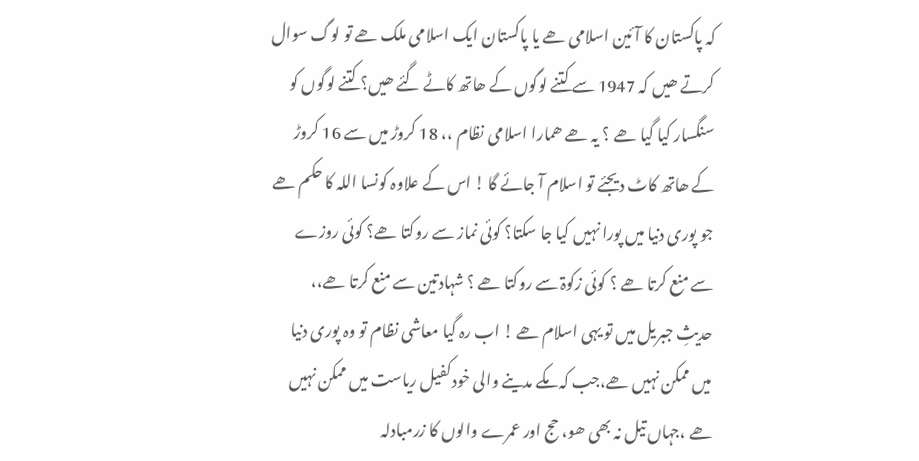کہ پاکستان کا آئین اسلامی ھے یا پاکستان ایک اسلامی ملک ھے تو لوگ سوال کرتے ھیں کہ 1947 سے کتنے لوگوں کے ھاتھ کاٹے گئے ھیں؟ کتنے لوگوں کو سنگسار کیا گیا ھے ؟ یہ ھے ھمارا اسلامی نظام ،، 18 کروڑ میں سے 16 کروڑ کے ھاتھ کاٹ دیجئے تو اسلام آ جائے گا ! اس کے علاوہ کونسا اللہ کا حکم ھے جو پوری دنیا میں پورا نہیں کیا جا سکتا؟ کوئی نماز سے روکتا ھے؟ کوئی روزے سے منع کرتا ھے ؟ کوئی زکوۃ سے روکتا ھے ؟ شہادتین سے منع کرتا ھے،، حدیثِ جبریل میں تو یہی اسلام ھے ! اب رہ گیا معاشی نظام تو وہ پوری دنیا میں ممکن نہیں ھے،جب کہ مکے مدینے والی خودکفیل ریاست میں ممکن نہیں ھے ،جہاں تیل نہ بھی ھو، حج اور عمرے والوں کا زرمبادلہ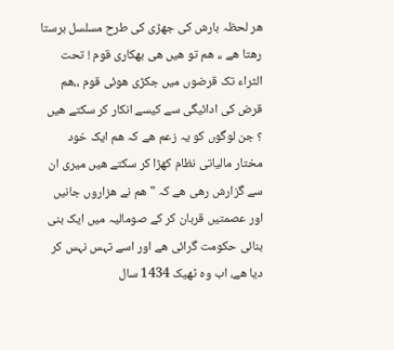ھر لحظہ بارش کی جھڑی کی طرح مسلسل برستا رھتا ھے ،، ھم تو ھیں ھی بھکاری قوم ! تحت الثراء تک قرضوں میں جکڑی ھوئی قوم ،،ھم قرض کی ادائیگی سے کیسے انکار کر سکتے ھیں ؟ جن لوگوں کو یہ زعم ھے کہ ھم ایک خود مختار مالیاتی نظام کھڑا کر سکتے ھیں میری ان سے گزارش رھی ھے کہ " ھم نے ھزاروں جانیں اور عصمتیں قربان کر کے صومالیہ میں ایک بنی بنائی حکومت گرائی ھے اور اسے تہس نہس کر دیا ھے، اب وہ ٹھیک 1434 سال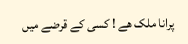پرانا ملک ھے ! کسی کے قرضے میں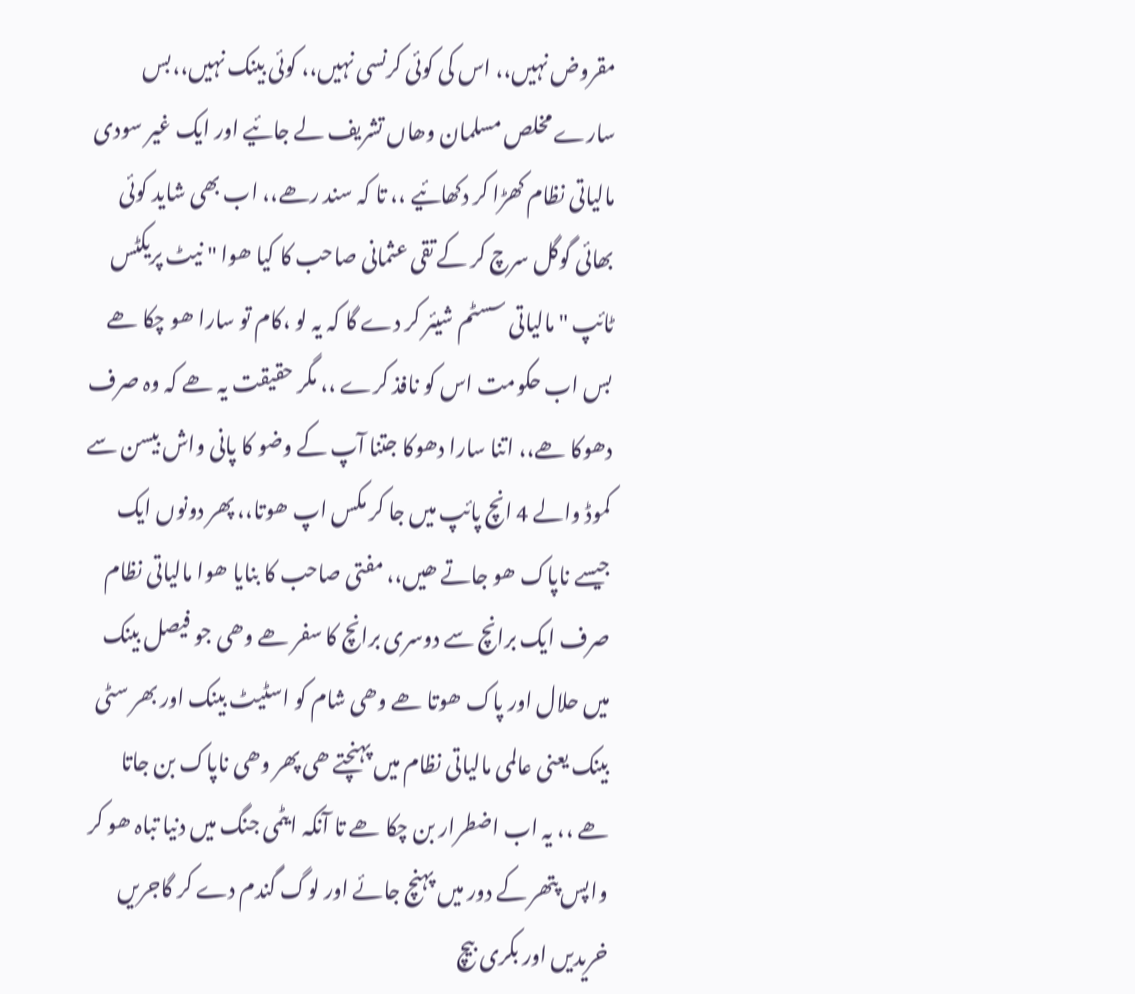مقروض نہیں،، اس کی کوئی کرنسی نہیں،، کوئی بینک نہیں،،بس سارے مخلص مسلمان وھاں تشریف لے جائیے اور ایک غیر سودی مالیاتی نظام کھڑا کر دکھائیے ،، تا کہ سند رھے،، اب بھی شاید کوئی بھائی گوگل سرچ کر کے تقی عثمانی صاحب کا کیا ھوا " نیٹ پریکٹس ٹائپ " مالیاتی سسٹم شیئر کر دے گا کہ یہ لو ،کام تو سارا ھو چکا ھے بس اب حکومت اس کو نافذ کرے ،، مگر حقیقت یہ ھے کہ وہ صرف دھوکا ھے،، اتنا سارا دھوکا جتنا آپ کے وضو کا پانی واش بیسن سے کموڈ والے 4 انچ پائپ میں جا کر مکس اپ ھوتا،، پھر دونوں ایک جیسے ناپاک ھو جاتے ھیں،، مفتی صاحب کا بنایا ھوا مالیاتی نظام صرف ایک برانچ سے دوسری برانچ کا سفر ھے وھی جو فیصل بینک میں حلال اور پاک ھوتا ھے وھی شام کو اسٹیٹ بینک اور بھر سٹی بینک یعنی عالمی مالیاتی نظام میں پہنچتے ھی پھر وھی ناپاک بن جاتا ھے ،، یہ اب اضطرار بن چکا ھے تا آنکہ ایٹمی جنگ میں دنیا تباہ ھو کر واپس پتھر کے دور میں پہنچ جائے اور لوگ گندم دے کر گاجریں خریدیں اور بکری بیچ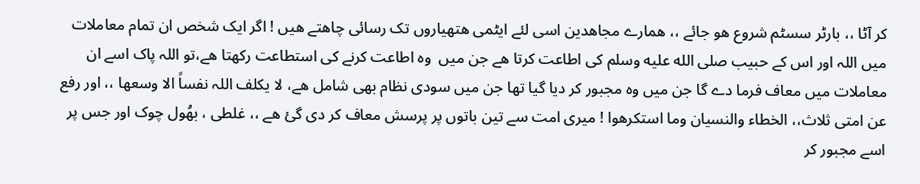کر آٹا ،، بارٹر سسٹم شروع ھو جائے ،، ھمارے مجاھدین اسی لئے ایٹمی ھتھیاروں تک رسائی چاھتے ھیں ! اگر ایک شخص ان تمام معاملات میں اللہ اور اس کے حبیب صلى الله عليه وسلم کی اطاعت کرتا ھے جن میں  وہ اطاعت کرنے کی استطاعت رکھتا ھے،تو اللہ پاک اسے ان معاملات میں معاف فرما دے گا جن میں وہ مجبور کر دیا گیا تھا جن میں سودی نظام بھی شامل ھے، لا یکلف اللہ نفساً الا وسعھا ،، اور رفع عن امتی ثلاث،، الخطاء والنسیان وما استکرھوا ! میری امت سے تین باتوں پر پرسش معاف کر دی گئ ھے ،، غلطی ، بھُول چوک اور جس پر اسے مجبور کر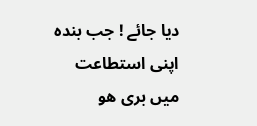دیا جائے ! جب بندہ اپنی استطاعت میں بری ھو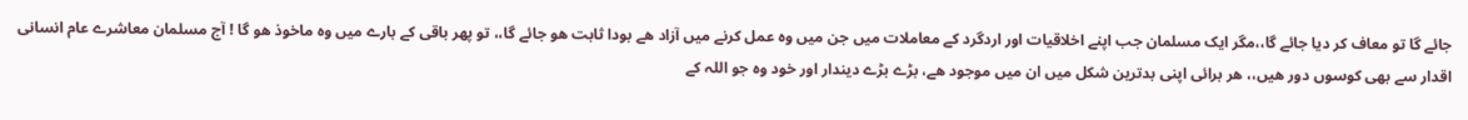جائے گا تو معاف کر دیا جائے گا،،مگر ایک مسلمان جب اپنے اخلاقیات اور اردگرد کے معاملات میں جن میں وہ عمل کرنے میں آزاد ھے بودا ثابت ھو جائے گا،، تو پھر باقی کے بارے میں وہ ماخوذ ھو گا ! آج مسلمان معاشرے عام انسانی اقدار سے بھی کوسوں دور ھیں،، ھر برائی اپنی بدترین شکل میں ان میں موجود ھے، بڑے بڑے دیندار اور خود وہ جو اللہ کے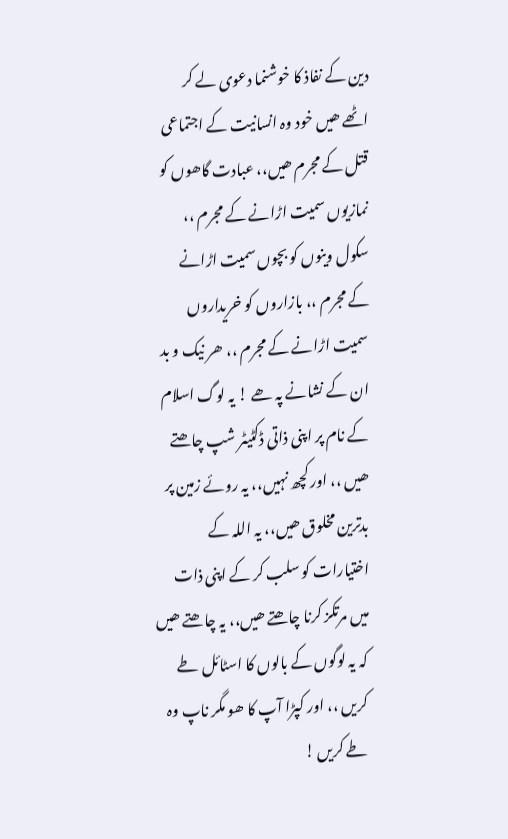دین کے نفاذ کا خوشنما دعوی لے کر اٹھے ھیں خود وہ انسانیت کے اجتماعی قتل کے مجرم ھیں،، عبادت گاھوں کو نمازیوں سمیت اڑانے کے مجرم ،، سکول وینوں کو بچوں سمیت اڑانے کے مجرم ،، بازاروں کو خریداروں سمیت اڑانے کے مجرم ،، ھر نیک و بد ان کے نشانے پہ ھے ! یہ لوگ اسلام کے نام پر اپنی ذاتی ڈکٹیٹر شپ چاھتے ھیں ،، اور کچھ نہیں،، یہ روئے زمین پر بدترین مخلوق ھیں،، یہ اللہ کے اختیارات کو سلب کر کے اپنی ذات میں مرتکز کرنا چاھتے ھیں،، یہ چاھتے ھیں کہ یہ لوگوں کے بالوں کا اسٹائل طے کریں ،، اور کپڑا آپ کا ھو مگر ناپ وہ طے کریں !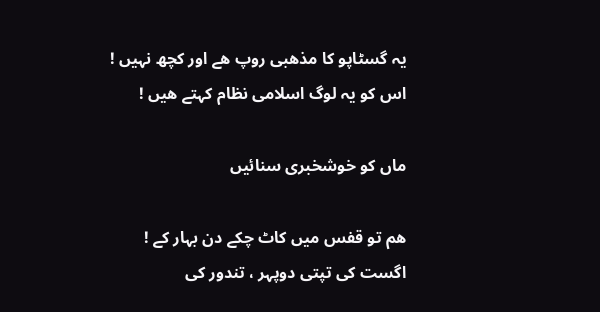یہ گسٹاپو کا مذھبی روپ ھے اور کچھ نہیں ! اس کو یہ لوگ اسلامی نظام کہتے ھیں !

ماں کو خوشخبری سنائیں

ھم تو قفس میں کاٹ چکے دن بہار کے !
اگست کی تپتی دوپہر ، تندور کی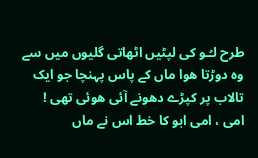طرح لـُـو کی لپٹیں اٹھاتی گلیوں میں سے وہ دوڑتا ھوا ماں کے پاس پہنچا جو ایک تالاب پر کپڑے دھونے آئی ھوئی تھی !
امی ، امی ابو کا خط اس نے ماں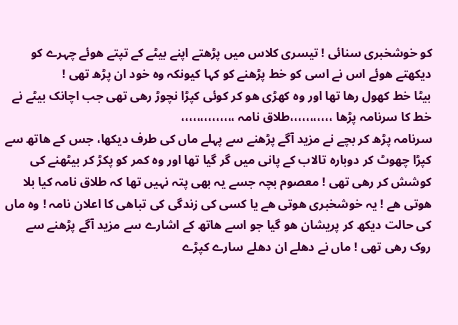کو خوشخبری سنائی ! تیسری کلاس میں پڑھتے اپنے بیٹے کے تپتے ھوئے چہرے کو دیکھتے ھوئے اس نے اسی کو خط پڑھنے کو کہا کیونکہ وہ خود ان پڑھ تھی !
بیٹا خط کھول رھا تھا اور وہ کھڑی ھو کر کوئی کپڑا نچوڑ رھی تھی جب اچانک بیٹے نے خط کا سرنامہ پڑھا ،،،،،،،،،،،طلاق نامہ ،،،،،،،،،،،،،،
سرنامہ پڑھ کر بچے نے مزید آگے پڑھنے سے پہلے ماں کی طرف دیکھا، جس کے ھاتھ سے کپڑا چھوٹ کر دوبارہ تالاب کے پانی میں گر گیا تھا اور وہ کمر کو پکڑ کر بیٹھنے کی کوشش کر رھی تھی ! معصوم بچہ جسے یہ بھی پتہ نہیں تھا کہ طلاق نامہ کیا بلا ھوتی ھے ! یہ خوشخبری ھوتی ھے یا کسی کی زندگی کی تباھی کا اعلان نامہ ! وہ ماں کی حالت دیکھ کر پریشان ھو گیا جو اسے ھاتھ کے اشارے سے مزید آگے پڑھنے سے روک رھی تھی ! ماں نے دھلے ان دھلے سارے کپڑے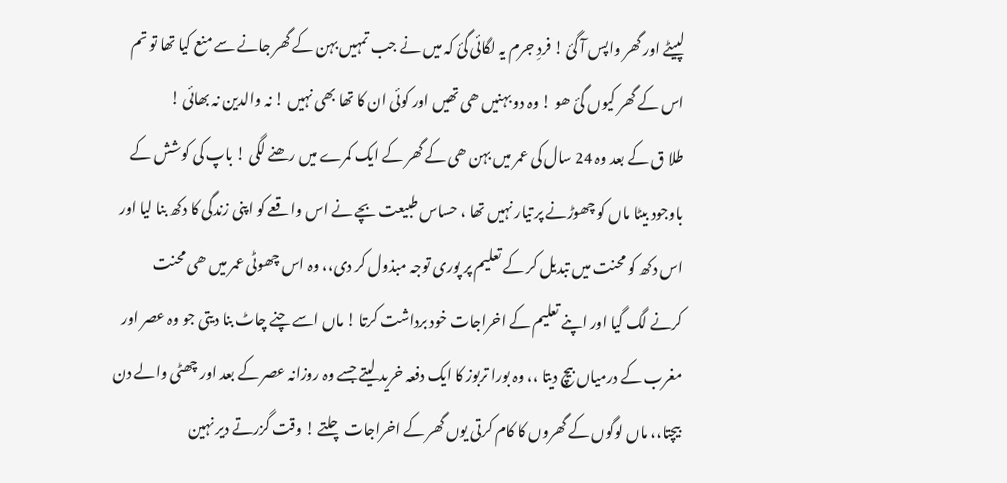لپیٹے اور گھر واپس آ گئ ! فردِ جرم یہ لگائی گئ کہ میں نے جب تمہیں بہن کے گھر جانے سے منع کیا تھا تو تم اس کے گھر کیوں گئ ھو ! وہ دو بہنیں ھی تھیں اور کوئی ان کا تھا بھی نہیں ! نہ والدین نہ بھائی !
طلا ق کے بعد وہ 24 سال کی عمر میں بہن ھی کے گھر کے ایک کمرے میں رھنے لگی ! باپ کی کوشش کے باوجود بیٹا ماں کو چھوڑنے پر تیار نہیں تھا ، حساس طبیعت بچے نے اس واقعے کو اپنی زندگی کا دکھ بنا لیا اور اس دکھ کو محنت میں تبدیل کر کے تعلیم پر پوری توجہ مبذول کر دی،، وہ اس چھوٹی عمر میں ھی محنت کرنے لگ گیا اور اپنے تعلیم کے اخراجات خود برداشت کرتا ! ماں اسے چنے چاٹ بنا دیتی جو وہ عصر اور مغرب کے درمیاں بیچ دیتا ،، وہ بورا تربوز کا ایک دفعہ خرید لیتے جسے وہ روزانہ عصر کے بعد اور چھٹی والے دن بیچتا،، ماں لوگوں کے گھروں کا کام کرتی یوں گھر کے اخراجات چلتے ! وقت گزرتے دیر نہین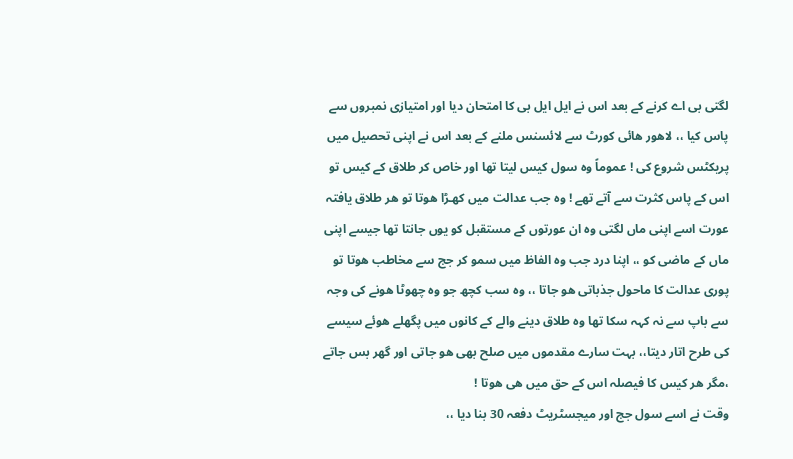لگتی بی اے کرنے کے بعد اس نے ایل ایل بی کا امتحان دیا اور امتیازی نمبروں سے پاس کیا ،، لاھور ھائی کورٹ سے لائسنس ملنے کے بعد اس نے اپنی تحصیل میں پریکٹس شروع کی ! عموماً وہ سول کیس لیتا تھا اور خاص کر طلاق کے کیس تو اس کے پاس کثرت سے آتے تھے ! وہ جب عدالت میں کھـڑا ھوتا تو ھر طلاق یافتہ عورت اسے اپنی ماں لگتی وہ ان عورتوں کے مستقبل کو یوں جانتا تھا جیسے اپنی ماں کے ماضی کو ،، اپنا درد جب وہ الفاظ میں سمو کر جج سے مخاطب ھوتا تو پوری عدالت کا ماحول جذباتی ھو جاتا ،، وہ سب کچھ جو وہ چھوٹا ھونے کی وجہ سے باپ سے نہ کہہ سکا تھا وہ طلاق دینے والے کے کانوں میں پگھلے ھوئے سیسے کی طرح اتار دیتا،، بہت سارے مقدموں میں صلح بھی ھو جاتی اور گھر بس جاتے ،مگر ھر کیس کا فیصلہ اس کے حق میں ھی ھوتا !
وقت نے اسے سول جج اور میجسٹریٹ دفعہ 30 بنا دیا ،،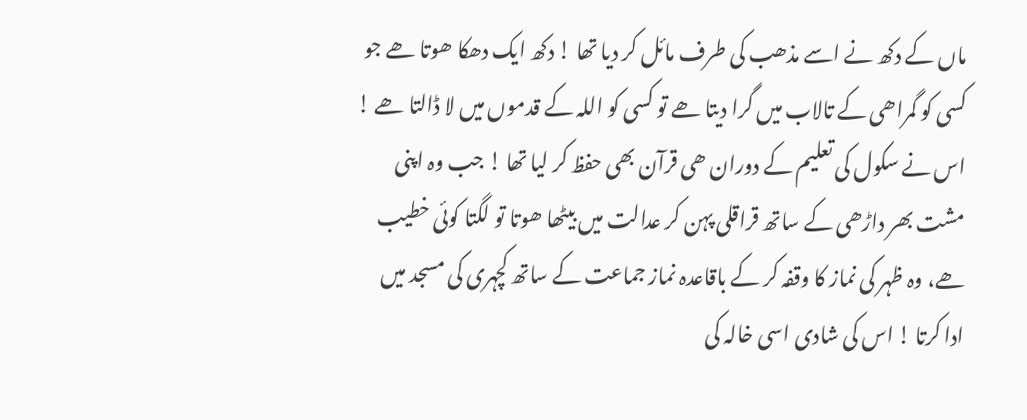ماں کے دکھ نے اسے مذھب کی طرف مائل کر دیا تھا ! دکھ ایک دھکا ھوتا ھے جو کسی کو گمراھی کے تالاب میں گرا دیتا ھے تو کسی کو اللہ کے قدموں میں لا ڈالتا ھے ! اس نے سکول کی تعلیم کے دوران ھی قرآن بھی حفظ کر لیا تھا ! جب وہ اپنی مشت بھر داڑھی کے ساتھ قراقلی پہن کر عدالت میں بیٹھا ھوتا تو لگتا کوئی خطیب ھے، وہ ظہر کی نماز کا وقفہ کر کے باقاعدہ نماز جماعت کے ساتھ کچہری کی مسجد میں ادا کرتا ! اس کی شادی اسی خالہ کی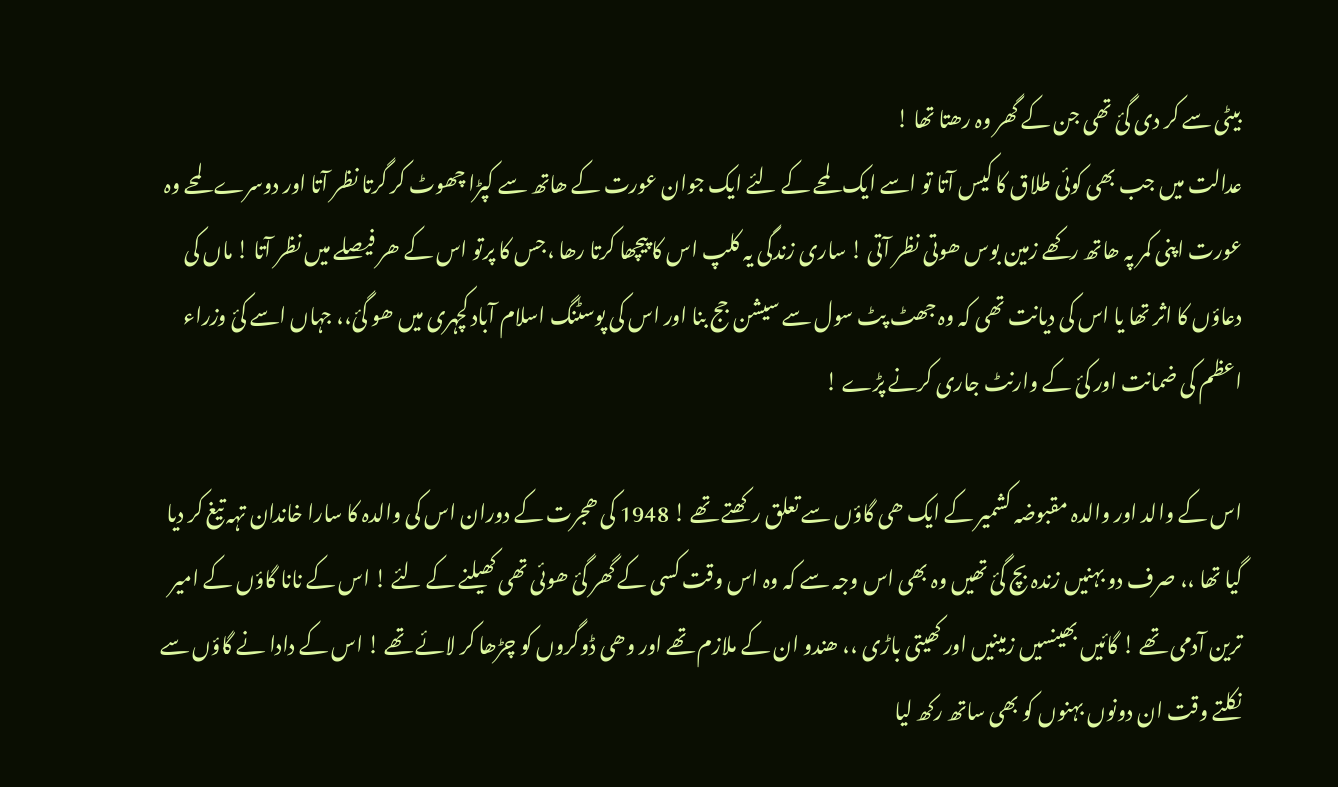بیٹی سے کر دی گئ تھی جن کے گھر وہ رھتا تھا !
عدالت میں جب بھی کوئی طلاق کا کیس آتا تو اسے ایک لمحے کے لئے ایک جوان عورت کے ھاتھ سے کپڑا چھوٹ کر گرتا نظر آتا اور دوسرے لمحے وہ عورت اپنی کمر پہ ھاتھ رکھے زمین بوس ھوتی نظر آتی ! ساری زندگی یہ کلپ اس کا پیچھا کرتا رھا ،جس کا پرتو اس کے ھر فیصلے میں نظر آتا ! ماں کی دعاؤں کا اثر تھا یا اس کی دیانت تھی کہ وہ جھٹ پٹ سول سے سیشن جج بنا اور اس کی پوسٹنگ اسلام آباد کچہری میں ھو گئ،، جہاں اسے کئ وزراء اعظم کی ضمانت اور کئ کے وارنٹ جاری کرنے پڑے !

اس کے والد اور والدہ مقبوضہ کشمیر کے ایک ھی گاؤں سے تعلق رکھتے تھے ! 1948 کی ھجرت کے دوران اس کی والدہ کا سارا خاندان تہہ تیغ کر دیا گیا تھا ،، صرف دو بہنیں زندہ بچ گئ تھیں وہ بھی اس وجہ سے کہ وہ اس وقت کسی کے گھر گئ ھوئی تھی کھیلنے کے لئے ! اس کے نانا گاؤں کے امیر ترین آدمی تھے ! گائیں بھینسیں زمینیں اور کھیتی باڑی ،، ھندو ان کے ملازم تھے اور وھی ڈوگروں کو چڑھا کر لائے تھے ! اس کے دادا نے گاؤں سے نکلتے وقت ان دونوں بہنوں کو بھی ساتھ رکھ لیا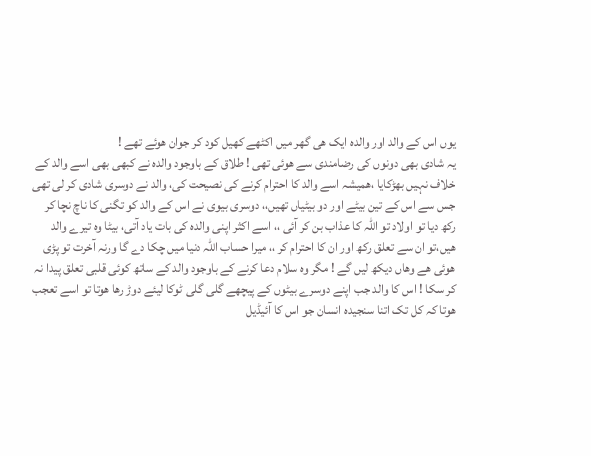یوں اس کے والد اور والدہ ایک ھی گھر میں اکٹھے کھیل کود کر جوان ھوئے تھے !
یہ شادی بھی دونوں کی رضامندی سے ھوئی تھی ! طلاق کے باوجود والدہ نے کبھی بھی اسے والد کے خلاف نہیں بھڑکایا ،ھمیشہ اسے والد کا احترام کرنے کی نصیحت کی، والد نے دوسری شادی کر لی تھی جس سے اس کے تین بیٹے اور دو بیٹیاں تھیں،، دوسری بیوی نے اس کے والد کو تگنی کا ناچ نچا کر رکھ دیا تو اولاد تو اللہ کا عذاب بن کر آئی ،، اسے اکثر اپنی والدہ کی بات یاد آتی، بیٹا وہ تیرے والد ھیں،تو ان سے تعلق رکھ اور ان کا احترام کر ،، میرا حساب اللہ دنیا میں چکا دے گا ورنہ آخرت تو پڑی ھوئی ھے وھاں دیکھ لیں گے ! مگر وہ سلام دعا کرنے کے باوجود والد کے ساتھ کوئی قلبی تعلق پیدا نہ کر سکا ! اس کا والد جب اپنے دوسرے بیٹوں کے پیچھے گلی گلی ٹوکا لیئے دوڑ رھا ھوتا تو اسے تعجب ھوتا کہ کل تک اتنا سنجیدہ انسان جو اس کا آئیڈیل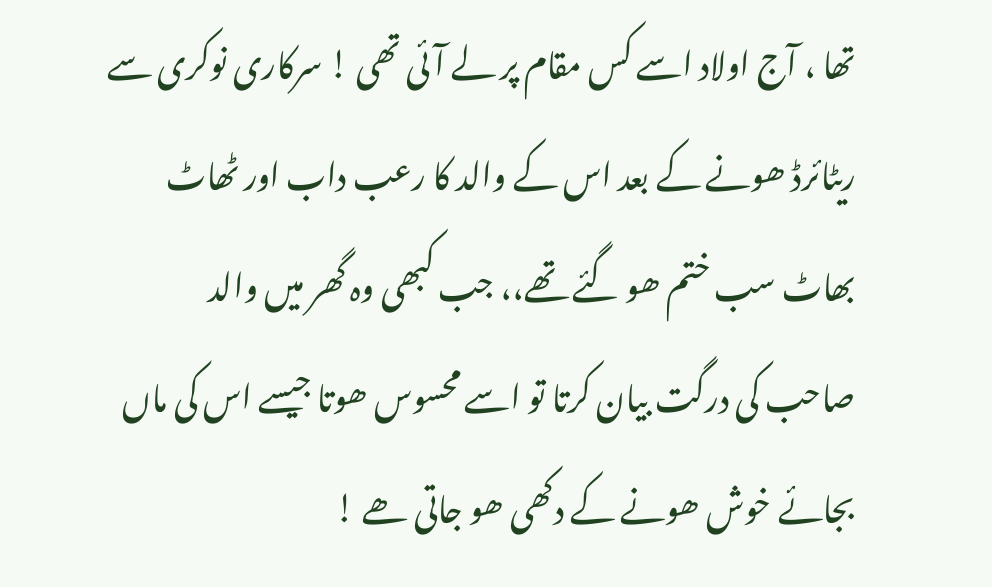تھا ، آج اولاد اسے کس مقام پر لے آئی تھی ! سرکاری نوکری سے ریٹائرڈ ھونے کے بعد اس کے والد کا رعب داب اور ٹھاٹ بھاٹ سب ختم ھو گئے تھے،، جب کبھی وہ گھر میں والد صاحب کی درگت بیان کرتا تو اسے محسوس ھوتا جیسے اس کی ماں بجائے خوش ھونے کے دکھی ھو جاتی ھے !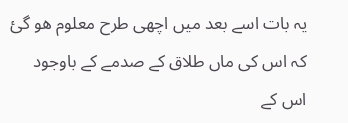یہ بات اسے بعد میں اچھی طرح معلوم ھو گئ کہ اس کی ماں طلاق کے صدمے کے باوجود اس کے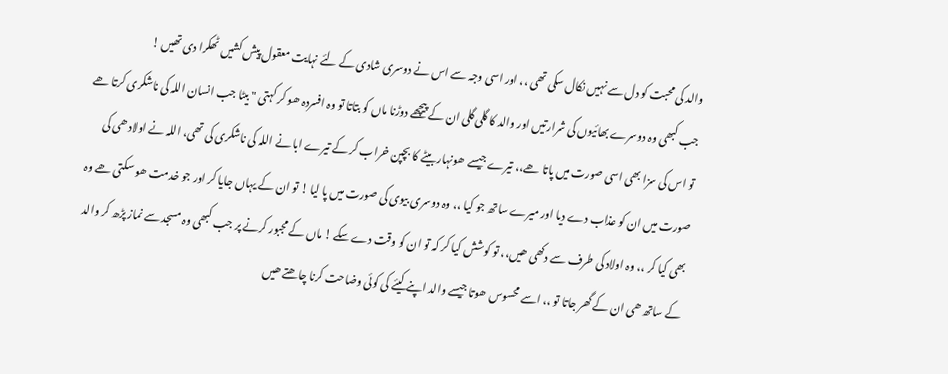والد کی محبت کو دل سے نہیں نکال سکی تھی ،، اور اسی وجہ سے اس نے دوسری شادی کے لئے نہایت معقول پیش کشیں ٹھکرا دی تھیں !
جب کبھی وہ دوسرے بھائیوں کی شرارتیں اور والد کا گلی گلی ان کے پیچھے دوڑنا ماں کو بتاتا تو وہ افسردہ ھو کر کہتی " بیٹا جب انسان اللہ کی ناشکری کرتا ھے تو اس کی سزا بھی اسی صورت میں پاتا ھے،، تیرے جیسے ھونہار بیٹے کا بچپن خراب کر کے تیرے ابا نے اللہ کی ناشکری کی تھی، اللہ نے اولاد ھی کی صورت میں ان کو عذاب دے دیا اور میرے ساتھ جو کیا ،، وہ دوسری بیوی کی صورت میں پا لیا ! تو ان کے یہاں جایا کر اور جو خدمت ھو سکتی ھے وہ بھی کیا کر ،، وہ اولاد کی طرف سے دکھی ھیں،، تو کوشش کیا کر کہ تو ان کو وقت دے سکے ! ماں کے مجبور کرنے پر جب کبھی وہ مسجد سے نماز پڑھ کر والد کے ساتھ ھی ان کے گھر جاتا تو ،، اسے محسوس ھوتا جیسے والد اپنے کیئے کی کوئی وضاحت کرنا چاھتے ھیں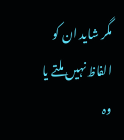مگر شاید ان کو الفاظ نہیں ملتے یا وہ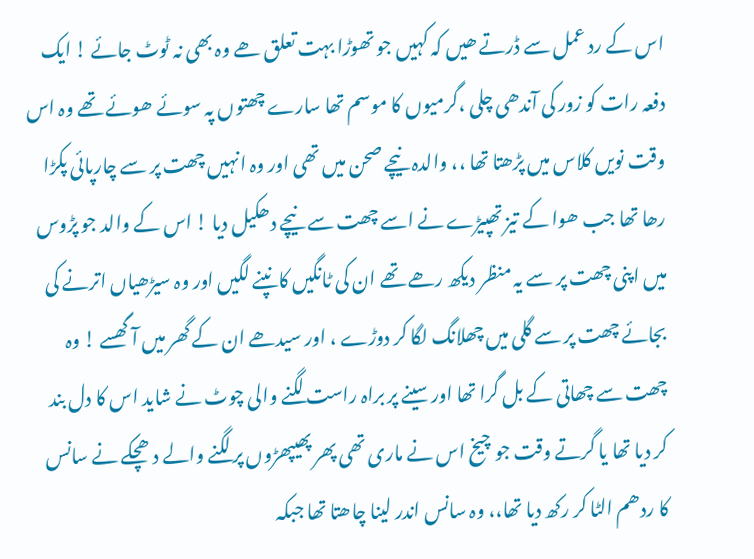اس کے رد عمل سے ڈرتے ھیں کہ کہیں جو تھوڑا بہت تعلق ھے وہ بھی نہ ٹوٹ جائے ! ایک دفعہ رات کو زور کی آندھی چلی ،گرمیوں کا موسم تھا سارے چھتوں پہ سوئے ھوئے تھے وہ اس وقت نویں کلاس میں پڑھتا تھا ،، والدہ نیچے صحن میں تھی اور وہ انہیں چھت پر سے چارپائی پکڑا رھا تھا جب ھوا کے تیز تھپیڑے نے اسے چھت سے نیچے دھکیل دیا ! اس کے والد جو پڑوس میں اپنی چھت پر سے یہ منظر دیکھ رھے تھے ان کی ٹانگیں کانپنے لگیں اور وہ سیڑھیاں اترنے کی بجائے چھت پر سے گلی میں چھلانگ لگا کر دوڑے ، اور سیدھے ان کے گھر میں آ گھسے ! وہ چھت سے چھاتی کے بل گرا تھا اور سینے پر براہ راست لگنے والی چوٹ نے شاید اس کا دل بند کر دیا تھا یا گرتے وقت جو چیخ اس نے ماری تھی پھر پھیپھڑوں پر لگنے والے دھچکے نے سانس کا ردھم الٹا کر رکھ دیا تھا،، وہ سانس اندر لینا چاھتا تھا جبکہ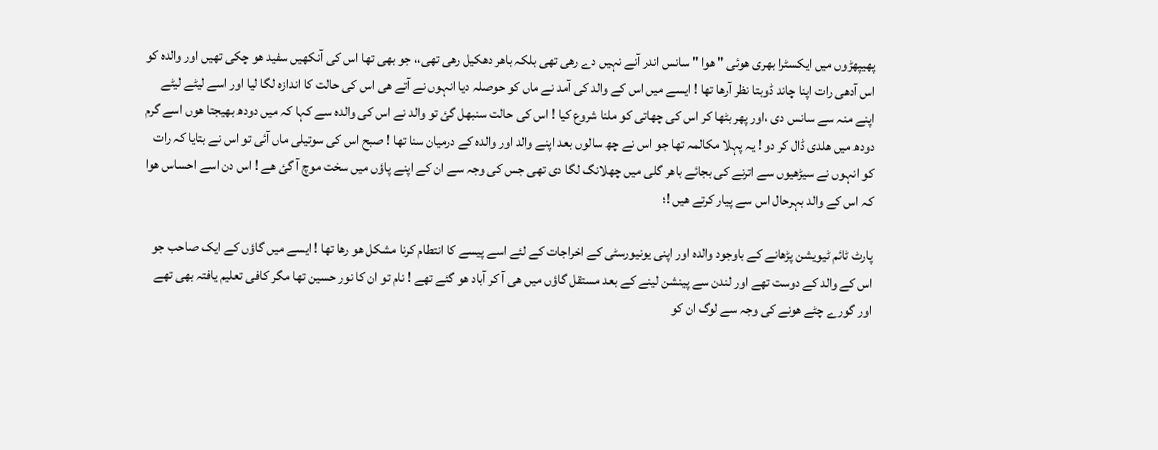پھیپھڑوں میں ایکسٹرا بھری ھوئی " ھوا " سانس اندر آنے نہیں دے رھی تھی بلکہ باھر دھکیل رھی تھی،، جو بھی تھا اس کی آنکھیں سفید ھو چکی تھیں اور والدہ کو اس آدھی رات اپنا چاند ڈوبتا نظر آرھا تھا ! ایسے میں اس کے والد کی آمد نے ماں کو حوصلہ دیا انہوں نے آتے ھی اس کی حالت کا اندازہ لگا لیا اور اسے لیٹے لیٹے اپنے منہ سے سانس دی ،اور پھر بٹھا کر اس کی چھاتی کو ملنا شروع کیا ! اس کی حالت سنبھل گئ تو والد نے اس کی والدہ سے کہا کہ میں دودھ بھیجتا ھوں اسے گرم دودھ میں ھلدی ڈال کر دو ! یہ پہلا مکالمہ تھا جو اس نے چھ سالوں بعد اپنے والد اور والدہ کے درمیان سنا تھا ! صبح اس کی سوتیلی ماں آئی تو اس نے بتایا کہ رات کو انہوں نے سیڑھیوں سے اترنے کی بجائے باھر گلی میں چھلانگ لگا دی تھی جس کی وجہ سے ان کے اپنے پاؤں میں سخت موچ آ گئ ھے ! اس دن اسے احساس ھوا کہ اس کے والد بہرحال اس سے پیار کرتے ھیں !؛

پارٹ ٹائم ٹیویشن پڑھانے کے باوجود والدہ اور اپنی یونیورسٹی کے اخراجات کے لئے اسے پیسے کا انتطام کرنا مشکل ھو رھا تھا ! ایسے میں گاؤں کے ایک صاحب جو اس کے والد کے دوست تھے اور لندن سے پینشن لینے کے بعد مستقل گاؤں میں ھی آ کر آباد ھو گئے تھے ! نام تو ان کا نور حسین تھا مگر کافی تعلیم یافتہ بھی تھے اور گورے چٹے ھونے کی وجہ سے لوگ ان کو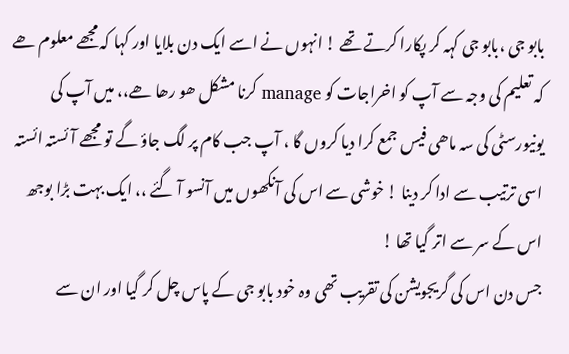بابو جی ،بابو جی کہہ کر پکارا کرتے تھے ! انہوں نے اسے ایک دن بلایا اور کہا کہ مجھے معلوم ھے کہ تعلیم کی وجہ سے آپ کو اخراجات کو manage کرنا مشکل ھو رھا ھے،، میں آپ کی یونیورسٹی کی سہ ماھی فیس جمع کرا دیا کروں گا ، آپ جب کام پر لگ جاؤ گے تو مجھے آئستہ ائستہ اسی ترتیب سے ادا کر دینا ! خوشی سے اس کی آنکھوں میں آنسو آ گئے ،، ایک بہت بڑا بوجھ اس کے سر سے اتر گیا تھا !
جس دن اس کی گریجویشن کی تقریب تھی وہ خود بابو جی کے پاس چل کر گیا اور ان سے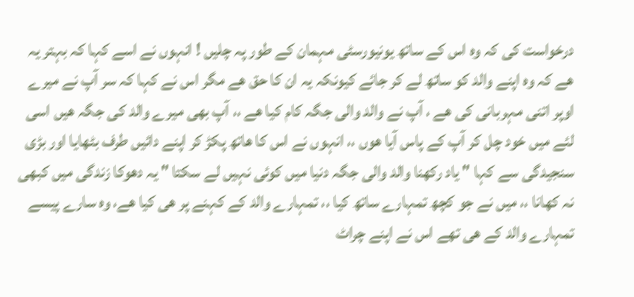درخواست کی کہ وہ اس کے ساتھ یونیورسٹی مہمان کے طور پہ چلیں ! انہوں نے اسے کہا کہ بہتر یہ ھے کہ وہ اپنے والد کو ساتھ لے کر جائے کیونکہ یہ ان کا حق ھے مگر اس نے کہا کہ سر آپ نے میرے اوپر اتنی مہربانی کی ھے ، آپ نے والد والی جگہ کام کیا ھے ،، آپ بھی میرے والد کی جگہ ھیں اسی لئے میں خود چل کر آپ کے پاس آیا ھوں ،، انہوں نے اس کا ھاتھ پکڑ کر اپنے دائیں طرف بٹھایا اور بڑی سنجیدگی سے کہا " یاد رکھنا والد والی جگہ دنیا میں کوئی نہیں لے سکتا " یہ دھوکا زندگی میں کبھی نہ کھانا ،، میں نے جو کچھ تمہارے ساتھ کیا ،، تمہارے والد کے کہنے پر ھی کیا ھے، وہ سارے پیسے تمہارے والد کے ھی تھے اس نے اپنے چراٹ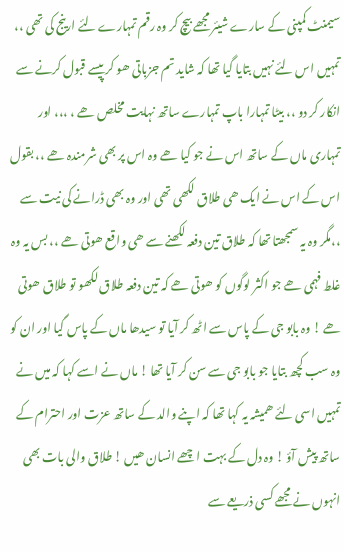سیمنٹ کمپنی کے سارے شیئر مجھے بیچ کر وہ رقم تمہارے لئے ارینج کی تھی ،، تمہیں اس لئے نہیں بتایا گیا تھا کہ شاید تم جزباتی ھو کر پیسے قبول کرنے سے انکار کر دو ،، بیٹا تمہارا باپ تمہارے ساتھ نہایت مخلص ھے ، ،،، اور تمہاری ماں کے ساتھ اس نے جو کیا ھے وہ اس پر بھی شرمندہ ھے ،، بقول اس کے اس نے ایک ھی طلاق لکھی تھی اور وہ بھی ڈرانے کی نیت سے ،،مگر وہ یہ سمجھتا تھا کہ طلاق تین دفعہ لکھنے سے ھی واقع ھوتی ھے ،، بس یہ وہ غلط فہمی ھے جو اکثر لوگوں کو ھوتی ھے کہ تین دفعہ طلاق لکھو تو طلاق ھوتی ھے ! وہ بابو جی کے پاس سے اٹھ کر آیا تو سیدھا ماں کے پاس گیا اور ان کو وہ سب کچھ بتایا جو بابو جی سے سن کر آیا تھا ! ماں نے اسے کہا کہ میں نے تمہیں اسی لئے ھمیشہ یہ کہا تھا کہ اپنے والد کے ساتھ عزت اور احترام کے ساتھ پیش آؤ ! وہ دل کے بہت اچھے انسان ھیں ! طلاق والی بات بھی انہوں نے مجھے کسی ذریعے سے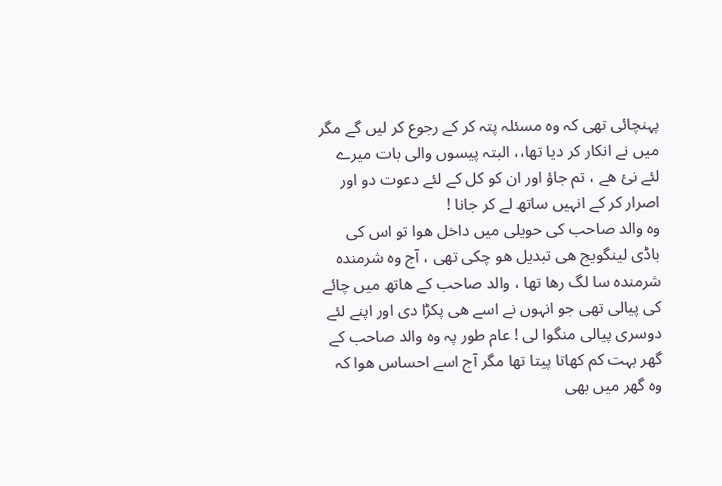پہنچائی تھی کہ وہ مسئلہ پتہ کر کے رجوع کر لیں گے مگر میں نے انکار کر دیا تھا،، البتہ پیسوں والی بات میرے لئے نئ ھے ، تم جاؤ اور ان کو کل کے لئے دعوت دو اور اصرار کر کے انہیں ساتھ لے کر جانا !
وہ والد صاحب کی حویلی میں داخل ھوا تو اس کی باڈی لینگویج ھی تبدیل ھو چکی تھی ، آج وہ شرمندہ شرمندہ سا لگ رھا تھا ، والد صاحب کے ھاتھ میں چائے کی پیالی تھی جو انہوں نے اسے ھی پکڑا دی اور اپنے لئے دوسری پیالی منگوا لی ! عام طور پہ وہ والد صاحب کے گھر بہت کم کھاتا پیتا تھا مگر آج اسے احساس ھوا کہ وہ گھر میں بھی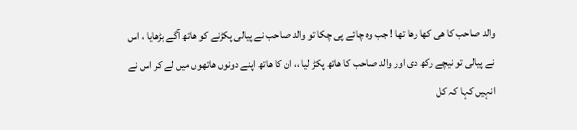والد صاحب کا ھی کھا رھا تھا ! جب وہ چائے پی چکا تو والد صاحب نے پیالی پکڑنے کو ھاتھ آگے بڑھایا ، اس نے پیالی تو نیچے رکھ دی اور والد صاحب کا ھاتھ پکڑ لیا ،، ان کا ھاتھ اپنے دونوں ھاتھوں میں لے کر اس نے انہیں کہا کہ کل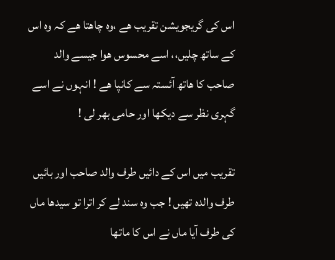اس کی گریجویشن تقریب ھے ،وہ چاھتا ھے کہ وہ اس کے ساتھ چلیں،، اسے محسوس ھوا جیسے والد صاحب کا ھاتھ آئستہ سے کانپا ھے ! انہوں نے اسے گہری نظر سے دیکھا اور حامی بھر لی !

تقریب میں اس کے دائیں طرف والد صاحب اور بائیں طرف والدہ تھیں ! جب وہ سند لے کر اترا تو سیدھا ماں کی طرف آیا ماں نے اس کا ماتھا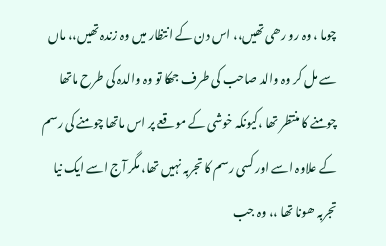چوما ، وہ رو رھی تھیں،، اس دن کے انتظار میں وہ زندہ تھیں،، ماں سے مل کر وہ والد صاحب کی طرف جھکا تو وہ والدہ کی طرح ماتھا چومنے کا منتظر تھا ،کیونکہ خوشی کے موقعے پر اس ماتھا چومنے کی رسم کے علاوہ اسے اور کسی رسم کا تجربہ نہیں تھا، مگر آج اسے ایک نیا تجربہ ھونا تھا ،، وہ جب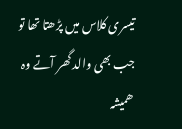تیسری کلاس میں پڑھتا تھا تو جب بھی والد گھر آتے وہ ھمیشہ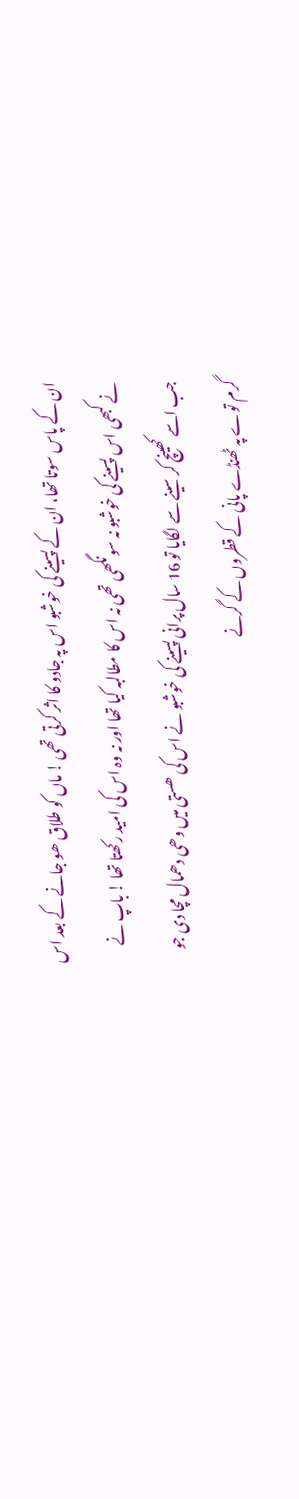ان کے پاس سوتا تھا، ان کے پسینے کی خوشبو اس پہ جادو کا اثر کرتی تھی ! ماں کو طلاق ھو جانے کے بعد اس نے کبھی اس پسینے کی خوشبو نہ سونگھی تھی نہ اس کا مطالبہ کیا تھا اور نہ وہ اس کی امید رکھتا تھا ! باپ نے جب اسے کھینچ کر سینے سے لگایا تو 16 سال پرانی پسینے کی خوشبو نے اس کی ھستی میں وھی دھمال مچا دی جو گرم توے پہ ٹھنڈے پانی کے قطروں کے گرنے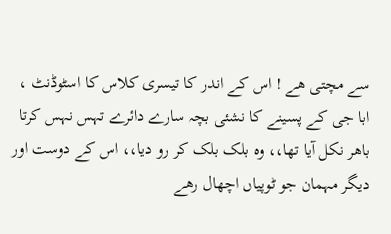سے مچتی ھے ! اس کے اندر کا تیسری کلاس کا اسٹوڈنٹ ، ابا جی کے پسینے کا نشئی بچہ سارے دائرے تہس نہس کرتا باھر نکل آیا تھا،، وہ بلک بلک کر رو دیا،، اس کے دوست اور دیگر مہمان جو ٹوپیاں اچھال رھے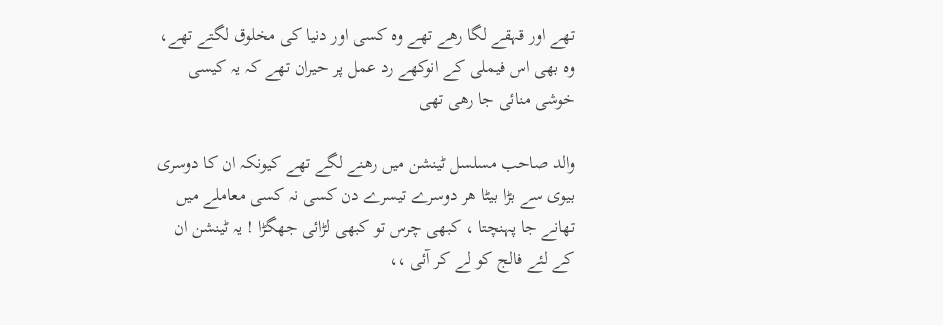تھے اور قہقے لگا رھے تھے وہ کسی اور دنیا کی مخلوق لگتے تھے، وہ بھی اس فیملی کے انوکھے رد عمل پر حیران تھے کہ یہ کیسی خوشی منائی جا رھی تھی

والد صاحب مسلسل ٹینشن میں رھنے لگے تھے کیونکہ ان کا دوسری بیوی سے بڑا بیٹا ھر دوسرے تیسرے دن کسی نہ کسی معاملے میں تھانے جا پہنچتا ، کبھی چرس تو کبھی لڑائی جھگڑا ! یہ ٹینشن ان کے لئے فالج کو لے کر آئی ،،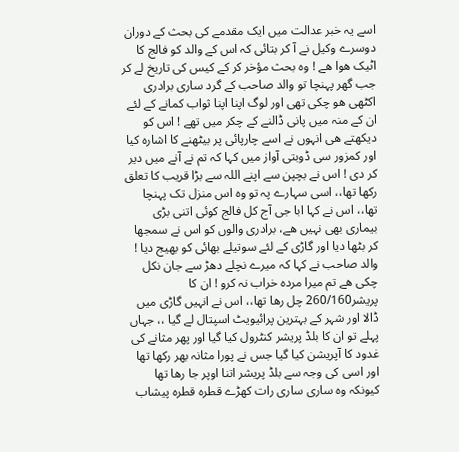اسے یہ خبر عدالت میں ایک مقدمے کی بحث کے دوران دوسرے وکیل نے آ کر بتائی کہ اس کے والد کو فالج کا اٹیک ھوا ھے ! وہ بحث مؤخر کر کے کیس کی تاریخ لے کر جب گھر پہنچا تو والد صاحب کے گرد ساری برادری اکٹھی ھو چکی تھی اور لوگ اپنا اپنا ثواب کمانے کے لئے ان کے منہ میں پانی ڈالنے کے چکر میں تھے ! اس کو دیکھتے ھی انہوں نے اسے چارپائی پر بیٹھنے کا اشارہ کیا اور کمزور سی ڈوبتی آواز میں کہا کہ تم نے آنے میں دیر کر دی ! اس نے بچپن سے اپنے اللہ سے بڑا قریب کا تعلق رکھا تھا،، اسی سہارے پہ تو وہ اس منزل تک پہنچا تھا،، اس نے کہا ابا جی آج کل فالج کوئی اتنی بڑی بیماری بھی نہیں ھے، برادری والوں کو اس نے سمجھا کر بٹھا دیا اور گاڑی کے لئے سوتیلے بھائی کو بھیج دیا ! والد صاحب نے کہا کہ میرے نچلے دھڑ سے جان نکل چکی ھے تم میرا مردہ خراب نہ کرو ! ان کا پریشر260/160 چل رھا تھا،، اس نے انہیں گاڑی میں ڈالا اور شہر کے بہترین پرائیویٹ اسپتال لے گیا ،، جہاں پہلے تو ان کا بلڈ پریشر کنٹرول کیا گیا اور پھر مثانے کی غدود کا آپریشن کیا گیا جس نے پورا مثانہ بھر رکھا تھا اور اسی کی وجہ سے بلڈ پریشر اتنا اوپر جا رھا تھا کیونکہ وہ ساری ساری رات کھڑے قطرہ قطرہ پیشاب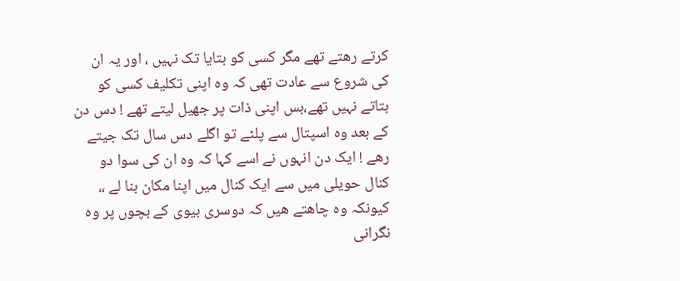کرتے رھتے تھے مگر کسی کو بتایا تک نہیں ، اور یہ ان کی شروع سے عادت تھی کہ وہ اپنی تکلیف کسی کو بتاتے نہیں تھے،بس اپنی ذات پر جھیل لیتے تھے ! دس دن کے بعد وہ اسپتال سے پلٹے تو اگلے دس سال تک جیتے رھے ! ایک دن انہوں نے اسے کہا کہ وہ ان کی سوا دو کنال حویلی میں سے ایک کنال میں اپنا مکان بنا لے ،، کیونکہ وہ چاھتے ھیں کہ دوسری بیوی کے بچوں پر وہ نگرانی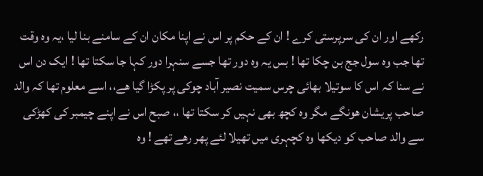رکھے اور ان کی سرپرستی کرے ! ان کے حکم پر اس نے اپنا مکان ان کے سامنے بنا لیا ،یہ وہ وقت تھا جب وہ سول جج بن چکا تھا ! بس یہ وہ دور تھا جسے سنہرا دور کہا جا سکتا تھا ! ایک دن اس نے سنا کہ اس کا سوتیلا بھائی چرس سمیت نصیر آباد چوکی پر پکڑا گیا ھے،، اسے معلوم تھا کہ والد صاحب پریشان ھونگے مگر وہ کچھ بھی نہیں کر سکتا تھا ،، صبح اس نے اپنے چیمبر کی کھڑکی سے والد صاحب کو دیکھا وہ کچہری میں تھیلا لئے پھر رھے تھے ! وہ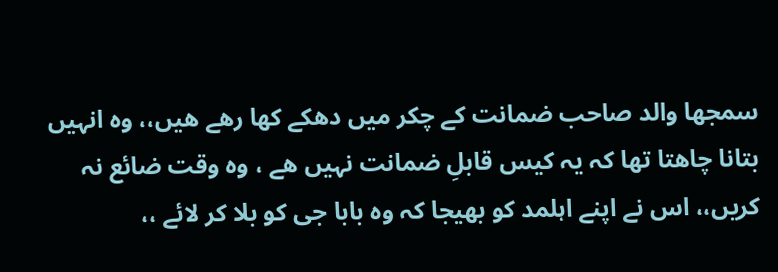سمجھا والد صاحب ضمانت کے چکر میں دھکے کھا رھے ھیں،، وہ انہیں بتانا چاھتا تھا کہ یہ کیس قابلِ ضمانت نہیں ھے ، وہ وقت ضائع نہ کریں،، اس نے اپنے اہلمد کو بھیجا کہ وہ بابا جی کو بلا کر لائے ،،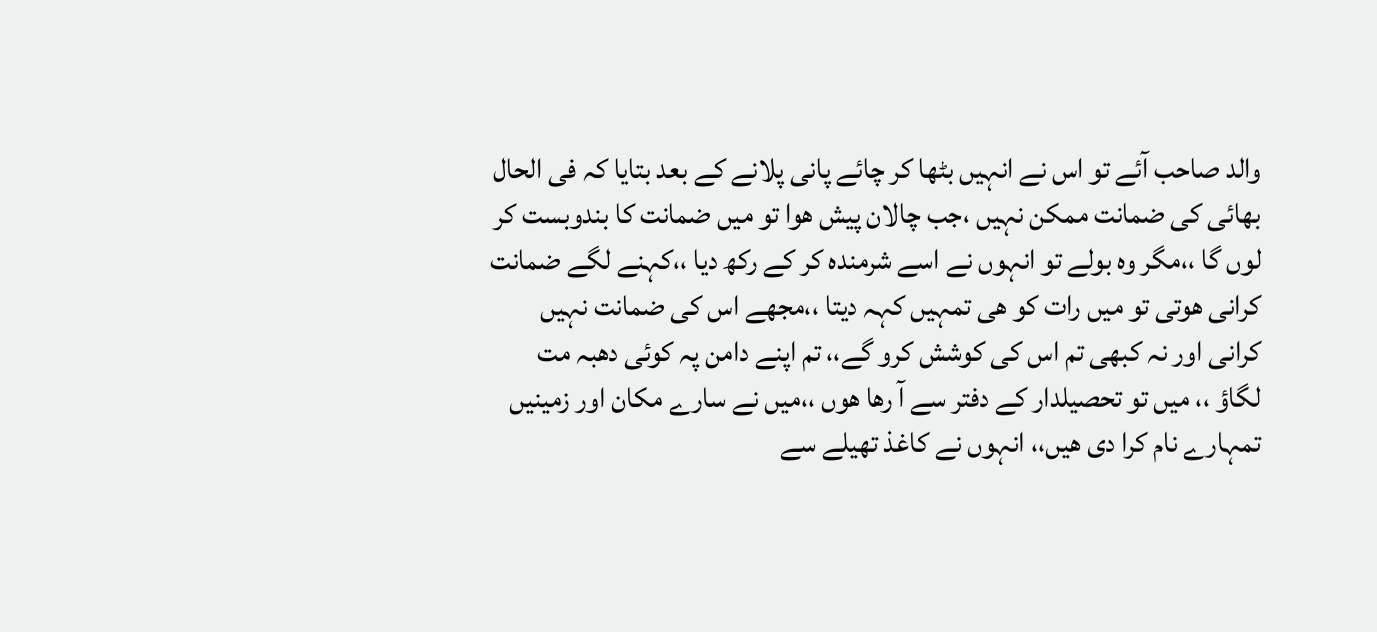والد صاحب آئے تو اس نے انہیں بٹھا کر چائے پانی پلانے کے بعد بتایا کہ فی الحال بھائی کی ضمانت ممکن نہیں ،جب چالان پیش ھوا تو میں ضمانت کا بندوبست کر لوں گا ،،مگر وہ بولے تو انہوں نے اسے شرمندہ کر کے رکھ دیا ،،کہنے لگے ضمانت کرانی ھوتی تو میں رات کو ھی تمہیں کہہ دیتا ،،مجھے اس کی ضمانت نہیں کرانی اور نہ کبھی تم اس کی کوشش کرو گے،، تم اپنے دامن پہ کوئی دھبہ مت لگاؤ ،، میں تو تحصیلدار کے دفتر سے آ رھا ھوں ،،میں نے سارے مکان اور زمینیں تمہارے نام کرا دی ھیں،، انہوں نے کاغذ تھیلے سے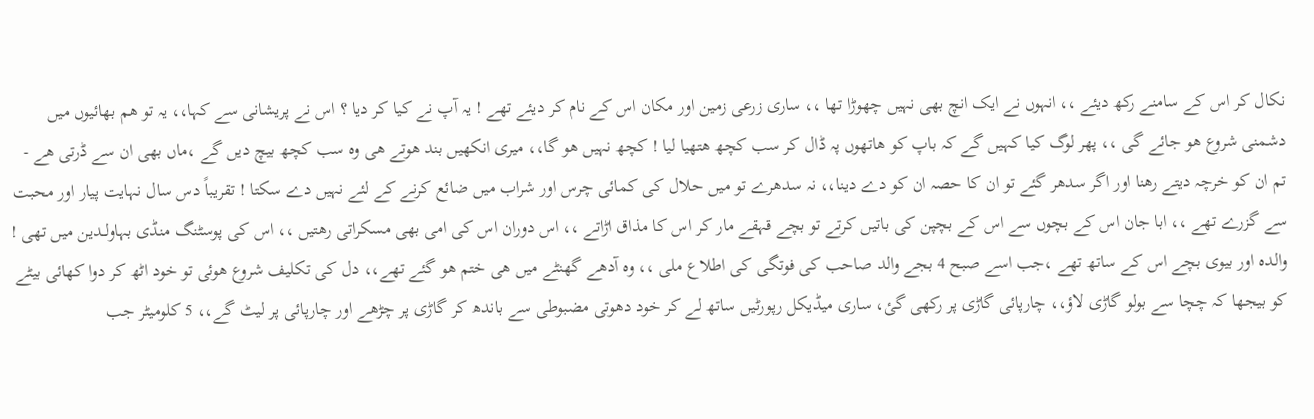نکال کر اس کے سامنے رکھ دیئے ،، انہوں نے ایک انچ بھی نہیں چھوڑا تھا ،، ساری زرعی زمین اور مکان اس کے نام کر دیئے تھے ! یہ آپ نے کیا کر دیا ؟ اس نے پریشانی سے کہا،، یہ تو ھم بھائیوں میں دشمنی شروع ھو جائے گی ،، پھر لوگ کیا کہیں گے کہ باپ کو ھاتھوں پہ ڈال کر سب کچھ ھتھیا لیا ! کچھ نہیں ھو گا،، میری انکھیں بند ھوتے ھی وہ سب کچھ بیچ دیں گے ،ماں بھی ان سے ڈرتی ھے - تم ان کو خرچہ دیتے رھنا اور اگر سدھر گئے تو ان کا حصہ ان کو دے دینا،، نہ سدھرے تو میں حلال کی کمائی چرس اور شراب میں ضائع کرنے کے لئے نہیں دے سکتا ! تقریباً دس سال نہایت پیار اور محبت سے گزرے تھے ،، ابا جان اس کے بچوں سے اس کے بچپن کی باتیں کرتے تو بچے قہقے مار کر اس کا مذاق اڑاتے ،، اس دوران اس کی امی بھی مسکراتی رھتیں ،، اس کی پوسٹنگ منڈی بہاولــدین میں تھی ! والدہ اور بیوی بچے اس کے ساتھ تھے ،جب اسے صبح 4 بجے والد صاحب کی فوتگی کی اطلاع ملی ،، وہ آدھے گھنٹے میں ھی ختم ھو گئے تھے،، دل کی تکلیف شروع ھوئی تو خود اٹھ کر دوا کھائی بیٹے کو بیجھا کہ چچا سے بولو گاڑی لاؤ،، چارپائی گاڑی پر رکھی گئ، ساری میڈیکل رپورٹیں ساتھ لے کر خود دھوتی مضبوطی سے باندھ کر گاڑی پر چڑھے اور چارپائی پر لیٹ گے،، 5 کلومیٹر جب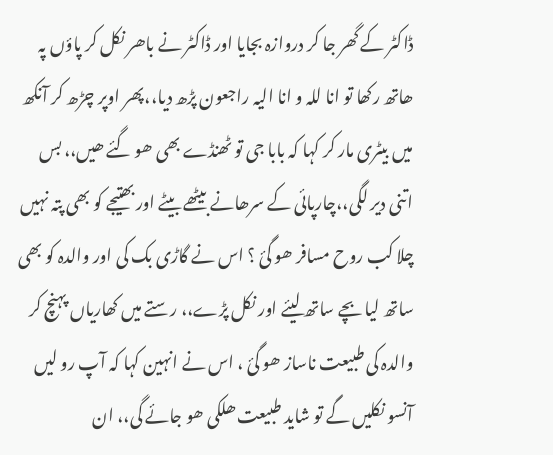ڈاکٹر کے گھر جا کر دروازہ بجایا اور ڈاکٹر نے باھر نکل کر پاؤں پہ ھاتھ رکھا تو انا للہ و انا الیہ راجعون پڑھ دیا،،پھر اوپر چڑھ کر آنکھ میں بیٹری مار کر کہا کہ بابا جی تو ٹھنڈے بھی ھو گئے ھیں،، بس اتنی دیر لگی،،چارپائی کے سرھانے بیٹھے بیٹے اور بھتیجے کو بھی پتہ نہیں چلا کب روح مسافر ھو گئ ؟ اس نے گاڑی بک کی اور والدہ کو بھی ساتھ لیا بچے ساتھ لیئے اور نکل پڑے،، رستے میں کھاریاں پہنچ کر والدہ کی طبیعت ناساز ھو گئ ، اس نے انہین کہا کہ آپ رو لیں آنسو نکلیں گے تو شاید طبیعت ھلکی ھو جائے گی،، ان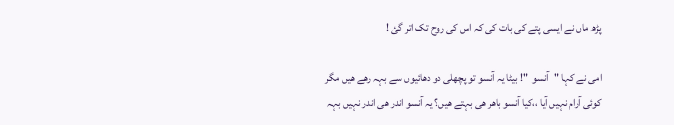پڑھ ماں نے ایسی پتے کی بات کی کہ اس کی روح تک اتر گئ !

امی نے کہا "آنسو  "! بیٹا یہ آنسو تو پچھلی دو دھائیوں سے بہہ رھے ھیں مگر کوئی آرام نہیں آیا ،،کیا آنسو باھر ھی بہتے ھیں؟ یہ آنسو اندر ھی اندر نہیں بہہ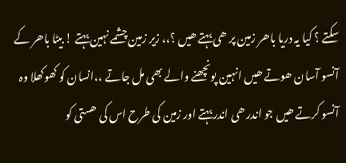سکتے ؟ کیا یہ دریا باھر زمین پر ھی بہتے ھیں ؟،، زیر زمین چشمے نہین بہتے ! بیٹا باھر کے آنسو آسان ھوتے ھیں انہین پونچھنے والے بھی مل جاتے ،،انسان کو کھوکھلا وہ آنسو کرتے ھیں جو اندر ھی اندر بہتے اور زمین کی طرح اس کی ھستی کو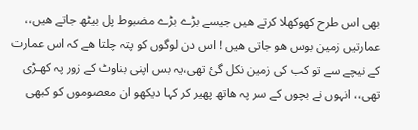بھی اس طرح کھوکھلا کرتے ھیں جیسے بڑے بڑے مضبوط پل بیٹھ جاتے ھیں،، عمارتیں زمین بوس ھو جاتی ھیں ! اس دن لوگوں کو پتہ چلتا ھے کہ اس عمارت کے نیچے سے تو کب کی زمین نکل گئ تھی،یہ بس اپنی بناوٹ کے زور پہ کھـڑی تھی،، انہوں نے بچوں کے سر پہ ھاتھ پھیر کر کہا دیکھو ان معصوموں کو کبھی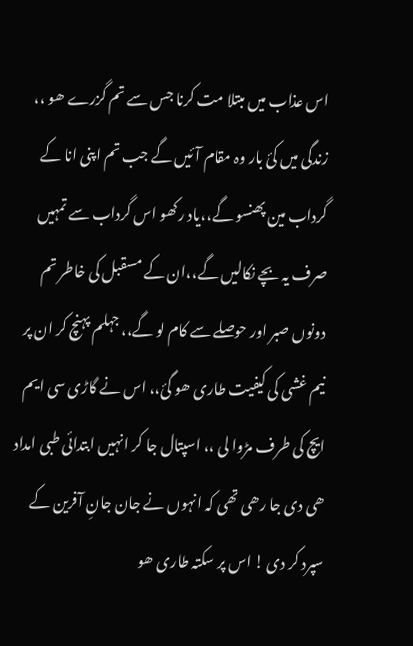اس عذاب میں مبتلا مت کرنا جس سے تم گزرے ھو ،، زندگی میں کئ بار وہ مقام آئیں گے جب تم اپنی انا کے گرداب مین پھنسو گے،،یاد رکھو اس گرداب سے تمہیں صرف یہ بچے نکالیں گے،،ان کے مسقبل کی خاطر تم دونوں صبر اور حوصلے سے کام لو گے،، جہلم پہنچ کر ان پر نیم غشی کی کیفیت طاری ھو گئ،، اس نے گاڑی سی ایم ایچ کی طرف مڑوا لی ،، اسپتال جا کر انہیں ابتدائی طبی امداد ھی دی جا رھی تھی کہ انہوں نے جان جانِ آفرین کے سپرد کر دی ! اس پر سکتہ طاری ھو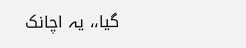گیا،، یہ اچانک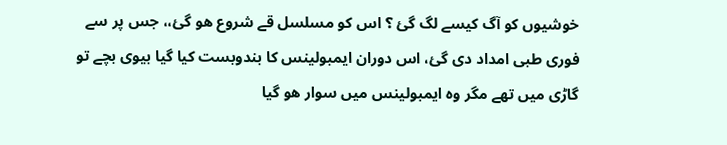خوشیوں کو آگ کیسے لگ گئ ؟ اس کو مسلسل قے شروع ھو گئ،، جس پر سے فوری طبی امداد دی گئ، اس دوران ایمبولینس کا بندوبست کیا گیا بیوی بچے تو گاڑی میں تھے مگر وہ ایمبولینس میں سوار ھو گیا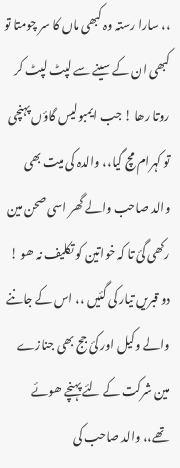،، سارا رستہ وہ کبھی ماں کا سر چومتا تو کبھی ان کے سینے سے لپٹ لپٹ کر روتا رھا ! جب ایمبولیس گاؤں پہنچی تو کہرام مچ گیا،، والدہ کی میت بھی والد صاحب والے گھر اسی صحن مین رکھی گئ تا کہ خواتین کو تکلیف نہ ھو ! دو قبریں تیار کی گئیں ،، اس کے جاننے والے وکیل اور کئ جج بھی جنازے مین شرکت کے لئے پہنچے ھوئے تھے،، والد صاحب کی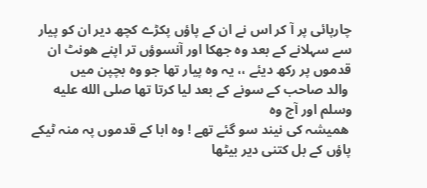چارپائی پر آ کر اس نے ان کے پاؤں پکڑے کچھ دیر ان کو پیار سے سہلانے کے بعد وہ جھکا اور آنسوؤں تر اپنے ھونٹ ان قدموں پر رکھ دیئے ،، یہ وہ پیار تھا جو وہ بچپن میں
 والد صاحب کے سونے کے بعد لیا کرتا تھا صلى الله عليه وسلم اور آج وہ
 ھمیشہ کی نیند سو گئے تھے ! وہ ابا کے قدموں پہ منہ ٹیکے پاؤں کے بل کتنی دیر بیٹھا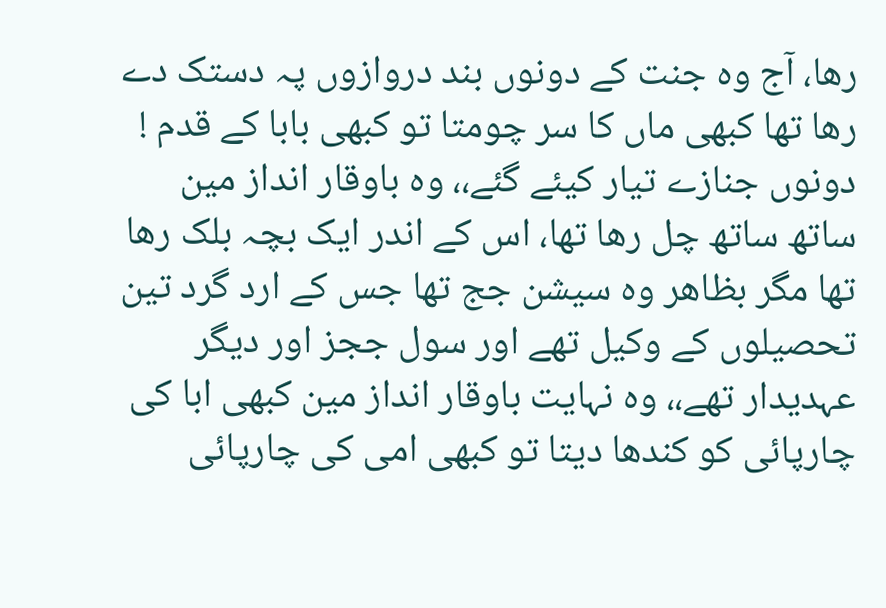رھا، آج وہ جنت کے دونوں بند دروازوں پہ دستک دے رھا تھا کبھی ماں کا سر چومتا تو کبھی بابا کے قدم !
دونوں جنازے تیار کیئے گئے،، وہ باوقار انداز مین ساتھ ساتھ چل رھا تھا، اس کے اندر ایک بچہ بلک رھا تھا مگر بظاھر وہ سیشن جج تھا جس کے ارد گرد تین تحصیلوں کے وکیل تھے اور سول ججز اور دیگر عہدیدار تھے،، وہ نہایت باوقار انداز مین کبھی ابا کی چارپائی کو کندھا دیتا تو کبھی امی کی چارپائی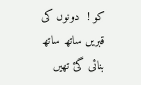کو !  دونوں کی قبریں ساتھ ساتھ بنائی گئ تھیں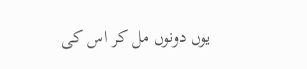یوں دونوں مل کر اس کی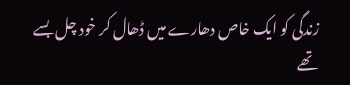زندگی کو ایک خاص دھارے میں ڈھال کر خود چل بسے تھے